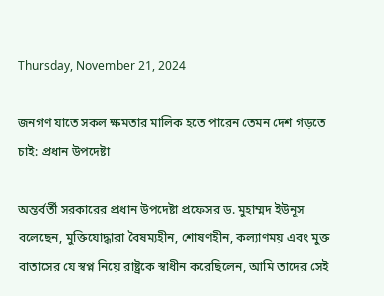Thursday, November 21, 2024

জনগণ যাতে সকল ক্ষমতার মালিক হতে পারেন তেমন দেশ গড়তে চাই: প্রধান উপদেষ্টা

অন্তর্বর্তী সরকারের প্রধান উপদেষ্টা প্রফেসর ড. মুহাম্মদ ইউনূস বলেছেন, মুক্তিযোদ্ধারা বৈষম্যহীন, শোষণহীন, কল্যাণময় এবং মুক্ত বাতাসের যে স্বপ্ন নিয়ে রাষ্ট্রকে স্বাধীন করেছিলেন, আমি তাদের সেই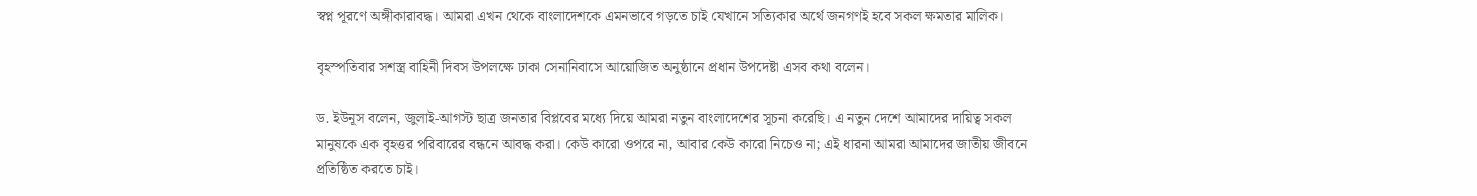স্বপ্ন পূরণে অঙ্গীকারাবদ্ধ। আমরা এখন থেকে বাংলাদেশকে এমনভাবে গড়তে চাই যেখানে সত্যিকার অর্থে জনগণই হবে সকল ক্ষমতার মালিক।

বৃহস্পতিবার সশস্ত্র বাহিনী দিবস উপলক্ষে ঢাকা সেনানিবাসে আয়োজিত অনুষ্ঠানে প্রধান উপদেষ্টা এসব কথা বলেন।

ড. ইউনূস বলেন, জুলাই-আগস্ট ছাত্র জনতার বিপ্লবের মধ্যে দিয়ে আমরা নতুন বাংলাদেশের সূচনা করেছি। এ নতুন দেশে আমাদের দায়িত্ব সকল মানুষকে এক বৃহত্তর পরিবারের বন্ধনে আবদ্ধ করা। কেউ কারো ওপরে না, আবার কেউ কারো নিচেও না; এই ধারনা আমরা আমাদের জাতীয় জীবনে প্রতিষ্ঠিত করতে চাই।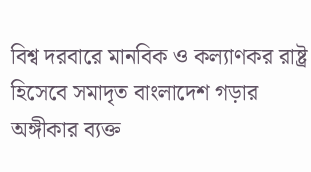বিশ্ব দরবারে মানবিক ও কল্যাণকর রাষ্ট্র হিসেবে সমাদৃত বাংলাদেশ গড়ার অঙ্গীকার ব্যক্ত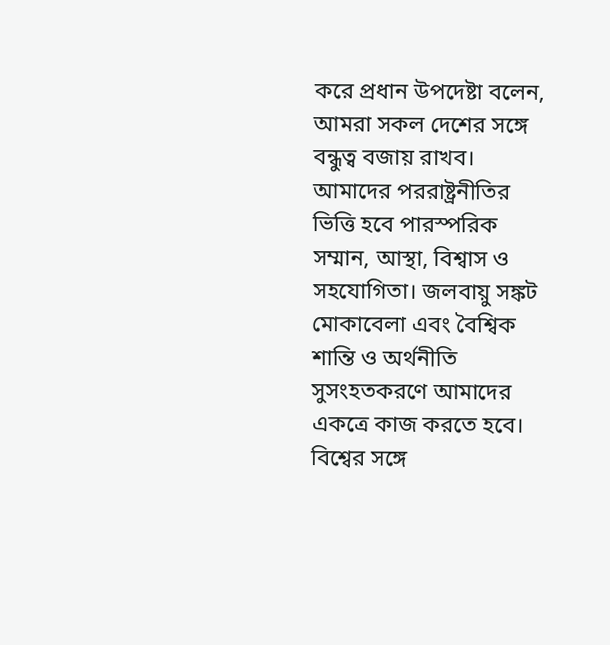করে প্রধান উপদেষ্টা বলেন, আমরা সকল দেশের সঙ্গে বন্ধুত্ব বজায় রাখব। আমাদের পররাষ্ট্রনীতির ভিত্তি হবে পারস্পরিক সম্মান, আস্থা, বিশ্বাস ও সহযোগিতা। জলবায়ু সঙ্কট মোকাবেলা এবং বৈশ্বিক শান্তি ও অর্থনীতি সুসংহতকরণে আমাদের একত্রে কাজ করতে হবে। বিশ্বের সঙ্গে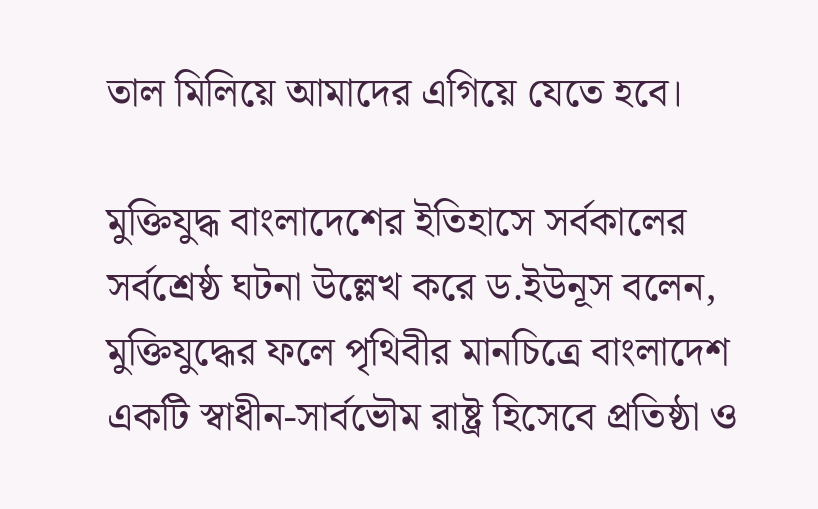তাল মিলিয়ে আমাদের এগিয়ে যেতে হবে।

মুক্তিযুদ্ধ বাংলাদেশের ইতিহাসে সর্বকালের সর্বশ্রেষ্ঠ ঘটনা উল্লেখ করে ড.ইউনূস বলেন, মুক্তিযুদ্ধের ফলে পৃথিবীর মানচিত্রে বাংলাদেশ একটি স্বাধীন-সার্বভৌম রাষ্ট্র হিসেবে প্রতিষ্ঠা ও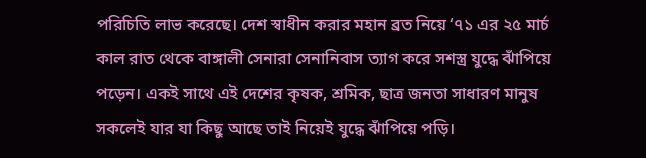পরিচিতি লাভ করেছে। দেশ স্বাধীন করার মহান ব্রত নিয়ে ‘৭১ এর ২৫ মার্চ কাল রাত থেকে বাঙ্গালী সেনারা সেনানিবাস ত্যাগ করে সশস্ত্র যুদ্ধে ঝাঁপিয়ে পড়েন। একই সাথে এই দেশের কৃষক, শ্রমিক, ছাত্র জনতা সাধারণ মানুষ সকলেই যার যা কিছু আছে তাই নিয়েই যুদ্ধে ঝাঁপিয়ে পড়ি।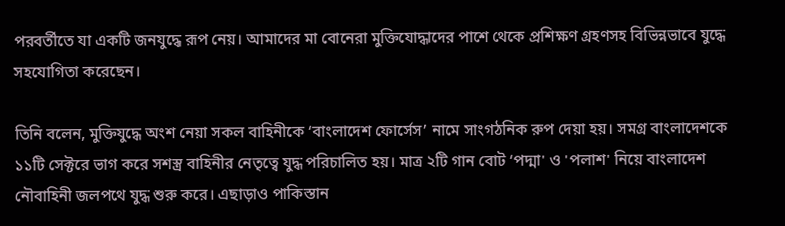পরবর্তীতে যা একটি জনযুদ্ধে রূপ নেয়। আমাদের মা বোনেরা মুক্তিযোদ্ধাদের পাশে থেকে প্রশিক্ষণ গ্রহণসহ বিভিন্নভাবে যুদ্ধে সহযোগিতা করেছেন।

তিনি বলেন, মুক্তিযুদ্ধে অংশ নেয়া সকল বাহিনীকে ‘বাংলাদেশ ফোর্সেস’ নামে সাংগঠনিক রুপ দেয়া হয়। সমগ্র বাংলাদেশকে ১১টি সেক্টরে ভাগ করে সশস্ত্র বাহিনীর নেতৃত্বে যুদ্ধ পরিচালিত হয়। মাত্র ২টি গান বোট ‘পদ্মা' ও 'পলাশ' নিয়ে বাংলাদেশ নৌবাহিনী জলপথে যুদ্ধ শুরু করে। এছাড়াও পাকিস্তান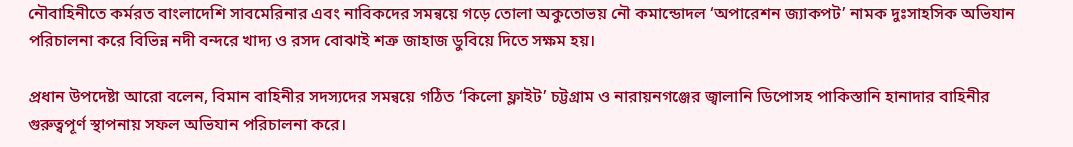নৌবাহিনীতে কর্মরত বাংলাদেশি সাবমেরিনার এবং নাবিকদের সমন্বয়ে গড়ে তোলা অকুতোভয় নৌ কমান্ডোদল ‘অপারেশন জ্যাকপট’ নামক দুঃসাহসিক অভিযান পরিচালনা করে বিভিন্ন নদী বন্দরে খাদ্য ও রসদ বোঝাই শত্রু জাহাজ ডুবিয়ে দিতে সক্ষম হয়।

প্রধান উপদেষ্টা আরো বলেন, বিমান বাহিনীর সদস্যদের সমন্বয়ে গঠিত ‘কিলো ফ্লাইট’ চট্টগ্রাম ও নারায়নগঞ্জের জ্বালানি ডিপোসহ পাকিস্তানি হানাদার বাহিনীর গুরুত্বপূর্ণ স্থাপনায় সফল অভিযান পরিচালনা করে।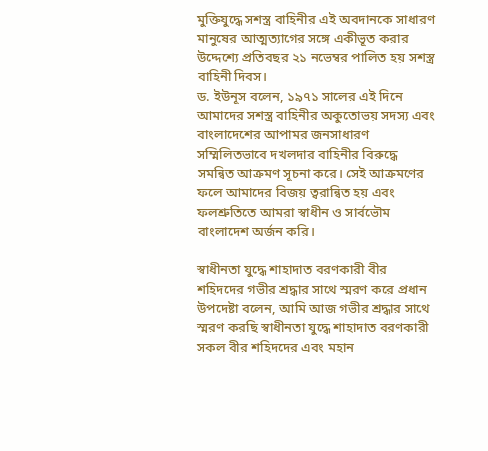মুক্তিযুদ্ধে সশস্ত্র বাহিনীর এই অবদানকে সাধারণ মানুষের আত্মত্যাগের সঙ্গে একীভূত করার উদ্দেশ্যে প্রতিবছর ২১ নভেম্বর পালিত হয় সশস্ত্র বাহিনী দিবস।
ড. ইউনূস বলেন, ১৯৭১ সালের এই দিনে আমাদের সশস্ত্র বাহিনীর অকুতোভয় সদস্য এবং বাংলাদেশের আপামর জনসাধারণ সম্মিলিতভাবে দখলদার বাহিনীর বিরুদ্ধে সমন্বিত আক্রমণ সূচনা করে। সেই আক্রমণের ফলে আমাদের বিজয় ত্বরান্বিত হয় এবং ফলশ্রুতিতে আমরা স্বাধীন ও সার্বভৌম বাংলাদেশ অর্জন করি।

স্বাধীনতা যুদ্ধে শাহাদাত বরণকারী বীর শহিদদের গভীর শ্রদ্ধার সাথে স্মরণ করে প্রধান উপদেষ্টা বলেন, আমি আজ গভীর শ্রদ্ধার সাথে স্মরণ করছি স্বাধীনতা যুদ্ধে শাহাদাত বরণকারী সকল বীর শহিদদের এবং মহান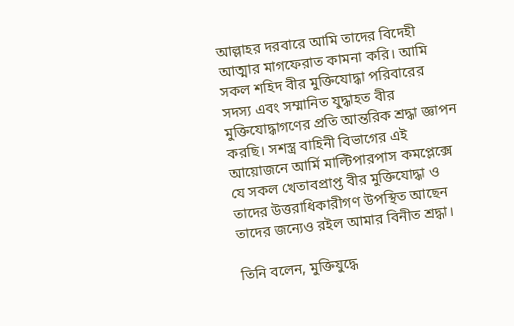আল্লাহর দরবারে আমি তাদের বিদেহী আত্মার মাগফেরাত কামনা করি। আমি সকল শহিদ বীর মুক্তিযোদ্ধা পরিবারের সদস্য এবং সম্মানিত যুদ্ধাহত বীর মুক্তিযোদ্ধাগণের প্রতি আন্তরিক শ্রদ্ধা জ্ঞাপন করছি। সশস্ত্র বাহিনী বিভাগের এই আয়োজনে আর্মি মাল্টিপারপাস কমপ্লেক্সে যে সকল খেতাবপ্রাপ্ত বীর মুক্তিযোদ্ধা ও তাদের উত্তরাধিকারীগণ উপস্থিত আছেন তাদের জন্যেও রইল আমার বিনীত শ্রদ্ধা।

তিনি বলেন, মুক্তিযুদ্ধে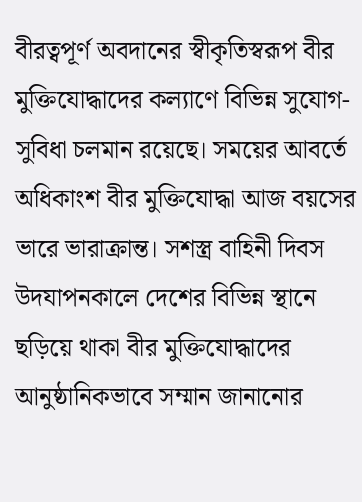বীরত্বপূর্ণ অবদানের স্বীকৃতিস্বরূপ বীর মুক্তিযোদ্ধাদের কল্যাণে বিভিন্ন সুযোগ-সুবিধা চলমান রয়েছে। সময়ের আবর্তে অধিকাংশ বীর মুক্তিযোদ্ধা আজ বয়সের ভারে ভারাক্রান্ত। সশস্ত্র বাহিনী দিবস উদযাপনকালে দেশের বিভিন্ন স্থানে ছড়িয়ে থাকা বীর মুক্তিযোদ্ধাদের আনুষ্ঠানিকভাবে সম্মান জানানোর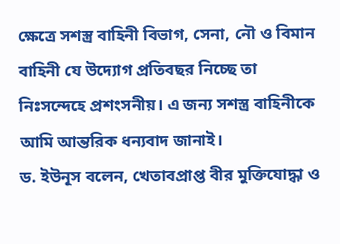ক্ষেত্রে সশস্ত্র বাহিনী বিভাগ, সেনা, নৌ ও বিমান বাহিনী যে উদ্যোগ প্রতিবছর নিচ্ছে তা নিঃসন্দেহে প্রশংসনীয়। এ জন্য সশস্ত্র বাহিনীকে আমি আন্তরিক ধন্যবাদ জানাই।
ড. ইউনূস বলেন, খেতাবপ্রাপ্ত বীর মুক্তিযোদ্ধা ও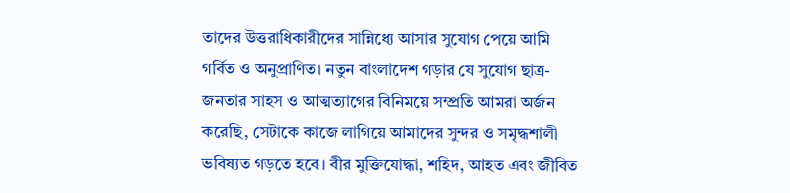তাদের উত্তরাধিকারীদের সান্নিধ্যে আসার সুযোগ পেয়ে আমি গর্বিত ও অনুপ্রাণিত। নতুন বাংলাদেশ গড়ার যে সুযোগ ছাত্র-জনতার সাহস ও আত্মত্যাগের বিনিময়ে সম্প্রতি আমরা অর্জন করেছি, সেটাকে কাজে লাগিয়ে আমাদের সুন্দর ও সমৃদ্ধশালী ভবিষ্যত গড়তে হবে। বীর মুক্তিযোদ্ধা, শহিদ, আহত এবং জীবিত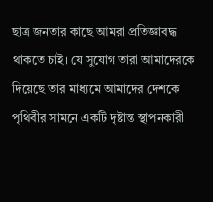ছাত্র জনতার কাছে আমরা প্রতিজ্ঞাবদ্ধ থাকতে চাই। যে সুযোগ তারা আমাদেরকে দিয়েছে তার মাধ্যমে আমাদের দেশকে পৃথিবীর সামনে একটি দৃষ্টান্ত স্থাপনকারী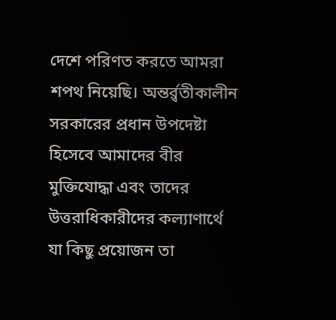দেশে পরিণত করতে আমরা শপথ নিয়েছি। অন্তর্র্বতীকালীন সরকারের প্রধান উপদেষ্টা হিসেবে আমাদের বীর মুক্তিযোদ্ধা এবং তাদের উত্তরাধিকারীদের কল্যাণার্থে যা কিছু প্রয়োজন তা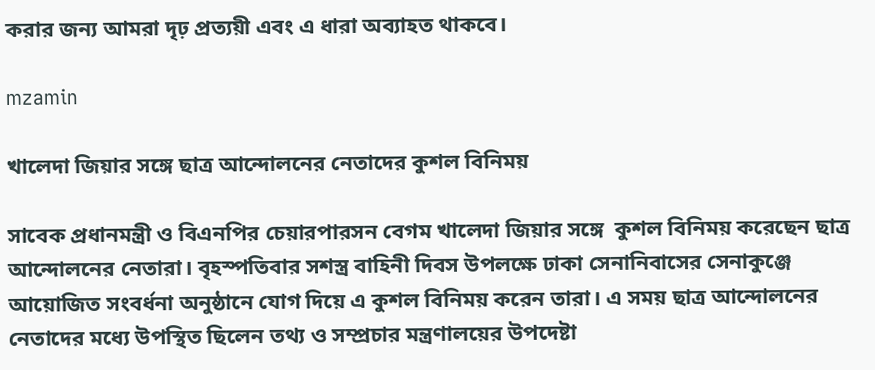করার জন্য আমরা দৃঢ় প্রত্যয়ী এবং এ ধারা অব্যাহত থাকবে।

mzamin

খালেদা জিয়ার সঙ্গে ছাত্র আন্দোলনের নেতাদের কুশল বিনিময়

সাবেক প্রধানমন্ত্রী ও বিএনপির চেয়ারপারসন বেগম খালেদা জিয়ার সঙ্গে  কুশল বিনিময় করেছেন ছাত্র আন্দোলনের নেতারা। বৃহস্পতিবার সশস্ত্র বাহিনী দিবস উপলক্ষে ঢাকা সেনানিবাসের সেনাকুঞ্জে আয়োজিত সংবর্ধনা অনুষ্ঠানে যোগ দিয়ে এ কুশল বিনিময় করেন তারা। এ সময় ছাত্র আন্দোলনের নেতাদের মধ্যে উপস্থিত ছিলেন তথ্য ও সম্প্রচার মন্ত্রণালয়ের উপদেষ্টা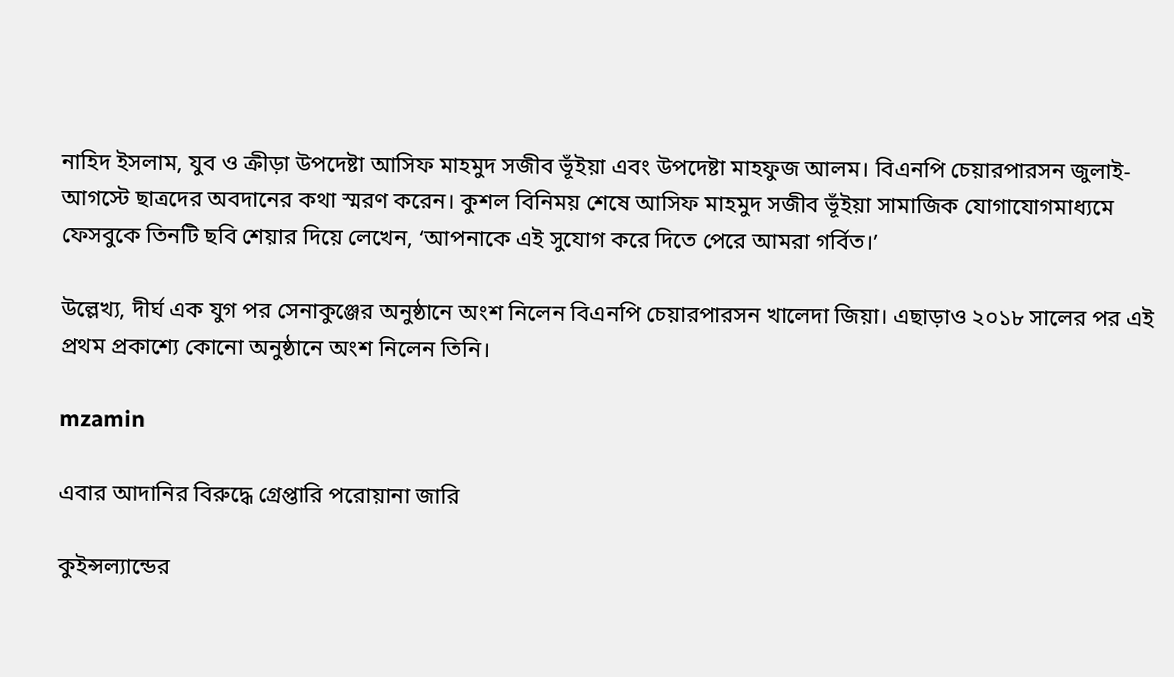নাহিদ ইসলাম, যুব ও ক্রীড়া উপদেষ্টা আসিফ মাহমুদ সজীব ভূঁইয়া এবং উপদেষ্টা মাহফুজ আলম। বিএনপি চেয়ারপারসন জুলাই-আগস্টে ছাত্রদের অবদানের কথা স্মরণ করেন। কুশল বিনিময় শেষে আসিফ মাহমুদ সজীব ভূঁইয়া সামাজিক যোগাযোগমাধ্যমে ফেসবুকে তিনটি ছবি শেয়ার দিয়ে লেখেন, ‘আপনাকে এই সুযোগ করে দিতে পেরে আমরা গর্বিত।’

উল্লেখ্য, দীর্ঘ এক যুগ পর সেনাকুঞ্জের অনুষ্ঠানে অংশ নিলেন বিএনপি চেয়ারপারসন খালেদা জিয়া। এছাড়াও ২০১৮ সালের পর এই প্রথম প্রকাশ্যে কোনো অনুষ্ঠানে অংশ নিলেন তিনি।

mzamin

এবার আদানির বিরুদ্ধে গ্রেপ্তারি পরোয়ানা জারি

কুইন্সল্যান্ডের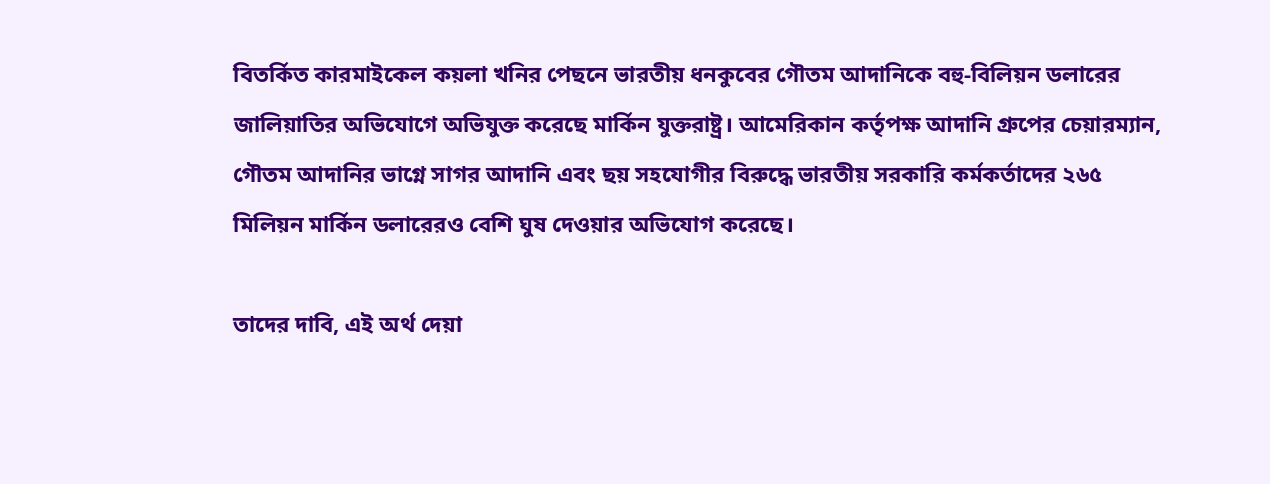বিতর্কিত কারমাইকেল কয়লা খনির পেছনে ভারতীয় ধনকুবের গৌতম আদানিকে বহু-বিলিয়ন ডলারের জালিয়াতির অভিযোগে অভিযুক্ত করেছে মার্কিন যুক্তরাষ্ট্র। আমেরিকান কর্তৃপক্ষ আদানি গ্রুপের চেয়ারম্যান, গৌতম আদানির ভাগ্নে সাগর আদানি এবং ছয় সহযোগীর বিরুদ্ধে ভারতীয় সরকারি কর্মকর্তাদের ২৬৫ মিলিয়ন মার্কিন ডলারেরও বেশি ঘুষ দেওয়ার অভিযোগ করেছে।

তাদের দাবি, এই অর্থ দেয়া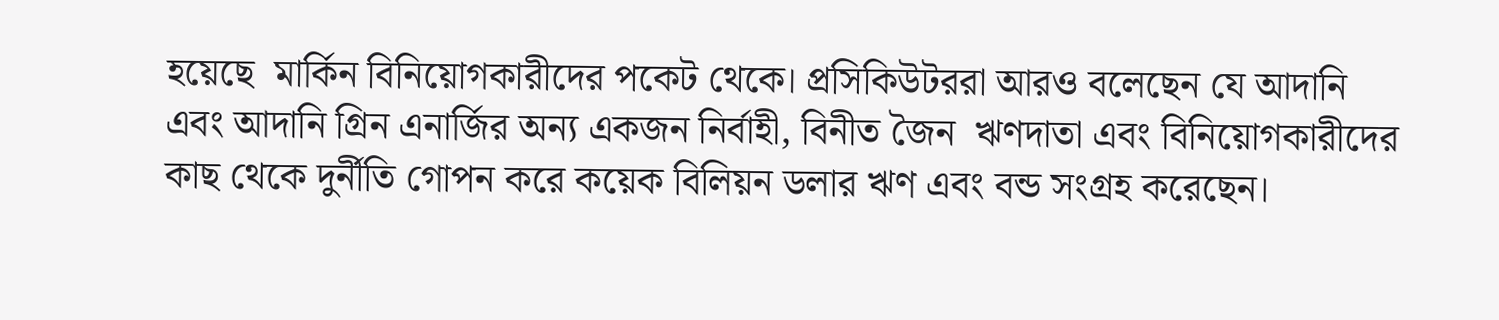হয়েছে  মার্কিন বিনিয়োগকারীদের পকেট থেকে। প্রসিকিউটররা আরও বলেছেন যে আদানি এবং আদানি গ্রিন এনার্জির অন্য একজন নির্বাহী, বিনীত জৈন  ঋণদাতা এবং বিনিয়োগকারীদের কাছ থেকে দুর্নীতি গোপন করে কয়েক বিলিয়ন ডলার ঋণ এবং বন্ড সংগ্রহ করেছেন।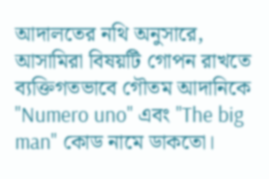আদালতের নথি অনুসারে, আসামিরা বিষয়টি গোপন রাখতে ব্যক্তিগতভাবে গৌতম আদানিকে "Numero uno" এবং "The big man" কোড নামে ডাকতো।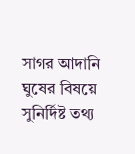সাগর আদানি ঘুষের বিষয়ে সুনির্দিষ্ট তথ্য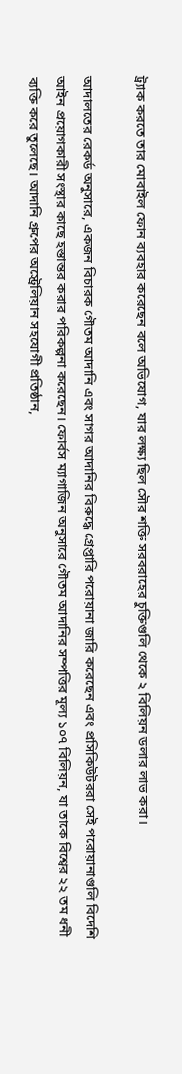ট্র্যাক করতে তার মোবাইল ফোন ব্যবহার করেছেন বলে অভিযোগ, যার লক্ষ্য ছিল সৌর শক্তি সরবরাহের চুক্তিগুলি থেকে ২ বিলিয়ন ডলার লাভ করা।

আদালতের রেকর্ড অনুসারে, একজন বিচারক গৌতম আদানি এবং সাগর আদানির বিরুদ্ধে গ্রেপ্তারি পরোয়ানা জারি করেছেন এবং প্রসিকিউটররা সেই পরোয়ানাগুলি বিদেশি আইন প্রয়োগকারী সংস্থার কাছে হস্তান্তর করার পরিকল্পনা করেছেন। ফোর্বস ম্যাগাজিন অনুসারে গৌতম আদানির সম্পত্তির মূল্য ১০৭ বিলিয়ন, যা তাকে বিশ্বের ২২ তম ধনী ব্যক্তি করে তুলেছে। আদানি গ্রুপের অস্ট্রেলিয়ান সহযোগী প্রতিষ্ঠান,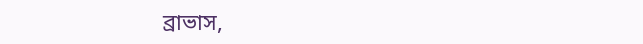ব্রাভাস,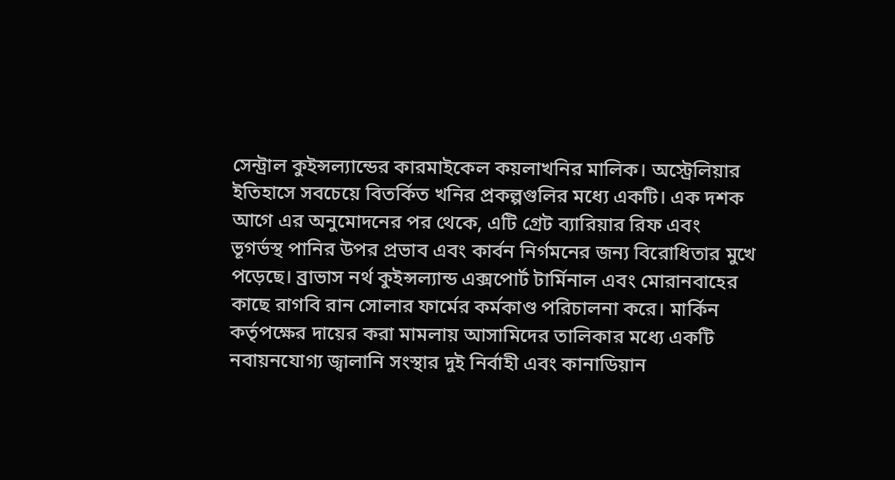সেন্ট্রাল কুইন্সল্যান্ডের কারমাইকেল কয়লাখনির মালিক। অস্ট্রেলিয়ার ইতিহাসে সবচেয়ে বিতর্কিত খনির প্রকল্পগুলির মধ্যে একটি। এক দশক আগে এর অনুমোদনের পর থেকে, এটি গ্রেট ব্যারিয়ার রিফ এবং ভূগর্ভস্থ পানির উপর প্রভাব এবং কার্বন নির্গমনের জন্য বিরোধিতার মুখে পড়েছে। ব্রাভাস নর্থ কুইন্সল্যান্ড এক্সপোর্ট টার্মিনাল এবং মোরানবাহের কাছে রাগবি রান সোলার ফার্মের কর্মকাণ্ড পরিচালনা করে। মার্কিন কর্তৃপক্ষের দায়ের করা মামলায় আসামিদের তালিকার মধ্যে একটি নবায়নযোগ্য জ্বালানি সংস্থার দুই নির্বাহী এবং কানাডিয়ান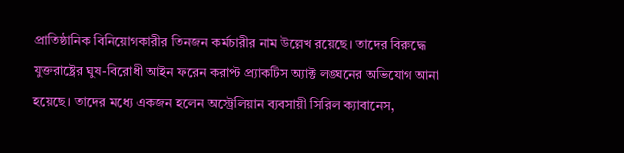প্রাতিষ্ঠানিক বিনিয়োগকারীর তিনজন কর্মচারীর নাম উল্লেখ রয়েছে। তাদের বিরুদ্ধে যুক্তরাষ্ট্রের ঘুষ-বিরোধী আইন ফরেন করাপ্ট প্র্যাকটিস অ্যাক্ট লঙ্ঘনের অভিযোগ আনা হয়েছে। তাদের মধ্যে একজন হলেন অস্ট্রেলিয়ান ব্যবসায়ী সিরিল ক্যাবানেস,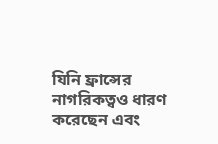যিনি ফ্রান্সের নাগরিকত্বও ধারণ করেছেন এবং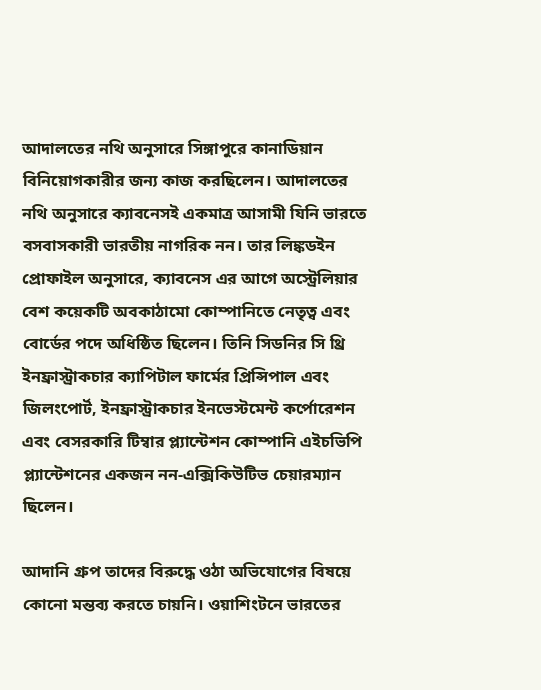আদালতের নথি অনুসারে সিঙ্গাপুরে কানাডিয়ান বিনিয়োগকারীর জন্য কাজ করছিলেন। আদালতের নথি অনুসারে ক্যাবনেসই একমাত্র আসামী যিনি ভারতে বসবাসকারী ভারতীয় নাগরিক নন। তার লিঙ্কডইন প্রোফাইল অনুসারে, ক্যাবনেস এর আগে অস্ট্রেলিয়ার বেশ কয়েকটি অবকাঠামো কোম্পানিতে নেতৃত্ব এবং বোর্ডের পদে অধিষ্ঠিত ছিলেন। তিনি সিডনির সি থ্রি ইনফ্রাস্ট্রাকচার ক্যাপিটাল ফার্মের প্রিন্সিপাল এবং জিলংপোর্ট, ইনফ্রাস্ট্রাকচার ইনভেস্টমেন্ট কর্পোরেশন এবং বেসরকারি টিম্বার প্ল্যান্টেশন কোম্পানি এইচভিপি প্ল্যান্টেশনের একজন নন-এক্সিকিউটিভ চেয়ারম্যান ছিলেন।

আদানি গ্রুপ তাদের বিরুদ্ধে ওঠা অভিযোগের বিষয়ে কোনো মন্তব্য করতে চায়নি। ওয়াশিংটনে ভারতের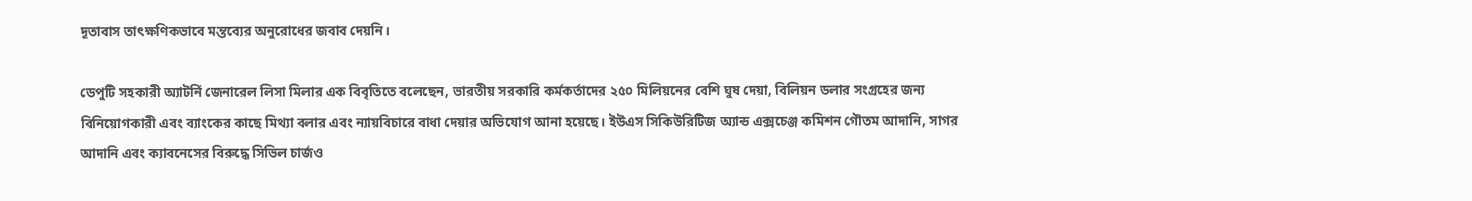দূতাবাস তাৎক্ষণিকভাবে মন্তব্যের অনুরোধের জবাব দেয়নি।

ডেপুটি সহকারী অ্যাটর্নি জেনারেল লিসা মিলার এক বিবৃতিতে বলেছেন, ভারতীয় সরকারি কর্মকর্তাদের ২৫০ মিলিয়নের বেশি ঘুষ দেয়া, বিলিয়ন ডলার সংগ্রহের জন্য বিনিয়োগকারী এবং ব্যাংকের কাছে মিথ্যা বলার এবং ন্যায়বিচারে বাধা দেয়ার অভিযোগ আনা হয়েছে। ইউএস সিকিউরিটিজ অ্যান্ড এক্সচেঞ্জ কমিশন গৌতম আদানি, সাগর আদানি এবং ক্যাবনেসের বিরুদ্ধে সিভিল চার্জও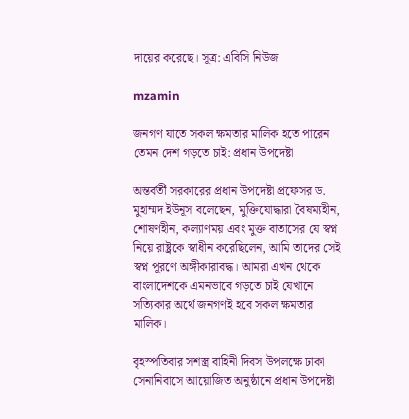দায়ের করেছে। সূত্র: এবিসি নিউজ

mzamin

জনগণ যাতে সকল ক্ষমতার মালিক হতে পারেন তেমন দেশ গড়তে চাই: প্রধান উপদেষ্টা

অন্তর্বর্তী সরকারের প্রধান উপদেষ্টা প্রফেসর ড. মুহাম্মদ ইউনূস বলেছেন, মুক্তিযোদ্ধারা বৈষম্যহীন, শোষণহীন, কল্যাণময় এবং মুক্ত বাতাসের যে স্বপ্ন নিয়ে রাষ্ট্রকে স্বাধীন করেছিলেন, আমি তাদের সেই স্বপ্ন পূরণে অঙ্গীকারাবদ্ধ। আমরা এখন থেকে বাংলাদেশকে এমনভাবে গড়তে চাই যেখানে সত্যিকার অর্থে জনগণই হবে সকল ক্ষমতার মালিক।

বৃহস্পতিবার সশস্ত্র বাহিনী দিবস উপলক্ষে ঢাকা সেনানিবাসে আয়োজিত অনুষ্ঠানে প্রধান উপদেষ্টা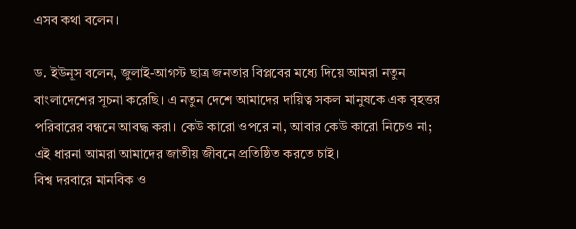এসব কথা বলেন।

ড. ইউনূস বলেন, জুলাই-আগস্ট ছাত্র জনতার বিপ্লবের মধ্যে দিয়ে আমরা নতুন বাংলাদেশের সূচনা করেছি। এ নতুন দেশে আমাদের দায়িত্ব সকল মানুষকে এক বৃহত্তর পরিবারের বন্ধনে আবদ্ধ করা। কেউ কারো ওপরে না, আবার কেউ কারো নিচেও না; এই ধারনা আমরা আমাদের জাতীয় জীবনে প্রতিষ্ঠিত করতে চাই।
বিশ্ব দরবারে মানবিক ও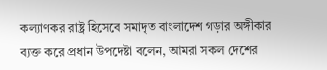কল্যাণকর রাষ্ট্র হিসেবে সমাদৃত বাংলাদেশ গড়ার অঙ্গীকার ব্যক্ত করে প্রধান উপদেষ্টা বলেন, আমরা সকল দেশের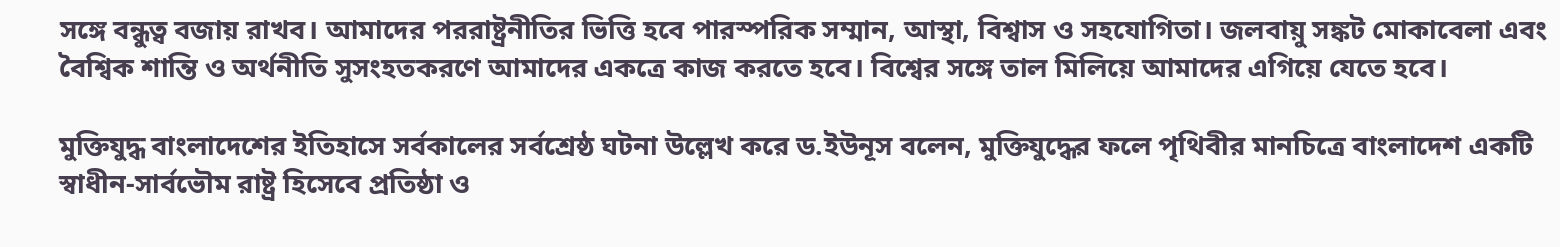সঙ্গে বন্ধুত্ব বজায় রাখব। আমাদের পররাষ্ট্রনীতির ভিত্তি হবে পারস্পরিক সম্মান, আস্থা, বিশ্বাস ও সহযোগিতা। জলবায়ু সঙ্কট মোকাবেলা এবং বৈশ্বিক শান্তি ও অর্থনীতি সুসংহতকরণে আমাদের একত্রে কাজ করতে হবে। বিশ্বের সঙ্গে তাল মিলিয়ে আমাদের এগিয়ে যেতে হবে।

মুক্তিযুদ্ধ বাংলাদেশের ইতিহাসে সর্বকালের সর্বশ্রেষ্ঠ ঘটনা উল্লেখ করে ড.ইউনূস বলেন, মুক্তিযুদ্ধের ফলে পৃথিবীর মানচিত্রে বাংলাদেশ একটি স্বাধীন-সার্বভৌম রাষ্ট্র হিসেবে প্রতিষ্ঠা ও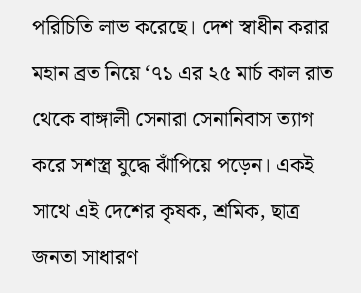পরিচিতি লাভ করেছে। দেশ স্বাধীন করার মহান ব্রত নিয়ে ‘৭১ এর ২৫ মার্চ কাল রাত থেকে বাঙ্গালী সেনারা সেনানিবাস ত্যাগ করে সশস্ত্র যুদ্ধে ঝাঁপিয়ে পড়েন। একই সাথে এই দেশের কৃষক, শ্রমিক, ছাত্র জনতা সাধারণ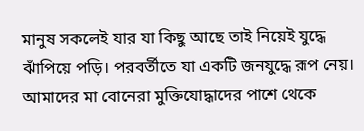মানুষ সকলেই যার যা কিছু আছে তাই নিয়েই যুদ্ধে ঝাঁপিয়ে পড়ি। পরবর্তীতে যা একটি জনযুদ্ধে রূপ নেয়। আমাদের মা বোনেরা মুক্তিযোদ্ধাদের পাশে থেকে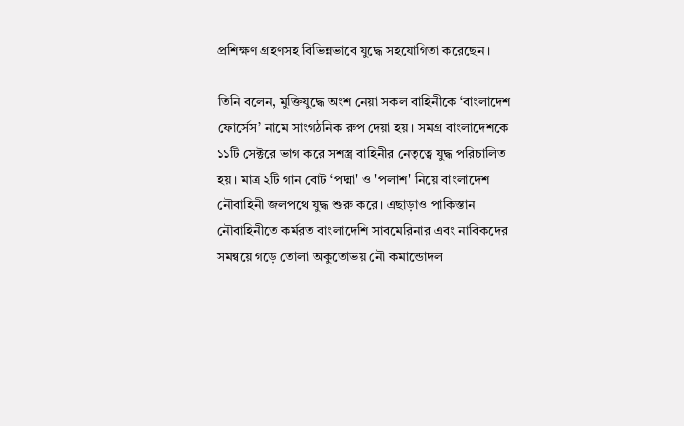প্রশিক্ষণ গ্রহণসহ বিভিন্নভাবে যুদ্ধে সহযোগিতা করেছেন।

তিনি বলেন, মুক্তিযুদ্ধে অংশ নেয়া সকল বাহিনীকে ‘বাংলাদেশ ফোর্সেস’ নামে সাংগঠনিক রুপ দেয়া হয়। সমগ্র বাংলাদেশকে ১১টি সেক্টরে ভাগ করে সশস্ত্র বাহিনীর নেতৃত্বে যুদ্ধ পরিচালিত হয়। মাত্র ২টি গান বোট ‘পদ্মা' ও 'পলাশ' নিয়ে বাংলাদেশ নৌবাহিনী জলপথে যুদ্ধ শুরু করে। এছাড়াও পাকিস্তান নৌবাহিনীতে কর্মরত বাংলাদেশি সাবমেরিনার এবং নাবিকদের সমন্বয়ে গড়ে তোলা অকুতোভয় নৌ কমান্ডোদল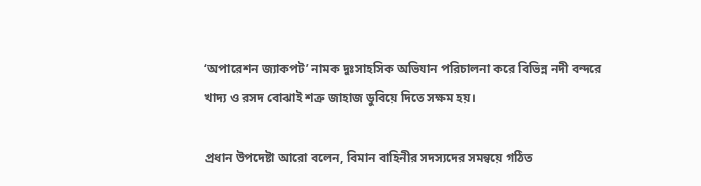‘অপারেশন জ্যাকপট’ নামক দুঃসাহসিক অভিযান পরিচালনা করে বিভিন্ন নদী বন্দরে খাদ্য ও রসদ বোঝাই শত্রু জাহাজ ডুবিয়ে দিতে সক্ষম হয়।

প্রধান উপদেষ্টা আরো বলেন, বিমান বাহিনীর সদস্যদের সমন্বয়ে গঠিত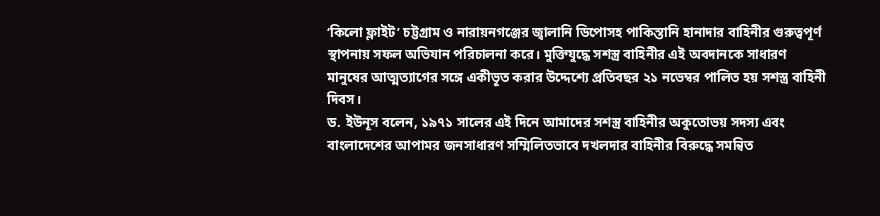‘কিলো ফ্লাইট’ চট্টগ্রাম ও নারায়নগঞ্জের জ্বালানি ডিপোসহ পাকিস্তানি হানাদার বাহিনীর গুরুত্বপূর্ণ স্থাপনায় সফল অভিযান পরিচালনা করে। মুক্তিযুদ্ধে সশস্ত্র বাহিনীর এই অবদানকে সাধারণ মানুষের আত্মত্যাগের সঙ্গে একীভূত করার উদ্দেশ্যে প্রতিবছর ২১ নভেম্বর পালিত হয় সশস্ত্র বাহিনী দিবস।
ড. ইউনূস বলেন, ১৯৭১ সালের এই দিনে আমাদের সশস্ত্র বাহিনীর অকুতোভয় সদস্য এবং বাংলাদেশের আপামর জনসাধারণ সম্মিলিতভাবে দখলদার বাহিনীর বিরুদ্ধে সমন্বিত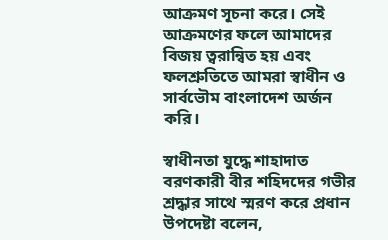আক্রমণ সূচনা করে। সেই আক্রমণের ফলে আমাদের বিজয় ত্বরান্বিত হয় এবং ফলশ্রুতিতে আমরা স্বাধীন ও সার্বভৌম বাংলাদেশ অর্জন করি।

স্বাধীনতা যুদ্ধে শাহাদাত বরণকারী বীর শহিদদের গভীর শ্রদ্ধার সাথে স্মরণ করে প্রধান উপদেষ্টা বলেন,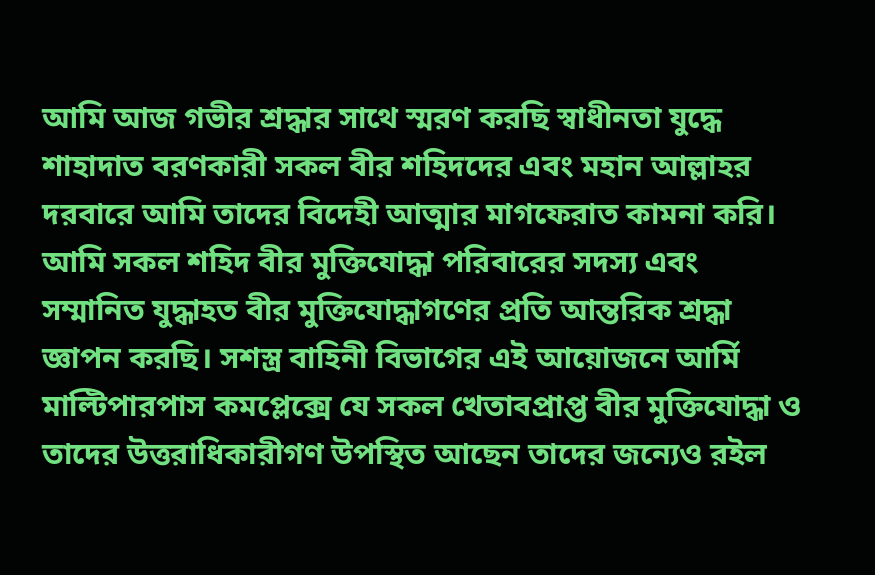আমি আজ গভীর শ্রদ্ধার সাথে স্মরণ করছি স্বাধীনতা যুদ্ধে শাহাদাত বরণকারী সকল বীর শহিদদের এবং মহান আল্লাহর দরবারে আমি তাদের বিদেহী আত্মার মাগফেরাত কামনা করি। আমি সকল শহিদ বীর মুক্তিযোদ্ধা পরিবারের সদস্য এবং সম্মানিত যুদ্ধাহত বীর মুক্তিযোদ্ধাগণের প্রতি আন্তরিক শ্রদ্ধা জ্ঞাপন করছি। সশস্ত্র বাহিনী বিভাগের এই আয়োজনে আর্মি মাল্টিপারপাস কমপ্লেক্সে যে সকল খেতাবপ্রাপ্ত বীর মুক্তিযোদ্ধা ও তাদের উত্তরাধিকারীগণ উপস্থিত আছেন তাদের জন্যেও রইল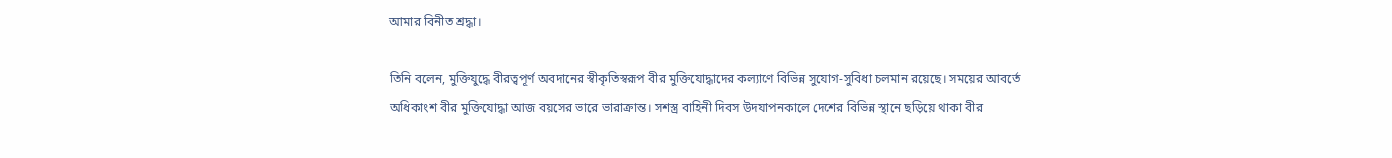আমার বিনীত শ্রদ্ধা।

তিনি বলেন, মুক্তিযুদ্ধে বীরত্বপূর্ণ অবদানের স্বীকৃতিস্বরূপ বীর মুক্তিযোদ্ধাদের কল্যাণে বিভিন্ন সুযোগ-সুবিধা চলমান রয়েছে। সময়ের আবর্তে অধিকাংশ বীর মুক্তিযোদ্ধা আজ বয়সের ভারে ভারাক্রান্ত। সশস্ত্র বাহিনী দিবস উদযাপনকালে দেশের বিভিন্ন স্থানে ছড়িয়ে থাকা বীর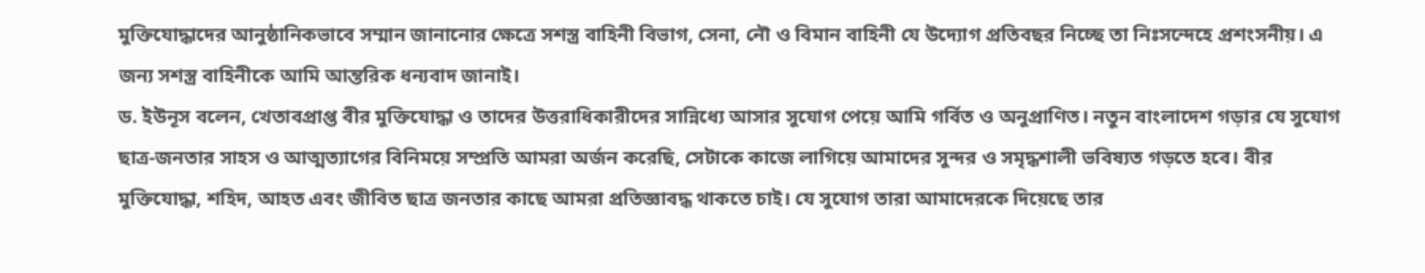মুক্তিযোদ্ধাদের আনুষ্ঠানিকভাবে সম্মান জানানোর ক্ষেত্রে সশস্ত্র বাহিনী বিভাগ, সেনা, নৌ ও বিমান বাহিনী যে উদ্যোগ প্রতিবছর নিচ্ছে তা নিঃসন্দেহে প্রশংসনীয়। এ জন্য সশস্ত্র বাহিনীকে আমি আন্তরিক ধন্যবাদ জানাই।
ড. ইউনূস বলেন, খেতাবপ্রাপ্ত বীর মুক্তিযোদ্ধা ও তাদের উত্তরাধিকারীদের সান্নিধ্যে আসার সুযোগ পেয়ে আমি গর্বিত ও অনুপ্রাণিত। নতুন বাংলাদেশ গড়ার যে সুযোগ ছাত্র-জনতার সাহস ও আত্মত্যাগের বিনিময়ে সম্প্রতি আমরা অর্জন করেছি, সেটাকে কাজে লাগিয়ে আমাদের সুন্দর ও সমৃদ্ধশালী ভবিষ্যত গড়তে হবে। বীর মুক্তিযোদ্ধা, শহিদ, আহত এবং জীবিত ছাত্র জনতার কাছে আমরা প্রতিজ্ঞাবদ্ধ থাকতে চাই। যে সুযোগ তারা আমাদেরকে দিয়েছে তার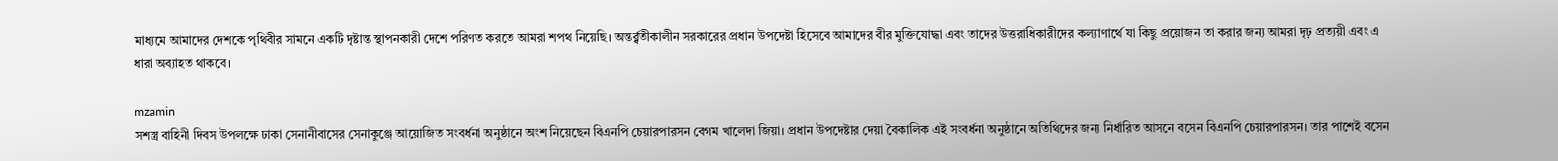মাধ্যমে আমাদের দেশকে পৃথিবীর সামনে একটি দৃষ্টান্ত স্থাপনকারী দেশে পরিণত করতে আমরা শপথ নিয়েছি। অন্তর্র্বতীকালীন সরকারের প্রধান উপদেষ্টা হিসেবে আমাদের বীর মুক্তিযোদ্ধা এবং তাদের উত্তরাধিকারীদের কল্যাণার্থে যা কিছু প্রয়োজন তা করার জন্য আমরা দৃঢ় প্রত্যয়ী এবং এ ধারা অব্যাহত থাকবে।

mzamin
সশস্ত্র বাহিনী দিবস উপলক্ষে ঢাকা সেনানীবাসের সেনাকুঞ্জে আয়োজিত সংবর্ধনা অনুষ্ঠানে অংশ নিয়েছেন বিএনপি চেয়ারপারসন বেগম খালেদা জিয়া। প্রধান উপদেষ্টার দেয়া বৈকালিক এই সংবর্ধনা অনুষ্ঠানে অতিথিদের জন্য নির্ধারিত আসনে বসেন বিএনপি চেয়ারপারসন। তার পাশেই বসেন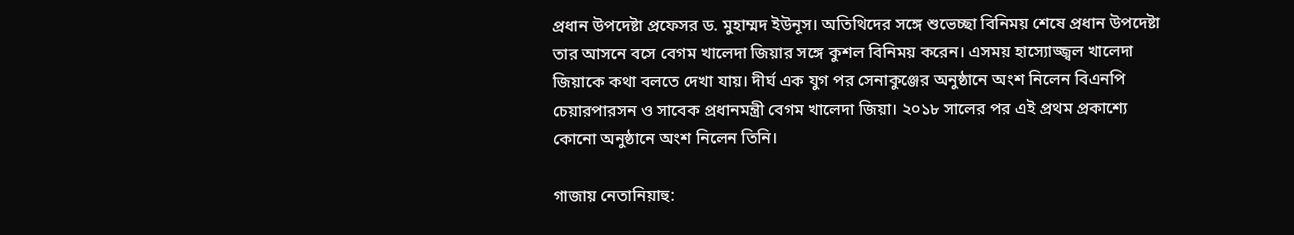প্রধান উপদেষ্টা প্রফেসর ড. মুহাম্মদ ইউনূস। অতিথিদের সঙ্গে শুভেচ্ছা বিনিময় শেষে প্রধান উপদেষ্টা তার আসনে বসে বেগম খালেদা জিয়ার সঙ্গে কুশল বিনিময় করেন। এসময় হাস্যোজ্জ্বল খালেদা জিয়াকে কথা বলতে দেখা যায়। দীর্ঘ এক যুগ পর সেনাকুঞ্জের অনুষ্ঠানে অংশ নিলেন বিএনপি চেয়ারপারসন ও সাবেক প্রধানমন্ত্রী বেগম খালেদা জিয়া। ২০১৮ সালের পর এই প্রথম প্রকাশ্যে কোনো অনুষ্ঠানে অংশ নিলেন তিনি।

গাজায় নেতানিয়াহু: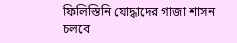ফিলিস্তিনি যোদ্ধাদের গাজা শাসন চলবে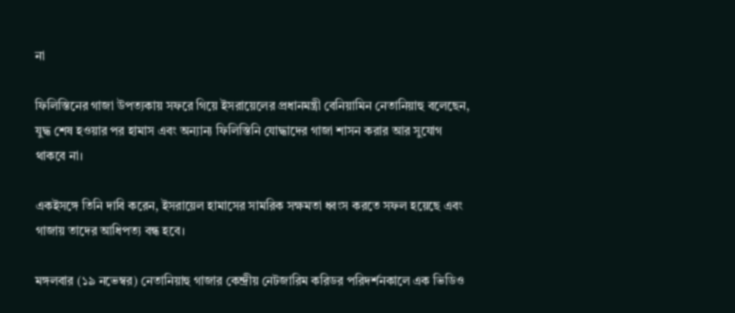না

ফিলিস্তিনের গাজা উপত্যকায় সফরে গিয়ে ইসরায়েলের প্রধানমন্ত্রী বেনিয়ামিন নেতানিয়াহু বলেছেন, যুদ্ধ শেষ হওয়ার পর হামাস এবং অন্যান্য ফিলিস্তিনি যোদ্ধাদের গাজা শাসন করার আর সুযোগ থাকবে না।

একইসঙ্গে তিনি দাবি করেন, ইসরায়েল হামাসের সামরিক সক্ষমতা ধ্বংস করতে সফল হয়েছে এবং গাজায় তাদের আধিপত্য বন্ধ হবে।

মঙ্গলবার (১৯ নভেম্বর) নেতানিয়াহু গাজার কেন্দ্রীয় নেটজারিম করিডর পরিদর্শনকালে এক ভিডিও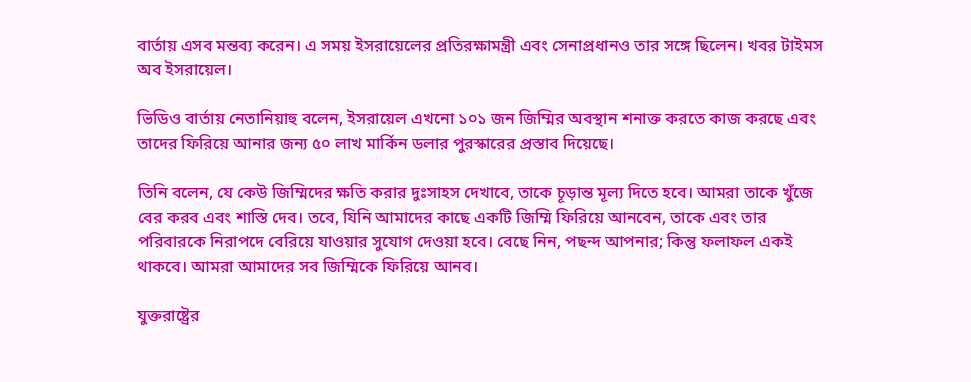বার্তায় এসব মন্তব্য করেন। এ সময় ইসরায়েলের প্রতিরক্ষামন্ত্রী এবং সেনাপ্রধানও তার সঙ্গে ছিলেন। খবর টাইমস অব ইসরায়েল।

ভিডিও বার্তায় নেতানিয়াহু বলেন, ইসরায়েল এখনো ১০১ জন জিম্মির অবস্থান শনাক্ত করতে কাজ করছে এবং তাদের ফিরিয়ে আনার জন্য ৫০ লাখ মার্কিন ডলার পুরস্কারের প্রস্তাব দিয়েছে।

তিনি বলেন, যে কেউ জিম্মিদের ক্ষতি করার দুঃসাহস দেখাবে, তাকে চূড়ান্ত মূল্য দিতে হবে। আমরা তাকে খুঁজে বের করব এবং শাস্তি দেব। তবে, যিনি আমাদের কাছে একটি জিম্মি ফিরিয়ে আনবেন, তাকে এবং তার পরিবারকে নিরাপদে বেরিয়ে যাওয়ার সুযোগ দেওয়া হবে। বেছে নিন, পছন্দ আপনার; কিন্তু ফলাফল একই থাকবে। আমরা আমাদের সব জিম্মিকে ফিরিয়ে আনব।

যুক্তরাষ্ট্রের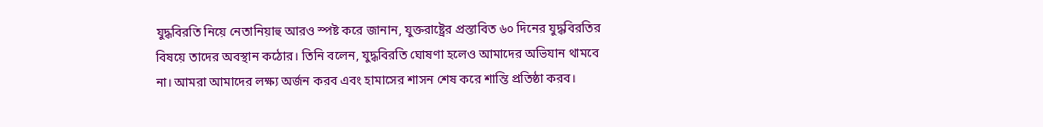যুদ্ধবিরতি নিয়ে নেতানিয়াহু আরও স্পষ্ট করে জানান, যুক্তরাষ্ট্রের প্রস্তাবিত ৬০ দিনের যুদ্ধবিরতির বিষয়ে তাদের অবস্থান কঠোর। তিনি বলেন, যুদ্ধবিরতি ঘোষণা হলেও আমাদের অভিযান থামবে না। আমরা আমাদের লক্ষ্য অর্জন করব এবং হামাসের শাসন শেষ করে শান্তি প্রতিষ্ঠা করব।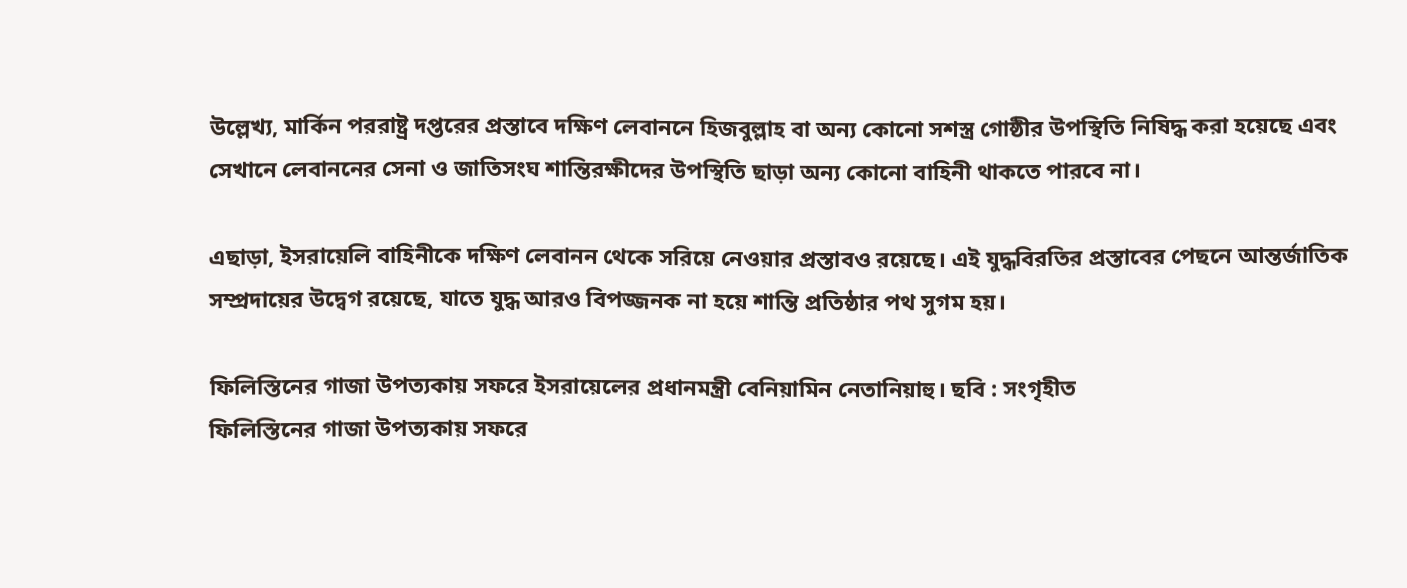উল্লেখ্য, মার্কিন পররাষ্ট্র দপ্তরের প্রস্তাবে দক্ষিণ লেবাননে হিজবুল্লাহ বা অন্য কোনো সশস্ত্র গোষ্ঠীর উপস্থিতি নিষিদ্ধ করা হয়েছে এবং সেখানে লেবাননের সেনা ও জাতিসংঘ শান্তিরক্ষীদের উপস্থিতি ছাড়া অন্য কোনো বাহিনী থাকতে পারবে না।

এছাড়া, ইসরায়েলি বাহিনীকে দক্ষিণ লেবানন থেকে সরিয়ে নেওয়ার প্রস্তাবও রয়েছে। এই যুদ্ধবিরতির প্রস্তাবের পেছনে আন্তর্জাতিক সম্প্রদায়ের উদ্বেগ রয়েছে, যাতে যুদ্ধ আরও বিপজ্জনক না হয়ে শান্তি প্রতিষ্ঠার পথ সুগম হয়।

ফিলিস্তিনের গাজা উপত্যকায় সফরে ইসরায়েলের প্রধানমন্ত্রী বেনিয়ামিন নেতানিয়াহু। ছবি : সংগৃহীত
ফিলিস্তিনের গাজা উপত্যকায় সফরে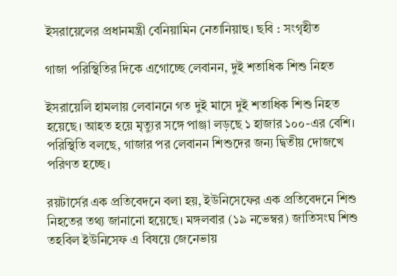ইসরায়েলের প্রধানমন্ত্রী বেনিয়ামিন নেতানিয়াহু। ছবি : সংগৃহীত

গাজা পরিস্থিতির দিকে এগোচ্ছে লেবানন, দুই শতাধিক শিশু নিহত

ইসরায়েলি হামলায় লেবাননে গত দুই মাসে দুই শতাধিক শিশু নিহত হয়েছে। আহত হয়ে মৃত্যুর সঙ্গে পাঞ্জা লড়ছে ১ হাজার ১০০-এর বেশি। পরিস্থিতি বলছে, গাজার পর লেবানন শিশুদের জন্য দ্বিতীয় দোজখে পরিণত হচ্ছে।

রয়টার্সের এক প্রতিবেদনে বলা হয়, ইউনিসেফের এক প্রতিবেদনে শিশু নিহতের তথ্য জানানো হয়েছে। মঙ্গলবার (১৯ নভেম্বর) জাতিসংঘ শিশু তহবিল ইউনিসেফ এ বিষয়ে জেনেভায়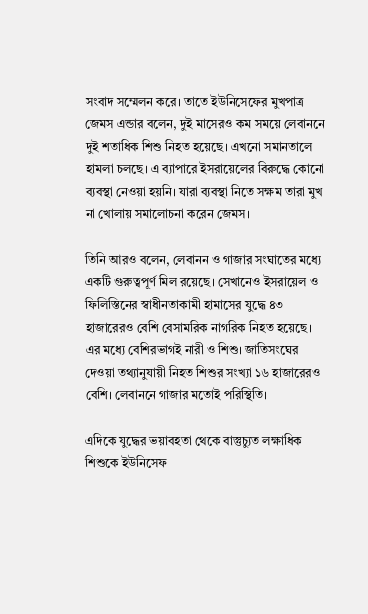সংবাদ সম্মেলন করে। তাতে ইউনিসেফের মুখপাত্র জেমস এন্ডার বলেন, দুই মাসেরও কম সময়ে লেবাননে দুই শতাধিক শিশু নিহত হয়েছে। এখনো সমানতালে হামলা চলছে। এ ব্যাপারে ইসরায়েলের বিরুদ্ধে কোনো ব্যবস্থা নেওয়া হয়নি। যারা ব্যবস্থা নিতে সক্ষম তারা মুখ না খোলায় সমালোচনা করেন জেমস।

তিনি আরও বলেন, লেবানন ও গাজার সংঘাতের মধ্যে একটি গুরুত্বপূর্ণ মিল রয়েছে। সেখানেও ইসরায়েল ও ফিলিস্তিনের স্বাধীনতাকামী হামাসের যুদ্ধে ৪৩ হাজারেরও বেশি বেসামরিক নাগরিক নিহত হয়েছে। এর মধ্যে বেশিরভাগই নারী ও শিশু। জাতিসংঘের দেওয়া তথ্যানুযায়ী নিহত শিশুর সংখ্যা ১৬ হাজারেরও বেশি। লেবাননে গাজার মতোই পরিস্থিতি।

এদিকে যুদ্ধের ভয়াবহতা থেকে বাস্তুচ্যুত লক্ষাধিক শিশুকে ইউনিসেফ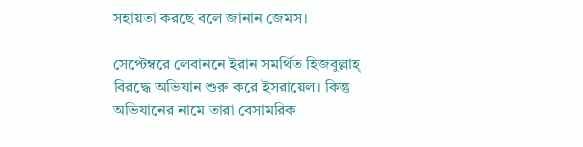সহায়তা করছে বলে জানান জেমস।

সেপ্টেম্বরে লেবাননে ইরান সমর্থিত হিজবুল্লাহ্ বিরদ্ধে অভিযান শুরু করে ইসরায়েল। কিন্তু অভিযানের নামে তারা বেসামরিক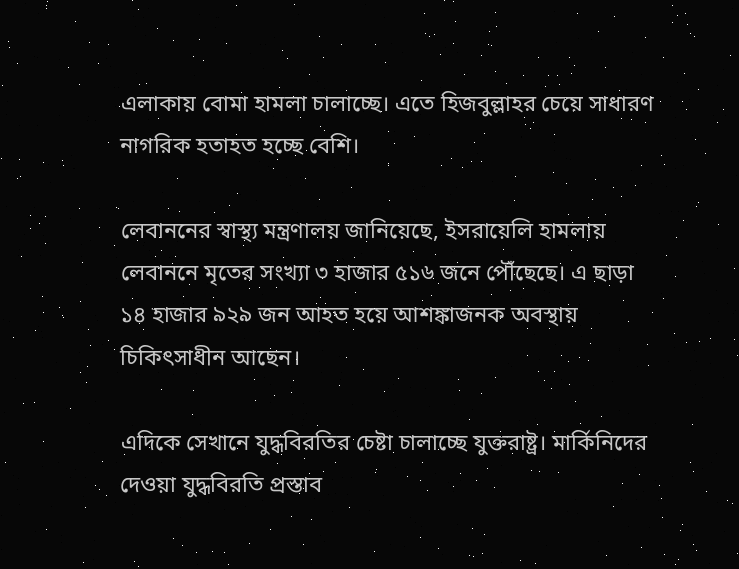এলাকায় বোমা হামলা চালাচ্ছে। এতে হিজবুল্লাহর চেয়ে সাধারণ নাগরিক হতাহত হচ্ছে বেশি।

লেবাননের স্বাস্থ্য মন্ত্রণালয় জানিয়েছে, ইসরায়েলি হামলায় লেবাননে মৃতের সংখ্যা ৩ হাজার ৫১৬ জনে পৌঁছেছে। এ ছাড়া ১৪ হাজার ৯২৯ জন আহত হয়ে আশঙ্কাজনক অবস্থায় চিকিৎসাধীন আছেন।

এদিকে সেখানে যুদ্ধবিরতির চেষ্টা চালাচ্ছে যুক্তরাষ্ট্র। মার্কিনিদের দেওয়া যুদ্ধবিরতি প্রস্তাব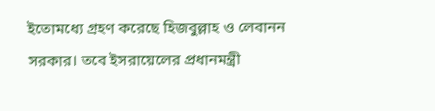ইতোমধ্যে গ্রহণ করেছে হিজবুল্লাহ ও লেবানন সরকার। তবে ইসরায়েলের প্রধানমন্ত্রী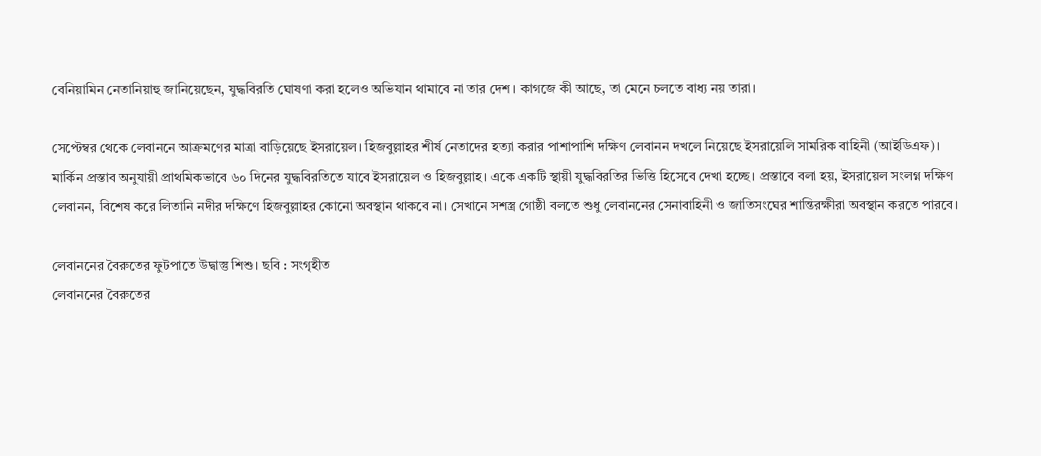বেনিয়ামিন নেতানিয়াহু জানিয়েছেন, যুদ্ধবিরতি ঘোষণা করা হলেও অভিযান থামাবে না তার দেশ। কাগজে কী আছে, তা মেনে চলতে বাধ্য নয় তারা।

সেপ্টেম্বর থেকে লেবাননে আক্রমণের মাত্রা বাড়িয়েছে ইসরায়েল। হিজবুল্লাহর শীর্ষ নেতাদের হত্যা করার পাশাপাশি দক্ষিণ লেবানন দখলে নিয়েছে ইসরায়েলি সামরিক বাহিনী (আইডিএফ)। মার্কিন প্রস্তাব অনুযায়ী প্রাথমিকভাবে ৬০ দিনের যুদ্ধবিরতিতে যাবে ইসরায়েল ও হিজবুল্লাহ। একে একটি স্থায়ী যুদ্ধবিরতির ভিত্তি হিসেবে দেখা হচ্ছে। প্রস্তাবে বলা হয়, ইসরায়েল সংলগ্ন দক্ষিণ লেবানন, বিশেষ করে লিতানি নদীর দক্ষিণে হিজবুল্লাহর কোনো অবস্থান থাকবে না। সেখানে সশস্ত্র গোষ্ঠী বলতে শুধু লেবাননের সেনাবাহিনী ও জাতিসংঘের শান্তিরক্ষীরা অবস্থান করতে পারবে।

লেবাননের বৈরুতের ফুটপাতে উদ্বাস্তু শিশু। ছবি : সংগৃহীত
লেবাননের বৈরুতের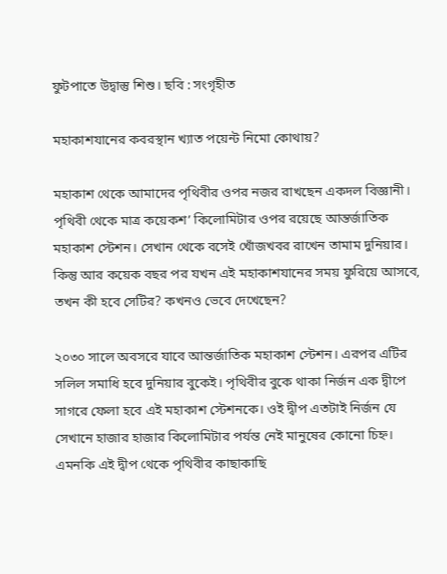ফুটপাতে উদ্বাস্তু শিশু। ছবি : সংগৃহীত

মহাকাশযানের কবরস্থান খ্যাত পয়েন্ট নিমো কোথায়?

মহাকাশ থেকে আমাদের পৃথিবীর ওপর নজর রাখছেন একদল বিজ্ঞানী। পৃথিবী থেকে মাত্র কয়েকশ’ কিলোমিটার ওপর রয়েছে আন্তর্জাতিক মহাকাশ স্টেশন। সেখান থেকে বসেই খোঁজখবর রাখেন তামাম দুনিয়ার। কিন্তু আর কয়েক বছর পর যখন এই মহাকাশযানের সময় ফুরিয়ে আসবে, তখন কী হবে সেটির? কখনও ভেবে দেখেছেন?

২০৩০ সালে অবসরে যাবে আন্তর্জাতিক মহাকাশ স্টেশন। এরপর এটির সলিল সমাধি হবে দুনিয়ার বুকেই। পৃথিবীর বুকে থাকা নির্জন এক দ্বীপে সাগরে ফেলা হবে এই মহাকাশ স্টেশনকে। ওই দ্বীপ এতটাই নির্জন যে সেখানে হাজার হাজার কিলোমিটার পর্যন্ত নেই মানুষের কোনো চিহ্ন। এমনকি এই দ্বীপ থেকে পৃথিবীর কাছাকাছি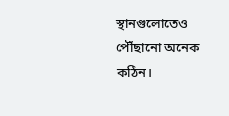স্থানগুলোতেও পৌঁছানো অনেক কঠিন।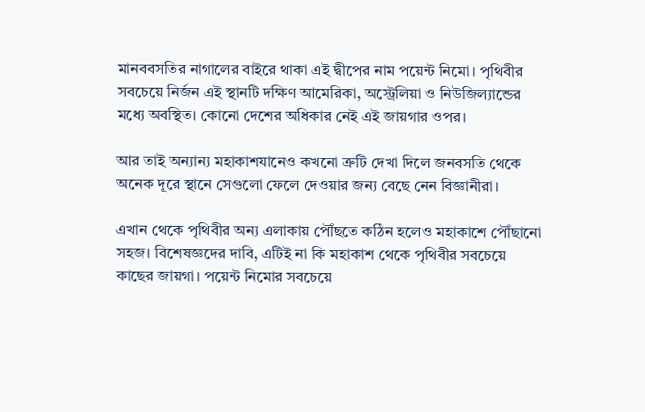মানববসতির নাগালের বাইরে থাকা এই দ্বীপের নাম পয়েন্ট নিমো। পৃথিবীর সবচেয়ে নির্জন এই স্থানটি দক্ষিণ আমেরিকা, অস্ট্রেলিয়া ও নিউজিল্যান্ডের মধ্যে অবস্থিত। কোনো দেশের অধিকার নেই এই জায়গার ওপর।

আর তাই অন্যান্য মহাকাশযানেও কখনো ত্রুটি দেখা দিলে জনবসতি থেকে অনেক দূরে স্থানে সেগুলো ফেলে দেওয়ার জন্য বেছে নেন বিজ্ঞানীরা।

এখান থেকে পৃথিবীর অন্য এলাকায় পৌঁছতে কঠিন হলেও মহাকাশে পৌঁছানো সহজ। বিশেষজ্ঞদের দাবি, এটিই না কি মহাকাশ থেকে পৃথিবীর সবচেয়ে কাছের জায়গা। পয়েন্ট নিমোর সবচেয়ে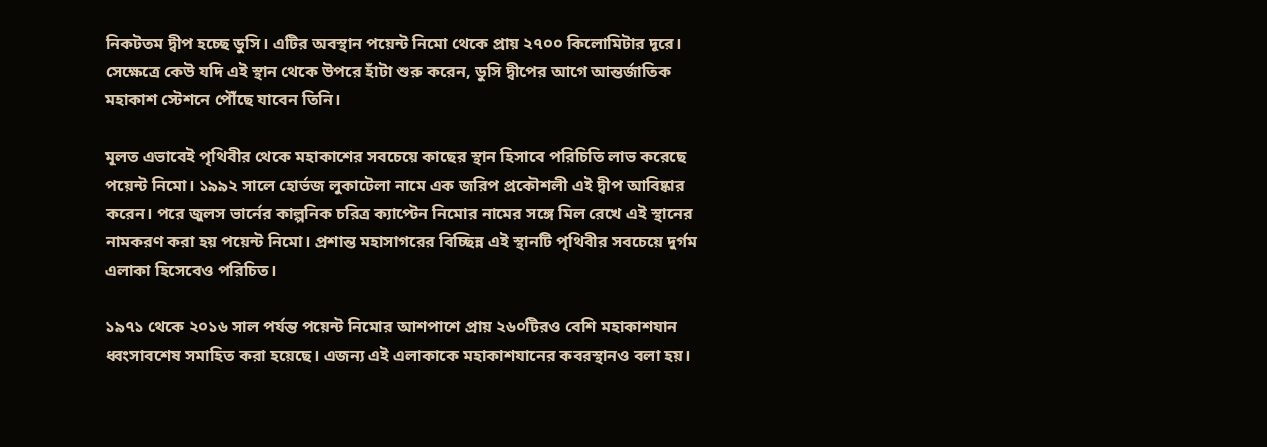নিকটতম দ্বীপ হচ্ছে ডুসি। এটির অবস্থান পয়েন্ট নিমো থেকে প্রায় ২৭০০ কিলোমিটার দূরে। সেক্ষেত্রে কেউ যদি এই স্থান থেকে উপরে হাঁটা শুরু করেন, ডুসি দ্বীপের আগে আন্তর্জাতিক মহাকাশ স্টেশনে পৌঁছে যাবেন তিনি।

মূলত এভাবেই পৃথিবীর থেকে মহাকাশের সবচেয়ে কাছের স্থান হিসাবে পরিচিতি লাভ করেছে পয়েন্ট নিমো। ১৯৯২ সালে হোর্ভজ লুকাটেলা নামে এক জরিপ প্রকৌশলী এই দ্বীপ আবিষ্কার করেন। পরে জুলস ভার্নের কাল্পনিক চরিত্র ক্যাপ্টেন নিমোর নামের সঙ্গে মিল রেখে এই স্থানের নামকরণ করা হয় পয়েন্ট নিমো। প্রশান্ত মহাসাগরের বিচ্ছিন্ন এই স্থানটি পৃথিবীর সবচেয়ে দুর্গম এলাকা হিসেবেও পরিচিত।

১৯৭১ থেকে ২০১৬ সাল পর্যন্ত পয়েন্ট নিমোর আশপাশে প্রায় ২৬০টিরও বেশি মহাকাশযান ধ্বংসাবশেষ সমাহিত করা হয়েছে। এজন্য এই এলাকাকে মহাকাশযানের কবরস্থানও বলা হয়।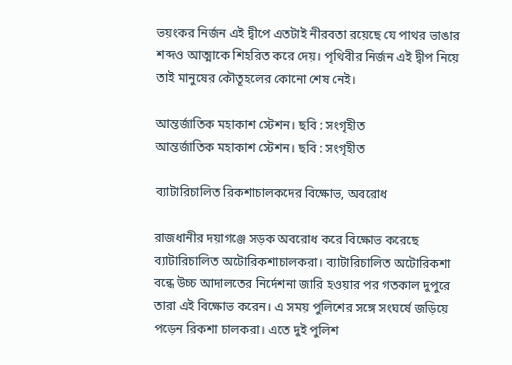ভয়ংকর নির্জন এই দ্বীপে এতটাই নীরবতা রয়েছে যে পাথর ভাঙার শব্দও আত্মাকে শিহরিত করে দেয়। পৃথিবীর নির্জন এই দ্বীপ নিয়ে তাই মানুষের কৌতূহলের কোনো শেষ নেই।

আন্তর্জাতিক মহাকাশ স্টেশন। ছবি : সংগৃহীত
আন্তর্জাতিক মহাকাশ স্টেশন। ছবি : সংগৃহীত

ব্যাটারিচালিত রিকশাচালকদের বিক্ষোভ, অবরোধ

রাজধানীর দয়াগঞ্জে সড়ক অবরোধ করে বিক্ষোভ করেছে ব্যাটারিচালিত অটোরিকশাচালকরা। ব্যাটারিচালিত অটোরিকশা বন্ধে উচ্চ আদালতের নির্দেশনা জারি হওয়ার পর গতকাল দুপুরে তারা এই বিক্ষোভ করেন। এ সময় পুলিশের সঙ্গে সংঘর্ষে জড়িয়ে পড়েন রিকশা চালকরা। এতে দুই পুলিশ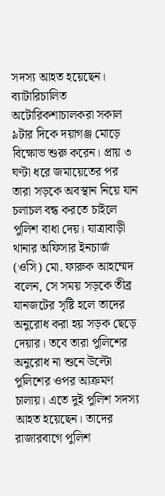সদস্য আহত হয়েছেন। ব্যাটারিচালিত অটোরিকশাচালকরা সকাল ৯টার দিকে দয়াগঞ্জ মোড়ে বিক্ষোভ শুরু করেন। প্রায় ৩ ঘণ্টা ধরে জমায়েতের পর তারা সড়কে অবস্থান নিয়ে যান চলাচল বন্ধ করতে চাইলে পুলিশ বাধা দেয়। যাত্রাবাড়ী থানার অফিসার ইনচার্জ (ওসি) মো. ফারুক আহম্মেদ বলেন, সে সময় সড়কে তীব্র যানজটের সৃষ্টি হলে তাদের অনুরোধ করা হয় সড়ক ছেড়ে দেয়ার। তবে তারা পুলিশের অনুরোধ না শুনে উল্টো পুলিশের ওপর আক্রমণ চালায়। এতে দুই পুলিশ সদস্য আহত হয়েছেন। তাদের রাজারবাগে পুলিশ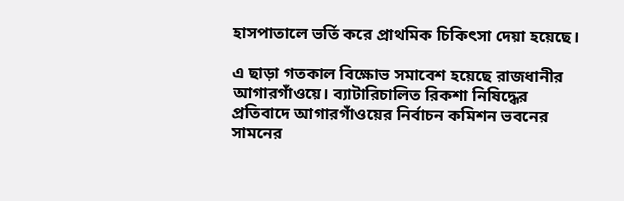হাসপাতালে ভর্তি করে প্রাথমিক চিকিৎসা দেয়া হয়েছে।

এ ছাড়া গতকাল বিক্ষোভ সমাবেশ হয়েছে রাজধানীর আগারগাঁওয়ে। ব্যাটারিচালিত রিকশা নিষিদ্ধের প্রতিবাদে আগারগাঁওয়ের নির্বাচন কমিশন ভবনের সামনের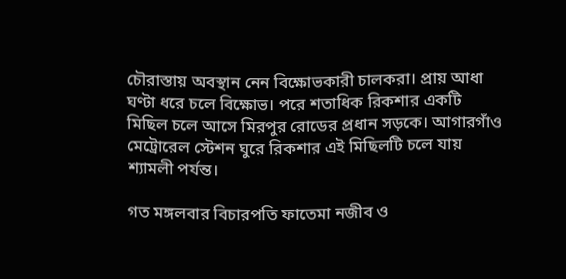চৌরাস্তায় অবস্থান নেন বিক্ষোভকারী চালকরা। প্রায় আধা ঘণ্টা ধরে চলে বিক্ষোভ। পরে শতাধিক রিকশার একটি মিছিল চলে আসে মিরপুর রোডের প্রধান সড়কে। আগারগাঁও মেট্রোরেল স্টেশন ঘুরে রিকশার এই মিছিলটি চলে যায় শ্যামলী পর্যন্ত।

গত মঙ্গলবার বিচারপতি ফাতেমা নজীব ও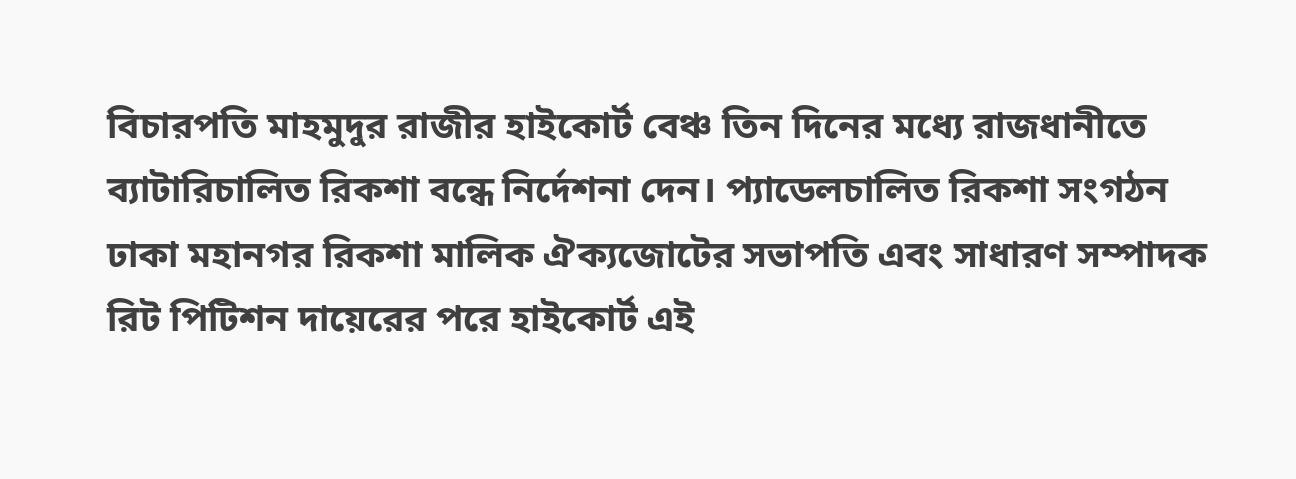বিচারপতি মাহমুদুর রাজীর হাইকোর্ট বেঞ্চ তিন দিনের মধ্যে রাজধানীতে ব্যাটারিচালিত রিকশা বন্ধে নির্দেশনা দেন। প্যাডেলচালিত রিকশা সংগঠন ঢাকা মহানগর রিকশা মালিক ঐক্যজোটের সভাপতি এবং সাধারণ সম্পাদক রিট পিটিশন দায়েরের পরে হাইকোর্ট এই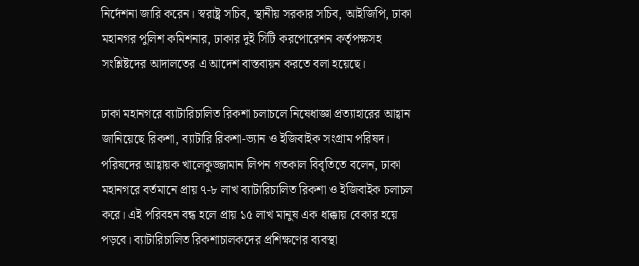নির্দেশনা জারি করেন। স্বরাষ্ট্র সচিব, স্থানীয় সরকার সচিব, আইজিপি, ঢাকা মহানগর পুলিশ কমিশনার, ঢাকার দুই সিটি করপোরেশন কর্তৃপক্ষসহ সংশ্লিষ্টদের আদালতের এ আদেশ বাস্তবায়ন করতে বলা হয়েছে।

ঢাকা মহানগরে ব্যাটারিচালিত রিকশা চলাচলে নিষেধাজ্ঞা প্রত্যাহারের আহ্বান জানিয়েছে রিকশা, ব্যাটারি রিকশা-ভ্যান ও ইজিবাইক সংগ্রাম পরিষদ। পরিষদের আহ্বায়ক খালেকুজ্জামান লিপন গতকাল বিবৃতিতে বলেন, ঢাকা মহানগরে বর্তমানে প্রায় ৭-৮ লাখ ব্যাটারিচালিত রিকশা ও ইজিবাইক চলাচল করে। এই পরিবহন বন্ধ হলে প্রায় ১৫ লাখ মানুষ এক ধাক্কায় বেকার হয়ে পড়বে। ব্যাটারিচালিত রিকশাচালকদের প্রশিক্ষণের ব্যবস্থা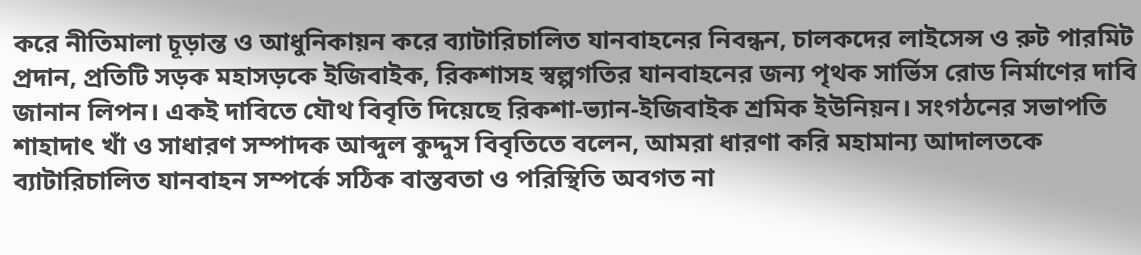করে নীতিমালা চূড়ান্ত ও আধুনিকায়ন করে ব্যাটারিচালিত যানবাহনের নিবন্ধন, চালকদের লাইসেন্স ও রুট পারমিট প্রদান, প্রতিটি সড়ক মহাসড়কে ইজিবাইক, রিকশাসহ স্বল্পগতির যানবাহনের জন্য পৃথক সার্ভিস রোড নির্মাণের দাবি জানান লিপন। একই দাবিতে যৌথ বিবৃতি দিয়েছে রিকশা-ভ্যান-ইজিবাইক শ্রমিক ইউনিয়ন। সংগঠনের সভাপতি শাহাদাৎ খাঁ ও সাধারণ সম্পাদক আব্দুল কুদ্দুস বিবৃতিতে বলেন, আমরা ধারণা করি মহামান্য আদালতকে ব্যাটারিচালিত যানবাহন সম্পর্কে সঠিক বাস্তবতা ও পরিস্থিতি অবগত না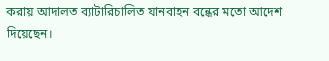করায় আদালত ব্যাটারিচালিত যানবাহন বন্ধের মতো আদেশ দিয়েছেন।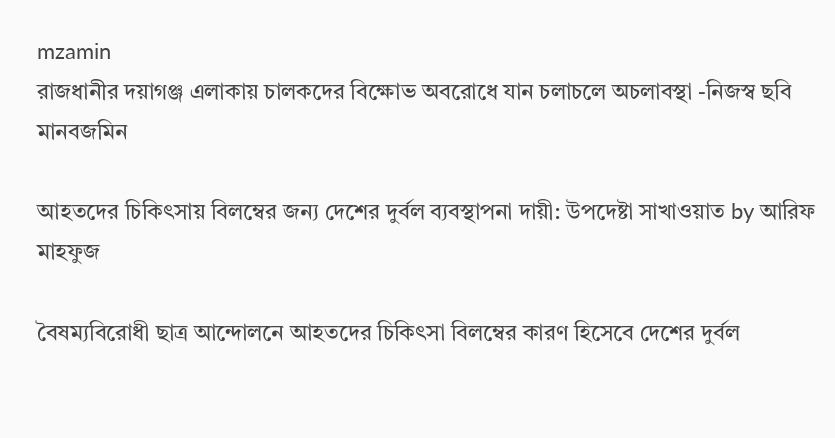mzamin
রাজধানীর দয়াগঞ্জ এলাকায় চালকদের বিক্ষোভ অবরোধে যান চলাচলে অচলাবস্থা -নিজস্ব ছবি মানবজমিন

আহতদের চিকিৎসায় বিলম্বের জন্য দেশের দুর্বল ব্যবস্থাপনা দায়ী: উপদেষ্টা সাখাওয়াত by আরিফ মাহফুজ

বৈষম্যবিরোধী ছাত্র আন্দোলনে আহতদের চিকিৎসা বিলম্বের কারণ হিসেবে দেশের দুর্বল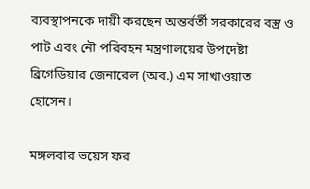ব্যবস্থাপনকে দায়ী করছেন অন্তর্বর্তী সরকারের বস্ত্র ও পাট এবং নৌ পরিবহন মন্ত্রণালয়ের উপদেষ্টা ব্রিগেডিয়ার জেনারেল (অব.) এম সাখাওয়াত হোসেন।

মঙ্গলবার ভয়েস ফর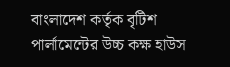বাংলাদেশ কর্তৃক বৃটিশ পার্লামেন্টের উচ্চ কক্ষ হাউস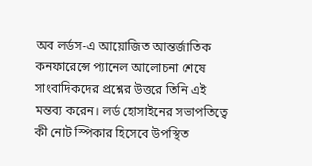অব লর্ডস-এ আয়োজিত আন্তর্জাতিক কনফারেন্সে প্যানেল আলোচনা শেষে সাংবাদিকদের প্রশ্নের উত্তরে তিনি এই মন্তব্য করেন। লর্ড হোসাইনের সভাপতিত্বে কী নোট স্পিকার হিসেবে উপস্থিত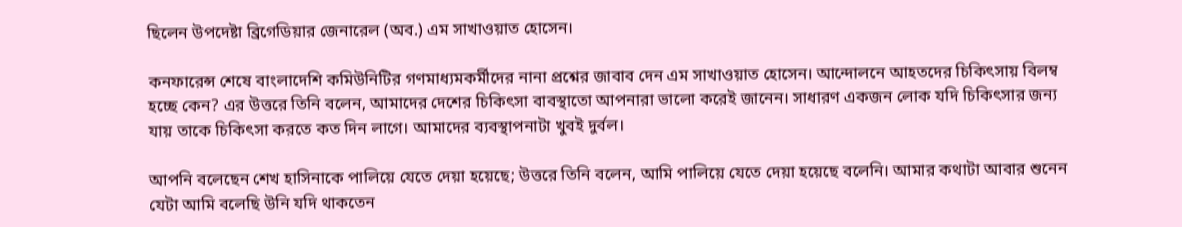ছিলেন উপদেষ্টা ব্রিগেডিয়ার জেনারেল (অব.) এম সাখাওয়াত হোসেন।

কনফারেন্স শেষে বাংলাদেশি কমিউনিটির গণমাধ্যমকর্মীদের নানা প্রশ্নের জাবাব দেন এম সাখাওয়াত হোসেন। আন্দোলনে আহতদের চিকিৎসায় বিলম্ব হচ্ছে কেন? এর উত্তরে তিনি বলেন, আমাদের দেশের চিকিৎসা বাবস্থাতো আপনারা ভালো করেই জানেন। সাধারণ একজন লোক যদি চিকিৎসার জন্য যায় তাকে চিকিৎসা করতে কত দিন লাগে। আমাদের ব্যবস্থাপনাটা খুবই দুর্বল।

আপনি বলেছেন শেখ হাসিনাকে পালিয়ে যেতে দেয়া হয়েছে; উত্তরে তিনি বলেন, আমি পালিয়ে যেতে দেয়া হয়েছে বলেনি। আমার কথাটা আবার শুনেন যেটা আমি বলেছি উনি যদি থাকতেন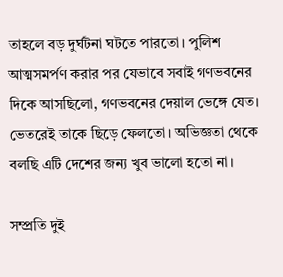তাহলে বড় দুর্ঘটনা ঘটতে পারতো। পুলিশ আত্মসমর্পণ করার পর যেভাবে সবাই গণভবনের দিকে আসছিলো, গণভবনের দেয়াল ভেঙ্গে যেত। ভেতরেই তাকে ছিড়ে ফেলতো। অভিজ্ঞতা থেকে বলছি এটি দেশের জন্য খুব ভালো হতো না।

সম্প্রতি দুই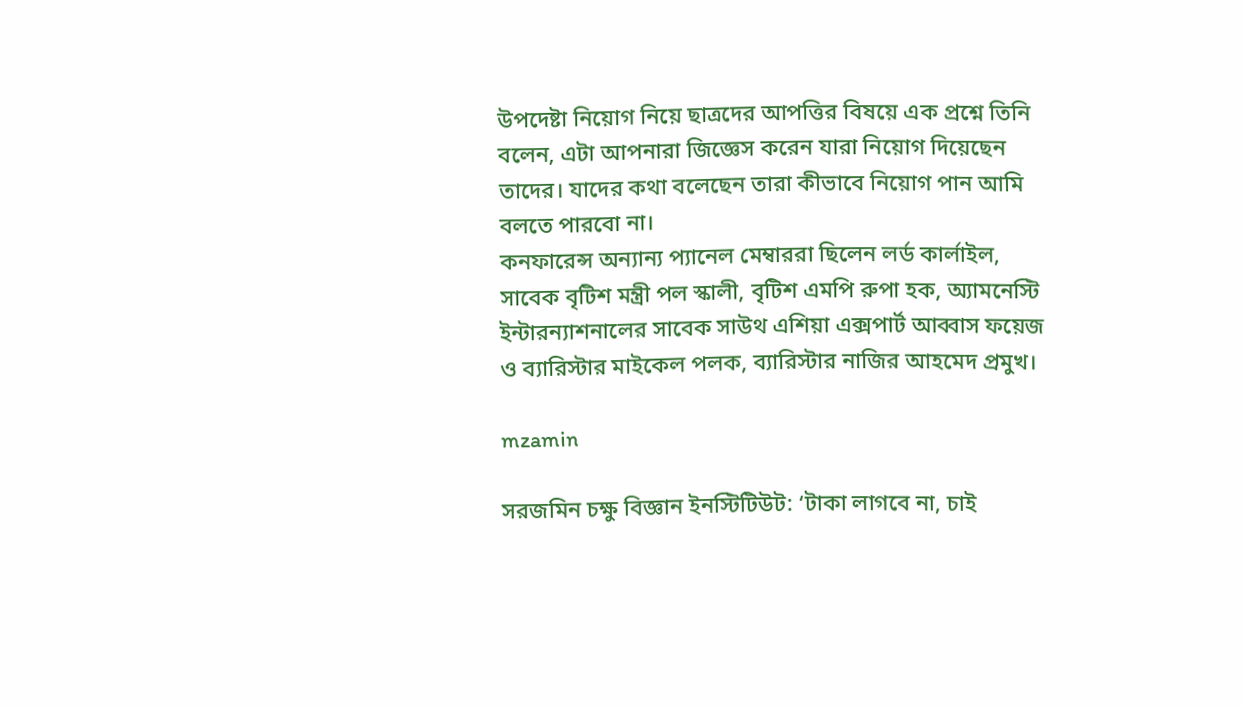উপদেষ্টা নিয়োগ নিয়ে ছাত্রদের আপত্তির বিষয়ে এক প্রশ্নে তিনি বলেন, এটা আপনারা জিজ্ঞেস করেন যারা নিয়োগ দিয়েছেন তাদের। যাদের কথা বলেছেন তারা কীভাবে নিয়োগ পান আমি বলতে পারবো না।
কনফারেন্স অন্যান্য প্যানেল মেম্বাররা ছিলেন লর্ড কার্লাইল, সাবেক বৃটিশ মন্ত্রী পল স্কালী, বৃটিশ এমপি রুপা হক, অ্যামনেস্টি ইন্টারন্যাশনালের সাবেক সাউথ এশিয়া এক্সপার্ট আব্বাস ফয়েজ ও ব্যারিস্টার মাইকেল পলক, ব্যারিস্টার নাজির আহমেদ প্রমুখ।

mzamin

সরজমিন চক্ষু বিজ্ঞান ইনস্টিটিউট: ‘টাকা লাগবে না, চাই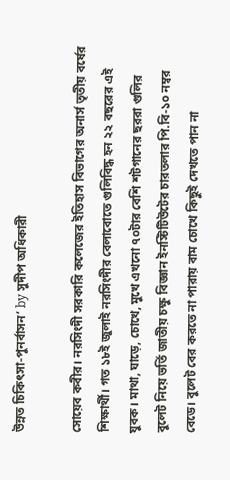উন্নত চিকিৎসা-পুনর্বাসন’ by সুদীপ অধিকারী

সোয়েব কবীর। নরসিংদী সরকারি কলেজের ইতিহাস বিভাগের অনার্স তৃতীয় বর্ষের শিক্ষার্থী। গত ১৮ই জুলাই নরসিংদীর বেলাবোতে গুলিবিদ্ধ হন ২২ বছরের এই যুবক। মাথা, ঘাড়ে, চোখে, মুখে এখনো ৭০টার বেশি শটগানের ছররা গুলির বুলেট নিয়ে ভর্তি জাতীয় চক্ষু বিজ্ঞান ইনস্টিটিউটের চারতলার পি.বি-১০ নম্বর বেডে। বুলেট বের করতে না পারায় বাম চোখে কিছুই দেখতে পান না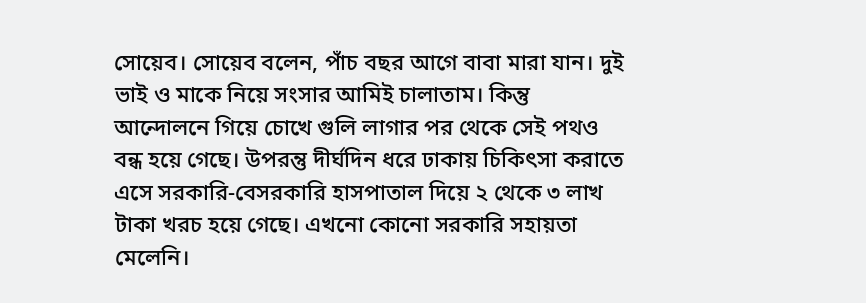সোয়েব। সোয়েব বলেন, পাঁচ বছর আগে বাবা মারা যান। দুই ভাই ও মাকে নিয়ে সংসার আমিই চালাতাম। কিন্তু আন্দোলনে গিয়ে চোখে গুলি লাগার পর থেকে সেই পথও বন্ধ হয়ে গেছে। উপরন্তু দীর্ঘদিন ধরে ঢাকায় চিকিৎসা করাতে এসে সরকারি-বেসরকারি হাসপাতাল দিয়ে ২ থেকে ৩ লাখ টাকা খরচ হয়ে গেছে। এখনো কোনো সরকারি সহায়তা মেলেনি।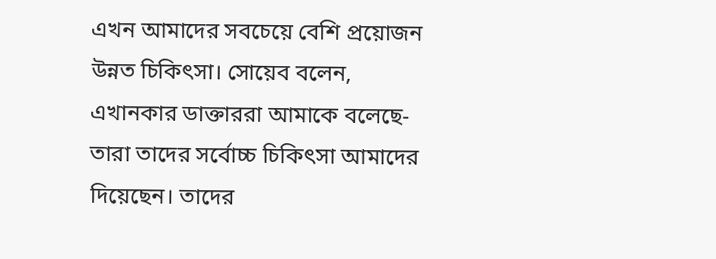এখন আমাদের সবচেয়ে বেশি প্রয়োজন উন্নত চিকিৎসা। সোয়েব বলেন, এখানকার ডাক্তাররা আমাকে বলেছে- তারা তাদের সর্বোচ্চ চিকিৎসা আমাদের দিয়েছেন। তাদের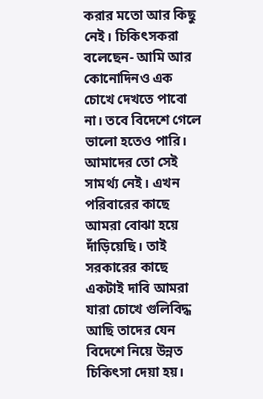করার মতো আর কিছু নেই। চিকিৎসকরা বলেছেন- আমি আর কোনোদিনও এক চোখে দেখতে পাবো না। তবে বিদেশে গেলে ভালো হতেও পারি। আমাদের তো সেই সামর্থ্য নেই। এখন পরিবারের কাছে আমরা বোঝা হয়ে দাঁড়িয়েছি। তাই সরকারের কাছে একটাই দাবি আমরা যারা চোখে গুলিবিদ্ধ আছি তাদের যেন বিদেশে নিয়ে উন্নত চিকিৎসা দেয়া হয়।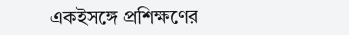একইসঙ্গে প্রশিক্ষণের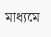মাধ্যমে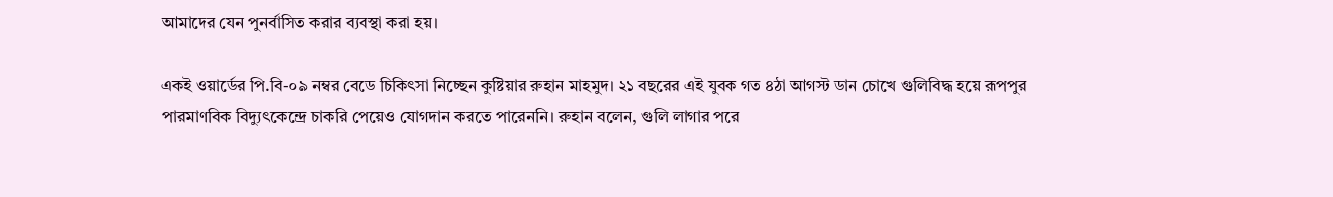আমাদের যেন পুনর্বাসিত করার ব্যবস্থা করা হয়।

একই ওয়ার্ডের পি.বি-০৯ নম্বর বেডে চিকিৎসা নিচ্ছেন কুষ্টিয়ার রুহান মাহমুদ। ২১ বছরের এই যুবক গত ৪ঠা আগস্ট ডান চোখে গুলিবিদ্ধ হয়ে রূপপুর পারমাণবিক বিদ্যুৎকেন্দ্রে চাকরি পেয়েও যোগদান করতে পারেননি। রুহান বলেন, গুলি লাগার পরে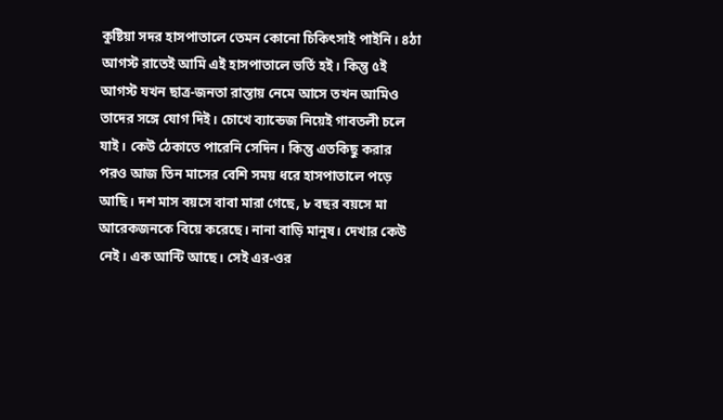কুষ্টিয়া সদর হাসপাতালে তেমন কোনো চিকিৎসাই পাইনি। ৪ঠা আগস্ট রাতেই আমি এই হাসপাতালে ভর্তি হই। কিন্তু ৫ই আগস্ট যখন ছাত্র-জনতা রাস্তায় নেমে আসে তখন আমিও তাদের সঙ্গে যোগ দিই। চোখে ব্যান্ডেজ নিয়েই গাবতলী চলে যাই। কেউ ঠেকাতে পারেনি সেদিন। কিন্তু এতকিছু করার পরও আজ তিন মাসের বেশি সময় ধরে হাসপাতালে পড়ে আছি। দশ মাস বয়সে বাবা মারা গেছে, ৮ বছর বয়সে মা আরেকজনকে বিয়ে করেছে। নানা বাড়ি মানুষ। দেখার কেউ নেই। এক আন্টি আছে। সেই এর-ওর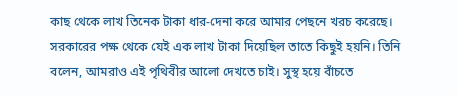কাছ থেকে লাখ তিনেক টাকা ধার-দেনা করে আমার পেছনে খরচ করেছে। সরকারের পক্ষ থেকে যেই এক লাখ টাকা দিয়েছিল তাতে কিছুই হয়নি। তিনি বলেন, আমরাও এই পৃথিবীর আলো দেখতে চাই। সুস্থ হয়ে বাঁচতে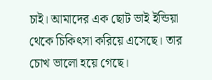চাই। আমাদের এক ছোট ভাই ইন্ডিয়া থেকে চিকিৎসা করিয়ে এসেছে। তার চোখ ভালো হয়ে গেছে।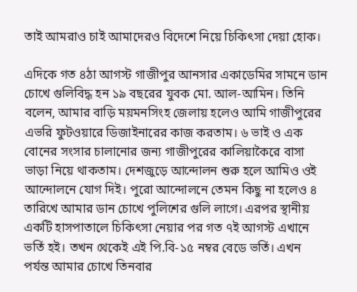তাই আমরাও চাই আমাদেরও বিদেশে নিয়ে চিকিৎসা দেয়া হোক।

এদিকে গত ৪ঠা আগস্ট গাজীপুর আনসার একাডেমির সামনে ডান চোখে গুলিবিদ্ধ হন ১৯ বছরের যুবক মো. আল-আমিন। তিনি বলেন, আমার বাড়ি ময়মনসিংহ জেলায় হলেও আমি গাজীপুরের এভরি ফুটওয়ারে ডিজাইনারের কাজ করতাম। ৬ ভাই ও এক বোনের সংসার চালানোর জন্য গাজীপুরের কালিয়াকৈরে বাসা ভাড়া নিয়ে থাকতাম। দেশজুড়ে আন্দোলন শুরু হলে আমিও ওই আন্দোলনে যোগ দিই। পুরো আন্দোলনে তেমন কিছু না হলেও ৪ তারিখে আমার ডান চোখে পুলিশের গুলি লাগে। এরপর স্থানীয় একটি হাসপাতালে চিকিৎসা নেয়ার পর গত ৭ই আগস্ট এখানে ভর্তি হই। তখন থেকেই এই পি.বি-১৫ নম্বর বেডে ভর্তি। এখন পর্যন্ত আমার চোখে তিনবার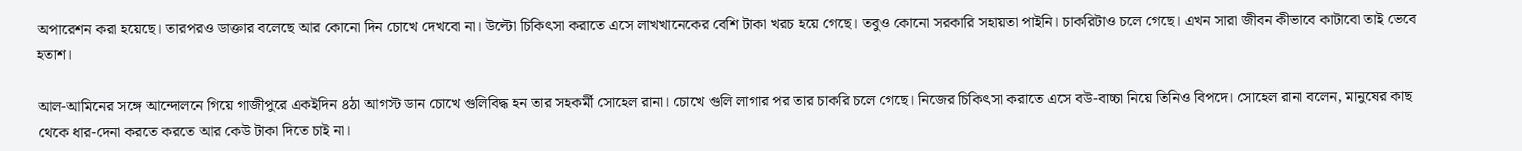অপারেশন করা হয়েছে। তারপরও ডাক্তার বলেছে আর কোনো দিন চোখে দেখবো না। উল্টো চিকিৎসা করাতে এসে লাখখানেকের বেশি টাকা খরচ হয়ে গেছে। তবুও কোনো সরকারি সহায়তা পাইনি। চাকরিটাও চলে গেছে। এখন সারা জীবন কীভাবে কাটাবো তাই ভেবে হতাশ।

আল-আমিনের সঙ্গে আন্দোলনে গিয়ে গাজীপুরে একইদিন ৪ঠা আগস্ট ডান চোখে গুলিবিদ্ধ হন তার সহকর্মী সোহেল রানা। চোখে গুলি লাগার পর তার চাকরি চলে গেছে। নিজের চিকিৎসা করাতে এসে বউ-বাচ্চা নিয়ে তিনিও বিপদে। সোহেল রানা বলেন, মানুষের কাছ থেকে ধার-দেনা করতে করতে আর কেউ টাকা দিতে চাই না।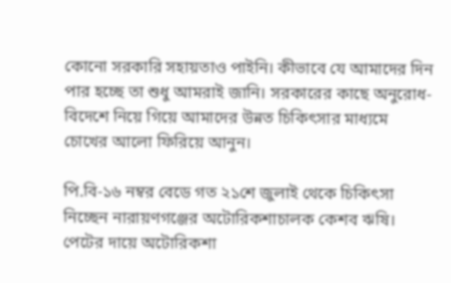কোনো সরকারি সহায়তাও পাইনি। কীভাবে যে আমাদের দিন পার হচ্ছে তা শুধু আমরাই জানি। সরকারের কাছে অনুরোধ- বিদেশে নিয়ে গিয়ে আমাদের উন্নত চিকিৎসার মাধ্যমে চোখের আলো ফিরিয়ে আনুন।

পি.বি-১৬ নম্বর বেডে গত ২১শে জুলাই থেকে চিকিৎসা নিচ্ছেন নারায়ণগঞ্জের অটোরিকশাচালক কেশব ঋষি। পেটের দায়ে অটোরিকশা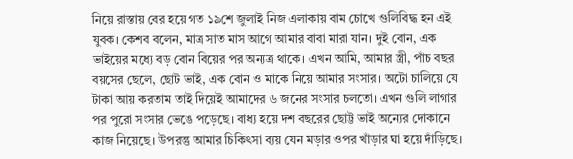নিয়ে রাস্তায় বের হয়ে গত ১৯শে জুলাই নিজ এলাকায় বাম চোখে গুলিবিদ্ধ হন এই যুবক। কেশব বলেন, মাত্র সাত মাস আগে আমার বাবা মারা যান। দুই বোন, এক ভাইয়ের মধ্যে বড় বোন বিয়ের পর অন্যত্র থাকে। এখন আমি, আমার স্ত্রী, পাঁচ বছর বয়সের ছেলে, ছোট ভাই, এক বোন ও মাকে নিয়ে আমার সংসার। অটো চালিয়ে যে টাকা আয় করতাম তাই দিয়েই আমাদের ৬ জনের সংসার চলতো। এখন গুলি লাগার পর পুরো সংসার ভেঙে পড়েছে। বাধ্য হয়ে দশ বছরের ছোট্ট ভাই অন্যের দোকানে কাজ নিয়েছে। উপরন্তু আমার চিকিৎসা ব্যয় যেন মড়ার ওপর খাঁড়ার ঘা হয়ে দাঁড়িছে।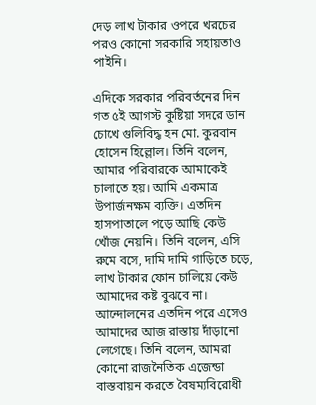দেড় লাখ টাকার ওপরে খরচের পরও কোনো সরকারি সহায়তাও পাইনি।

এদিকে সরকার পরিবর্তনের দিন গত ৫ই আগস্ট কুষ্টিয়া সদরে ডান চোখে গুলিবিদ্ধ হন মো. কুরবান হোসেন হিল্লোল। তিনি বলেন, আমার পরিবারকে আমাকেই চালাতে হয়। আমি একমাত্র উপার্জনক্ষম ব্যক্তি। এতদিন হাসপাতালে পড়ে আছি কেউ খোঁজ নেয়নি। তিনি বলেন, এসি রুমে বসে, দামি দামি গাড়িতে চড়ে, লাখ টাকার ফোন চালিয়ে কেউ আমাদের কষ্ট বুঝবে না। আন্দোলনের এতদিন পরে এসেও আমাদের আজ রাস্তায় দাঁড়ানো লেগেছে। তিনি বলেন, আমরা কোনো রাজনৈতিক এজেন্ডা বাস্তবায়ন করতে বৈষম্যবিরোধী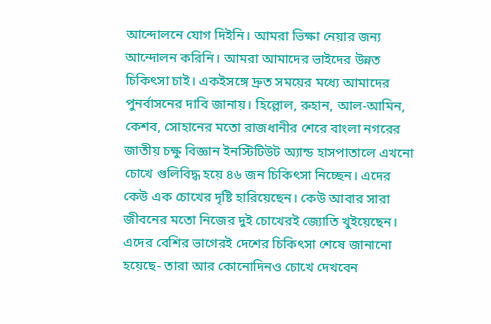আন্দোলনে যোগ দিইনি। আমরা ভিক্ষা নেয়ার জন্য আন্দোলন করিনি। আমরা আমাদের ভাইদের উন্নত চিকিৎসা চাই। একইসঙ্গে দ্রুত সময়ের মধ্যে আমাদের পুনর্বাসনের দাবি জানায়। হিল্লোল, রুহান, আল-আমিন, কেশব, সোহানের মতো রাজধানীর শেরে বাংলা নগরের জাতীয় চক্ষু বিজ্ঞান ইনস্টিটিউট অ্যান্ড হাসপাতালে এখনো চোখে গুলিবিদ্ধ হয়ে ৪৬ জন চিকিৎসা নিচ্ছেন। এদের কেউ এক চোখের দৃষ্টি হারিয়েছেন। কেউ আবার সারা জীবনের মতো নিজের দুই চোখেরই জ্যোতি খুইয়েছেন। এদের বেশির ভাগেরই দেশের চিকিৎসা শেষে জানানো হয়েছে- তারা আর কোনোদিনও চোখে দেখবেন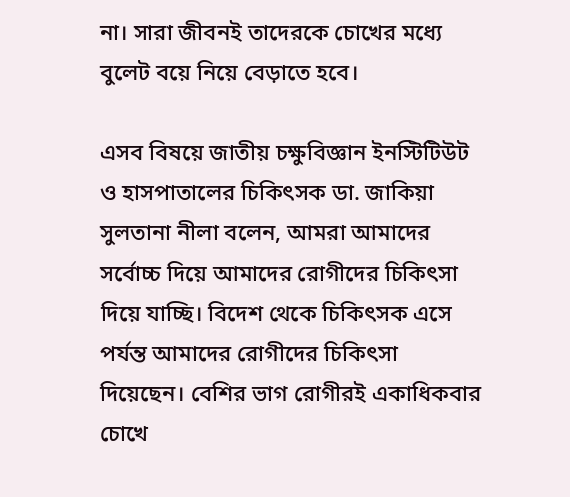না। সারা জীবনই তাদেরকে চোখের মধ্যে বুলেট বয়ে নিয়ে বেড়াতে হবে।

এসব বিষয়ে জাতীয় চক্ষুবিজ্ঞান ইনস্টিটিউট ও হাসপাতালের চিকিৎসক ডা. জাকিয়া সুলতানা নীলা বলেন, আমরা আমাদের সর্বোচ্চ দিয়ে আমাদের রোগীদের চিকিৎসা দিয়ে যাচ্ছি। বিদেশ থেকে চিকিৎসক এসে পর্যন্ত আমাদের রোগীদের চিকিৎসা দিয়েছেন। বেশির ভাগ রোগীরই একাধিকবার চোখে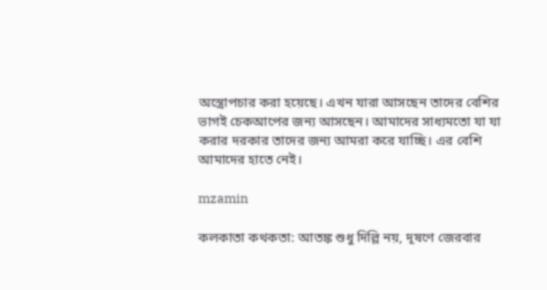অস্ত্রোপচার করা হয়েছে। এখন যারা আসছেন তাদের বেশির ভাগই চেকআপের জন্য আসছেন। আমাদের সাধ্যমতো যা যা করার দরকার তাদের জন্য আমরা করে যাচ্ছি। এর বেশি আমাদের হাতে নেই।

mzamin

কলকাতা কথকতা: আতঙ্ক শুধু দিল্লি নয়, দূষণে জেরবার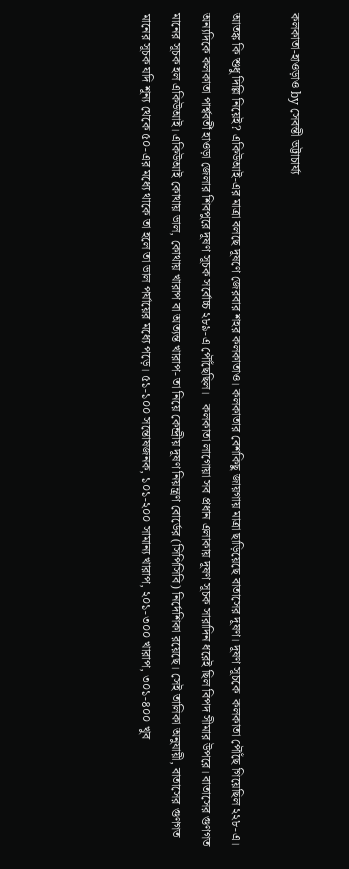কলকাতা-হাওড়াও by সেবন্তী ভট্টাচার্য্য

আতঙ্ক কি শুধু দিল্লি নিয়েই? একিউআই-এর মাত্রা বলছে দূষণে জেরবার শহর কলকাতাও। কলকাতার বেশকিছু জায়গায় মাত্রা ছাড়িয়েছে বাতাসের দূষণ। দূষণ সূচকে  কলকাতা পৌঁছে গিয়েছিল ২২৮-এ। অন্যদিকে কলকাতা পার্শ্ববর্তী হাওড়া জেলার শিবপুরে দূষণ সূচক সর্বোচ্চ ২৮৯-এ পৌঁছেছিল।   কলকাতা লাগোয়া সব প্রধান এলাকায় দূষণ সূচক সারাদিন ধরেই ছিল বিপদ সীমার উপরে। বাতাসের গুণগত মানের সূচক হল একিউআই। একিউআই কোথায় ভাল, কোথায় খারাপ বা অত্যন্ত খারাপ- তা নিয়ে কেন্দ্রীয় দূষণ নিয়ন্ত্রণ বোর্ডের (সিপিসিবি) নির্দেশিকা রয়েছে। সেই তালিকা অনুযায়ী, বাতাসের গুণগত মানের সূচক যদি শূন্য থেকে ৫০-এর মধ্যে থাকে তা হলে তা ভাল পর্যায়ের মধ্যে পড়ে। ৫১-১০০ সন্তোষজনক, ১০১-২০০ সামান্য খারাপ, ২০১-৩০০ খারাপ, ৩০১-৪০০ খুব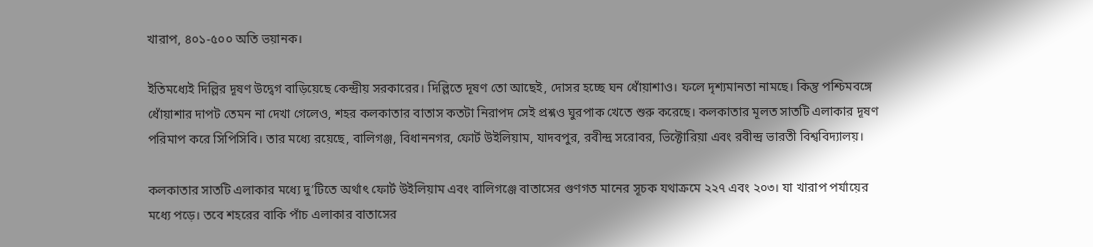খারাপ, ৪০১-৫০০ অতি ভয়ানক।

ইতিমধ্যেই দিল্লির দূষণ উদ্বেগ বাড়িয়েছে কেন্দ্রীয় সরকারের। দিল্লিতে দূষণ তো আছেই, দোসর হচ্ছে ঘন ধোঁয়াশাও। ফলে দৃশ্যমানতা নামছে। কিন্তু পশ্চিমবঙ্গে ধোঁয়াশার দাপট তেমন না দেখা গেলেও, শহর কলকাতার বাতাস কতটা নিরাপদ সেই প্রশ্নও ঘুরপাক খেতে শুরু করেছে। কলকাতার মূলত সাতটি এলাকার দূষণ পরিমাপ করে সিপিসিবি। তার মধ্যে রয়েছে, বালিগঞ্জ, বিধাননগর, ফোর্ট উইলিয়াম, যাদবপুর, রবীন্দ্র সরোবর, ভিক্টোরিয়া এবং রবীন্দ্র ভারতী বিশ্ববিদ্যালয়।

কলকাতার সাতটি এলাকার মধ্যে দু’টিতে অর্থাৎ ফোর্ট উইলিয়াম এবং বালিগঞ্জে বাতাসের গুণগত মানের সূচক যথাক্রমে ২২৭ এবং ২০৩। যা খারাপ পর্যায়ের মধ্যে পড়ে। তবে শহরের বাকি পাঁচ এলাকার বাতাসের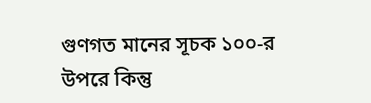গুণগত মানের সূচক ১০০-র উপরে কিন্তু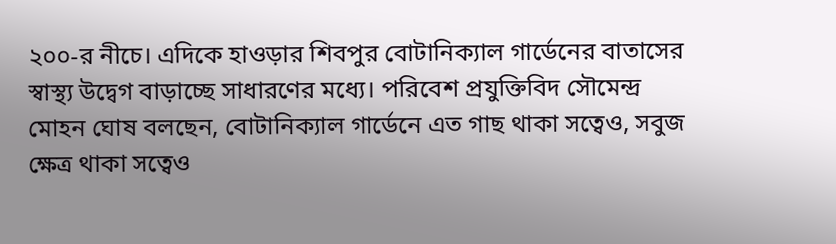২০০-র নীচে। এদিকে হাওড়ার শিবপুর বোটানিক্যাল গার্ডেনের বাতাসের স্বাস্থ্য উদ্বেগ বাড়াচ্ছে সাধারণের মধ্যে। পরিবেশ প্রযুক্তিবিদ সৌমেন্দ্র মোহন ঘোষ বলছেন, বোটানিক্যাল গার্ডেনে এত গাছ থাকা সত্বেও, সবুজ ক্ষেত্র থাকা সত্বেও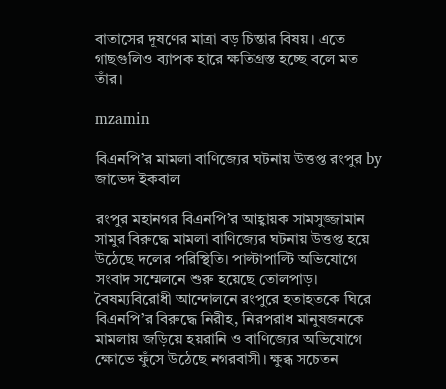বাতাসের দূষণের মাত্রা বড় চিন্তার বিষয়। এতে গাছগুলিও ব্যাপক হারে ক্ষতিগ্রস্ত হচ্ছে বলে মত তাঁর।

mzamin

বিএনপি’র মামলা বাণিজ্যের ঘটনায় উত্তপ্ত রংপুর by জাভেদ ইকবাল

রংপুর মহানগর বিএনপি’র আহ্বায়ক সামসুজ্জামান সামুর বিরুদ্ধে মামলা বাণিজ্যের ঘটনায় উত্তপ্ত হয়ে উঠেছে দলের পরিস্থিতি। পাল্টাপাল্টি অভিযোগে সংবাদ সম্মেলনে শুরু হয়েছে তোলপাড়। বৈষম্যবিরোধী আন্দোলনে রংপুরে হতাহতকে ঘিরে বিএনপি’র বিরুদ্ধে নিরীহ, নিরপরাধ মানুষজনকে মামলায় জড়িয়ে হয়রানি ও বাণিজ্যের অভিযোগে ক্ষোভে ফুঁসে উঠেছে নগরবাসী। ক্ষুব্ধ সচেতন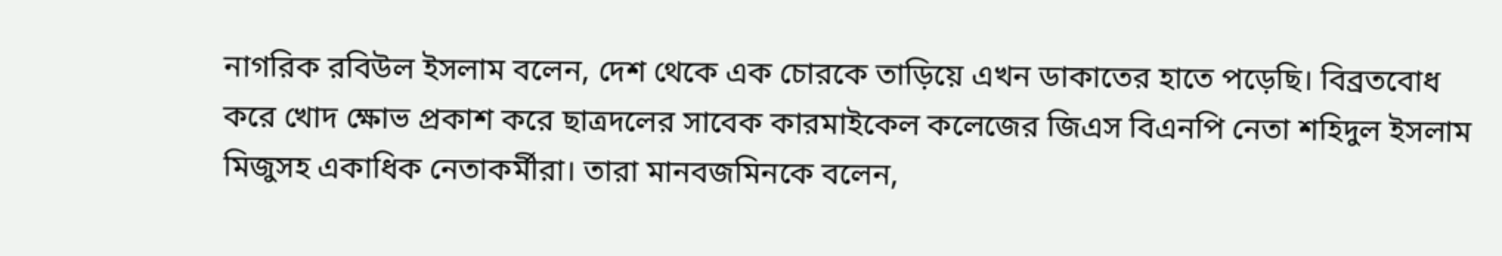নাগরিক রবিউল ইসলাম বলেন, দেশ থেকে এক চোরকে তাড়িয়ে এখন ডাকাতের হাতে পড়েছি। বিব্রতবোধ করে খোদ ক্ষোভ প্রকাশ করে ছাত্রদলের সাবেক কারমাইকেল কলেজের জিএস বিএনপি নেতা শহিদুল ইসলাম মিজুসহ একাধিক নেতাকর্মীরা। তারা মানবজমিনকে বলেন,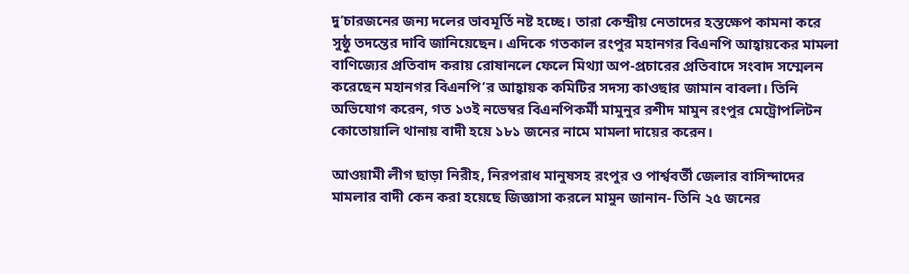দু’চারজনের জন্য দলের ভাবমূর্তি নষ্ট হচ্ছে। তারা কেন্দ্রীয় নেতাদের হস্তক্ষেপ কামনা করে সুষ্ঠু তদন্তের দাবি জানিয়েছেন। এদিকে গতকাল রংপুর মহানগর বিএনপি আহ্বায়কের মামলা বাণিজ্যের প্রতিবাদ করায় রোষানলে ফেলে মিথ্যা অপ-প্রচারের প্রতিবাদে সংবাদ সম্মেলন করেছেন মহানগর বিএনপি’র আহ্বায়ক কমিটির সদস্য কাওছার জামান বাবলা। তিনি অভিযোগ করেন, গত ১৩ই নভেম্বর বিএনপিকর্মী মামুনুর রশীদ মামুন রংপুর মেট্রোপলিটন কোতোয়ালি থানায় বাদী হয়ে ১৮১ জনের নামে মামলা দায়ের করেন।

আওয়ামী লীগ ছাড়া নিরীহ, নিরপরাধ মানুষসহ রংপুর ও পার্শ্ববর্তী জেলার বাসিন্দাদের মামলার বাদী কেন করা হয়েছে জিজ্ঞাসা করলে মামুন জানান- তিনি ২৫ জনের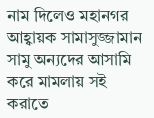নাম দিলেও মহানগর আহ্বায়ক সামাসুজ্জামান সামু অন্যদের আসামি করে মামলায় সই করাতে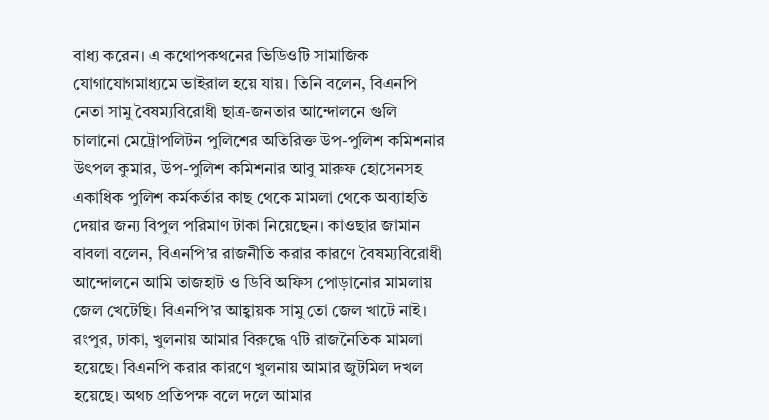বাধ্য করেন। এ কথোপকথনের ভিডিওটি সামাজিক যোগাযোগমাধ্যমে ভাইরাল হয়ে যায়। তিনি বলেন, বিএনপি নেতা সামু বৈষম্যবিরোধী ছাত্র-জনতার আন্দোলনে গুলি চালানো মেট্রোপলিটন পুলিশের অতিরিক্ত উপ-পুলিশ কমিশনার উৎপল কুমার, উপ-পুলিশ কমিশনার আবু মারুফ হোসেনসহ একাধিক পুলিশ কর্মকর্তার কাছ থেকে মামলা থেকে অব্যাহতি দেয়ার জন্য বিপুল পরিমাণ টাকা নিয়েছেন। কাওছার জামান বাবলা বলেন, বিএনপি’র রাজনীতি করার কারণে বৈষম্যবিরোধী আন্দোলনে আমি তাজহাট ও ডিবি অফিস পোড়ানোর মামলায় জেল খেটেছি। বিএনপি’র আহ্বায়ক সামু তো জেল খাটে নাই। রংপুর, ঢাকা, খুলনায় আমার বিরুদ্ধে ৭টি রাজনৈতিক মামলা হয়েছে। বিএনপি করার কারণে খুলনায় আমার জুটমিল দখল হয়েছে। অথচ প্রতিপক্ষ বলে দলে আমার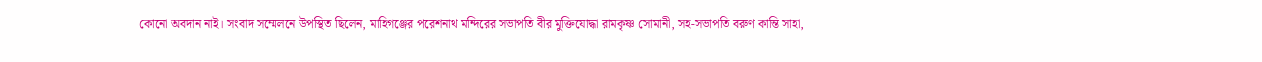কোনো অবদান নাই। সংবাদ সম্মেলনে উপস্থিত ছিলেন, মাহিগঞ্জের পরেশনাথ মন্দিরের সভাপতি বীর মুক্তিযোদ্ধা রামকৃষ্ণ সোমানী, সহ-সভাপতি বরুণ কান্তি সাহা,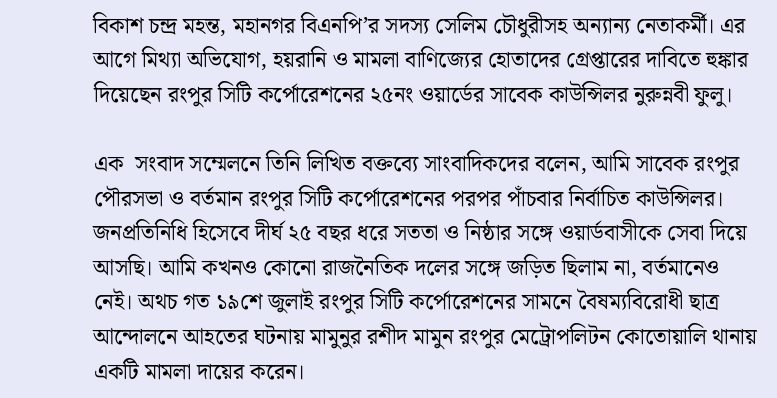বিকাশ চন্দ্র মহন্ত, মহানগর বিএনপি’র সদস্য সেলিম চৌধুরীসহ অন্যান্য নেতাকর্মী। এর আগে মিথ্যা অভিযোগ, হয়রানি ও মামলা বাণিজ্যের হোতাদের গ্রেপ্তারের দাবিতে হুঙ্কার দিয়েছেন রংপুর সিটি কর্পোরেশনের ২৫নং ওয়ার্ডের সাবেক কাউন্সিলর নুরুন্নবী ফুলু।

এক  সংবাদ সম্মেলনে তিনি লিখিত বক্তব্যে সাংবাদিকদের বলেন, আমি সাবেক রংপুর পৌরসভা ও বর্তমান রংপুর সিটি কর্পোরেশনের পরপর পাঁচবার নির্বাচিত কাউন্সিলর। জনপ্রতিনিধি হিসেবে দীর্ঘ ২৫ বছর ধরে সততা ও নিষ্ঠার সঙ্গে ওয়ার্ডবাসীকে সেবা দিয়ে আসছি। আমি কখনও কোনো রাজনৈতিক দলের সঙ্গে জড়িত ছিলাম না, বর্তমানেও নেই। অথচ গত ১৯শে জুলাই রংপুর সিটি কর্পোরেশনের সামনে বৈষম্যবিরোধী ছাত্র আন্দোলনে আহতের ঘটনায় মামুনুর রশীদ মামুন রংপুর মেট্রোপলিটন কোতোয়ালি থানায় একটি মামলা দায়ের করেন।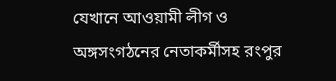যেখানে আওয়ামী লীগ ও অঙ্গসংগঠনের নেতাকর্মীসহ রংপুর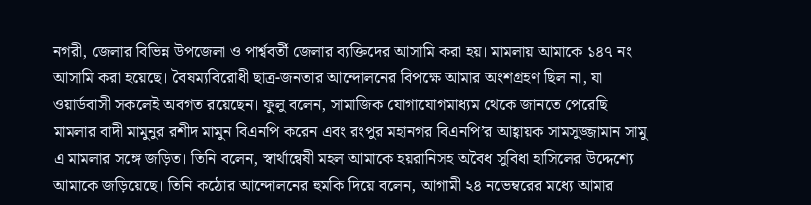নগরী, জেলার বিভিন্ন উপজেলা ও পার্শ্ববর্তী জেলার ব্যক্তিদের আসামি করা হয়। মামলায় আমাকে ১৪৭ নং আসামি করা হয়েছে। বৈষম্যবিরোধী ছাত্র-জনতার আন্দোলনের বিপক্ষে আমার অংশগ্রহণ ছিল না, যা ওয়ার্ডবাসী সকলেই অবগত রয়েছেন। ফুলু বলেন, সামাজিক যোগাযোগমাধ্যম থেকে জানতে পেরেছি মামলার বাদী মামুনুর রশীদ মামুন বিএনপি করেন এবং রংপুর মহানগর বিএনপি’র আহ্বায়ক সামসুজ্জামান সামু এ মামলার সঙ্গে জড়িত। তিনি বলেন, স্বার্থান্বেষী মহল আমাকে হয়রানিসহ অবৈধ সুবিধা হাসিলের উদ্দেশ্যে আমাকে জড়িয়েছে। তিনি কঠোর আন্দোলনের হুমকি দিয়ে বলেন, আগামী ২৪ নভেম্বরের মধ্যে আমার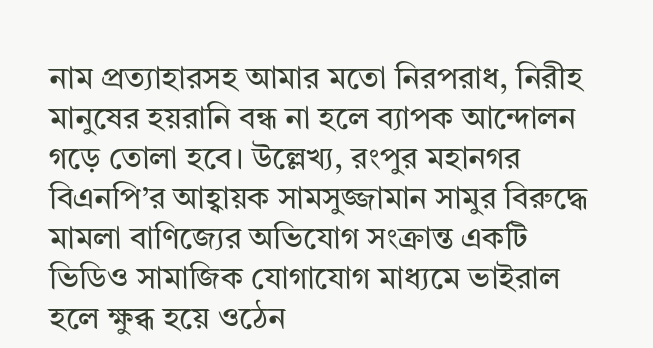নাম প্রত্যাহারসহ আমার মতো নিরপরাধ, নিরীহ মানুষের হয়রানি বন্ধ না হলে ব্যাপক আন্দোলন গড়ে তোলা হবে। উল্লেখ্য, রংপুর মহানগর বিএনপি’র আহ্বায়ক সামসুজ্জামান সামুর বিরুদ্ধে মামলা বাণিজ্যের অভিযোগ সংক্রান্ত একটি ভিডিও সামাজিক যোগাযোগ মাধ্যমে ভাইরাল হলে ক্ষুব্ধ হয়ে ওঠেন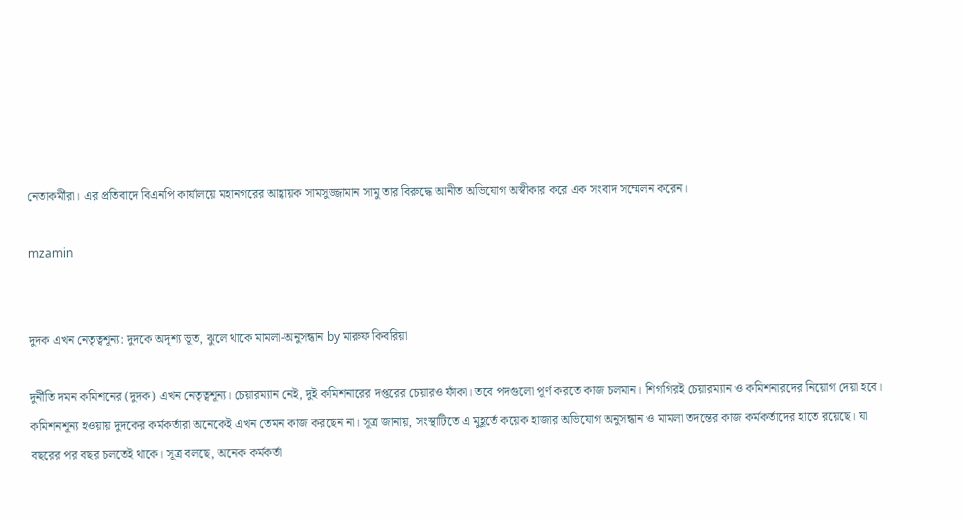নেতাকর্মীরা। এর প্রতিবাদে বিএনপি কার্যালয়ে মহানগরের আহ্বায়ক সামসুজ্জামান সামু তার বিরুদ্ধে আনীত অভিযোগ অস্বীকার করে এক সংবাদ সম্মেলন করেন।

mzamin


দুদক এখন নেতৃত্বশূন্য: দুদকে অদৃশ্য ভূত, ঝুলে থাকে মামলা-অনুসন্ধান by মারুফ কিবরিয়া

দুর্নীতি দমন কমিশনের (দুদক) এখন নেতৃত্বশূন্য। চেয়ারম্যান নেই, দুই কমিশনারের দপ্তরের চেয়ারও ফাঁকা। তবে পদগুলো পূর্ণ করতে কাজ চলমান। শিগগিরই চেয়ারম্যান ও কমিশনারদের নিয়োগ দেয়া হবে। কমিশনশূন্য হওয়ায় দুদকের কর্মকর্তারা অনেকেই এখন তেমন কাজ করছেন না। সূত্র জানায়, সংস্থাটিতে এ মুহূর্তে কয়েক হাজার অভিযোগ অনুসন্ধান ও মামলা তদন্তের কাজ কর্মকর্তাদের হাতে রয়েছে। যা বছরের পর বছর চলতেই থাকে। সূত্র বলছে, অনেক কর্মকর্তা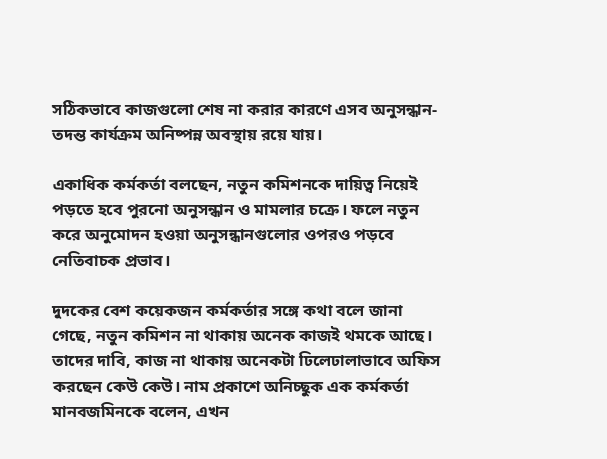সঠিকভাবে কাজগুলো শেষ না করার কারণে এসব অনুসন্ধান-তদন্ত কার্যক্রম অনিষ্পন্ন অবস্থায় রয়ে যায়।

একাধিক কর্মকর্তা বলছেন, নতুন কমিশনকে দায়িত্ব নিয়েই পড়তে হবে পুরনো অনুসন্ধান ও মামলার চক্রে। ফলে নতুন করে অনুমোদন হওয়া অনুসন্ধানগুলোর ওপরও পড়বে নেতিবাচক প্রভাব।

দুদকের বেশ কয়েকজন কর্মকর্তার সঙ্গে কথা বলে জানা গেছে, নতুন কমিশন না থাকায় অনেক কাজই থমকে আছে। তাদের দাবি, কাজ না থাকায় অনেকটা ঢিলেঢালাভাবে অফিস করছেন কেউ কেউ। নাম প্রকাশে অনিচ্ছুক এক কর্মকর্তা মানবজমিনকে বলেন, এখন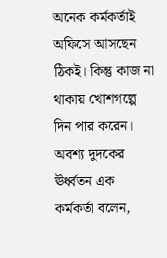অনেক কর্মকর্তাই অফিসে আসছেন ঠিকই। কিন্তু কাজ না থাকায় খোশগল্পে দিন পার করেন।
অবশ্য দুদকের ঊর্ধ্বতন এক কর্মকর্তা বলেন,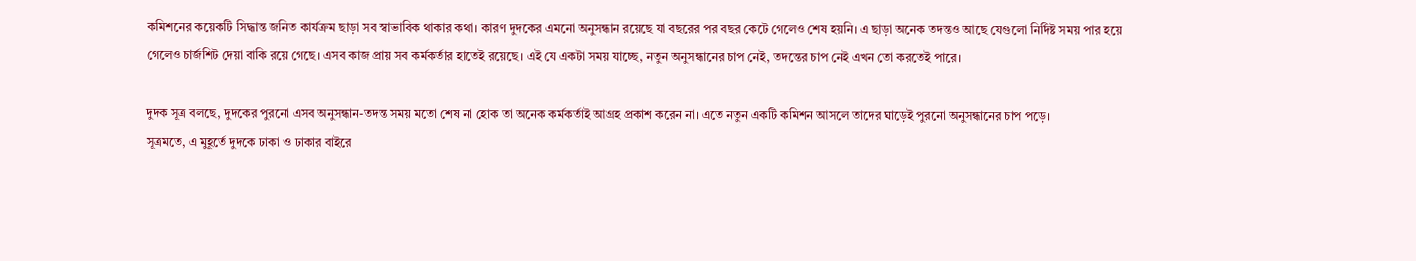কমিশনের কয়েকটি সিদ্ধান্ত জনিত কার্যক্রম ছাড়া সব স্বাভাবিক থাকার কথা। কারণ দুদকের এমনো অনুসন্ধান রয়েছে যা বছরের পর বছর কেটে গেলেও শেষ হয়নি। এ ছাড়া অনেক তদন্তও আছে যেগুলো নির্দিষ্ট সময় পার হয়ে গেলেও চার্জশিট দেয়া বাকি রয়ে গেছে। এসব কাজ প্রায় সব কর্মকর্তার হাতেই রয়েছে। এই যে একটা সময় যাচ্ছে, নতুন অনুসন্ধানের চাপ নেই, তদন্তের চাপ নেই এখন তো করতেই পারে।

দুদক সূত্র বলছে, দুদকের পুরনো এসব অনুসন্ধান-তদন্ত সময় মতো শেষ না হোক তা অনেক কর্মকর্তাই আগ্রহ প্রকাশ করেন না। এতে নতুন একটি কমিশন আসলে তাদের ঘাড়েই পুরনো অনুসন্ধানের চাপ পড়ে।
সূত্রমতে, এ মুহূর্তে দুদকে ঢাকা ও ঢাকার বাইরে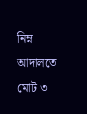নিম্ন আদালতে মোট ৩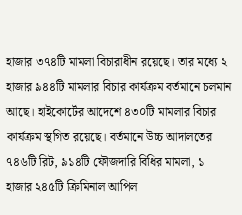হাজার ৩৭৪টি মামলা বিচারাধীন রয়েছে। তার মধ্যে ২ হাজার ৯৪৪টি মামলার বিচার কার্যক্রম বর্তমানে চলমান আছে। হাইকোর্টের আদেশে ৪৩০টি মামলার বিচার কার্যক্রম স্থগিত রয়েছে। বর্তমানে উচ্চ আদালতের ৭৪৬টি রিট, ৯১৪টি ফৌজদারি বিধির মামলা, ১ হাজার ২৪৫টি ক্রিমিনাল আপিল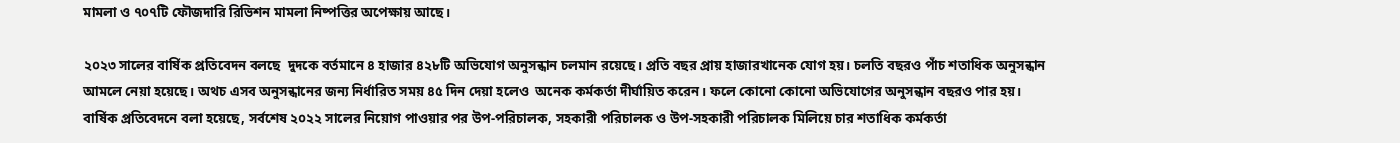মামলা ও ৭০৭টি ফৌজদারি রিভিশন মামলা নিষ্পত্তির অপেক্ষায় আছে।

২০২৩ সালের বার্ষিক প্রতিবেদন বলছে  দুদকে বর্তমানে ৪ হাজার ৪২৮টি অভিযোগ অনুসন্ধান চলমান রয়েছে। প্রতি বছর প্রায় হাজারখানেক যোগ হয়। চলতি বছরও পাঁচ শতাধিক অনুসন্ধান আমলে নেয়া হয়েছে। অথচ এসব অনুসন্ধানের জন্য নির্ধারিত সময় ৪৫ দিন দেয়া হলেও  অনেক কর্মকর্তা দীর্ঘায়িত করেন। ফলে কোনো কোনো অভিযোগের অনুসন্ধান বছরও পার হয়।
বার্ষিক প্রতিবেদনে বলা হয়েছে, সর্বশেষ ২০২২ সালের নিয়োগ পাওয়ার পর উপ-পরিচালক, সহকারী পরিচালক ও উপ-সহকারী পরিচালক মিলিয়ে চার শতাধিক কর্মকর্তা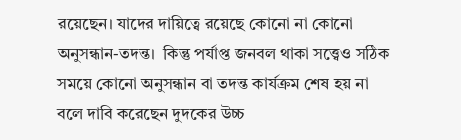রয়েছেন। যাদের দায়িত্বে রয়েছে কোনো না কোনো অনুসন্ধান-তদন্ত।  কিন্তু পর্যাপ্ত জনবল থাকা সত্ত্বেও সঠিক সময়ে কোনো অনুসন্ধান বা তদন্ত কার্যক্রম শেষ হয় না বলে দাবি করেছেন দুদকের উচ্চ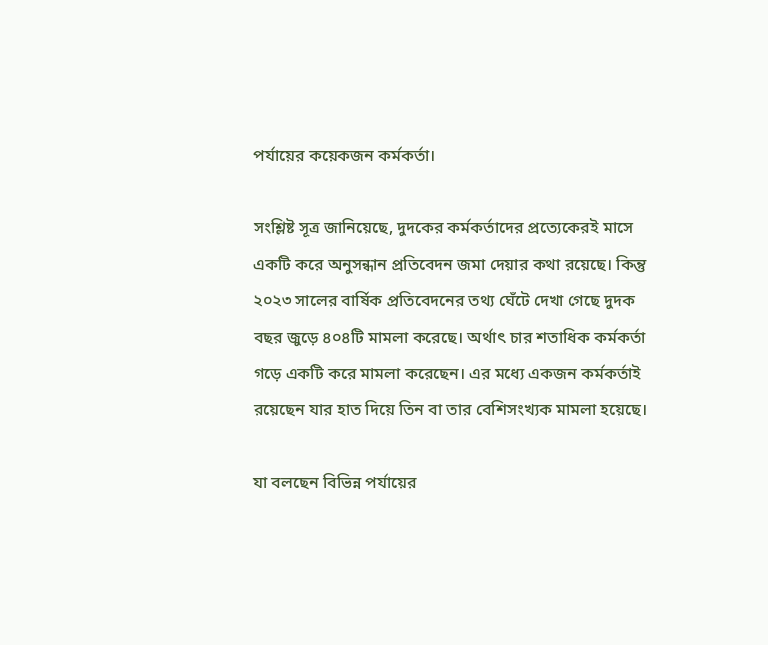পর্যায়ের কয়েকজন কর্মকর্তা।

সংশ্লিষ্ট সূত্র জানিয়েছে, দুদকের কর্মকর্তাদের প্রত্যেকেরই মাসে একটি করে অনুসন্ধান প্রতিবেদন জমা দেয়ার কথা রয়েছে। কিন্তু  ২০২৩ সালের বার্ষিক প্রতিবেদনের তথ্য ঘেঁটে দেখা গেছে দুদক বছর জুড়ে ৪০৪টি মামলা করেছে। অর্থাৎ চার শতাধিক কর্মকর্তা গড়ে একটি করে মামলা করেছেন। এর মধ্যে একজন কর্মকর্তাই রয়েছেন যার হাত দিয়ে তিন বা তার বেশিসংখ্যক মামলা হয়েছে।

যা বলছেন বিভিন্ন পর্যায়ের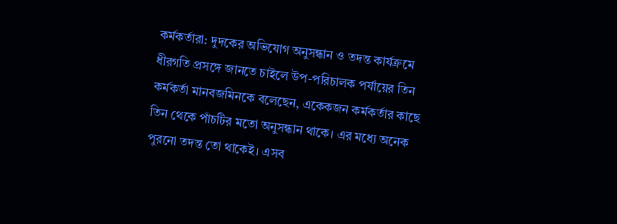কর্মকর্তারা: দুদকের অভিযোগ অনুসন্ধান ও তদন্ত কার্যক্রমে ধীরগতি প্রসঙ্গে জানতে চাইলে উপ-পরিচালক পর্যায়ের তিন কর্মকর্তা মানবজমিনকে বলেছেন, একেকজন কর্মকর্তার কাছে তিন থেকে পাঁচটির মতো অনুসন্ধান থাকে। এর মধ্যে অনেক পুরনো তদন্ত তো থাকেই। এসব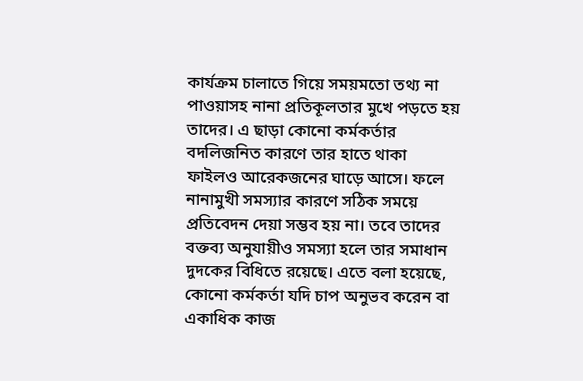কার্যক্রম চালাতে গিয়ে সময়মতো তথ্য না পাওয়াসহ নানা প্রতিকূলতার মুখে পড়তে হয় তাদের। এ ছাড়া কোনো কর্মকর্তার বদলিজনিত কারণে তার হাতে থাকা ফাইলও আরেকজনের ঘাড়ে আসে। ফলে নানামুখী সমস্যার কারণে সঠিক সময়ে প্রতিবেদন দেয়া সম্ভব হয় না। তবে তাদের বক্তব্য অনুযায়ীও সমস্যা হলে তার সমাধান দুদকের বিধিতে রয়েছে। এতে বলা হয়েছে, কোনো কর্মকর্তা যদি চাপ অনুভব করেন বা একাধিক কাজ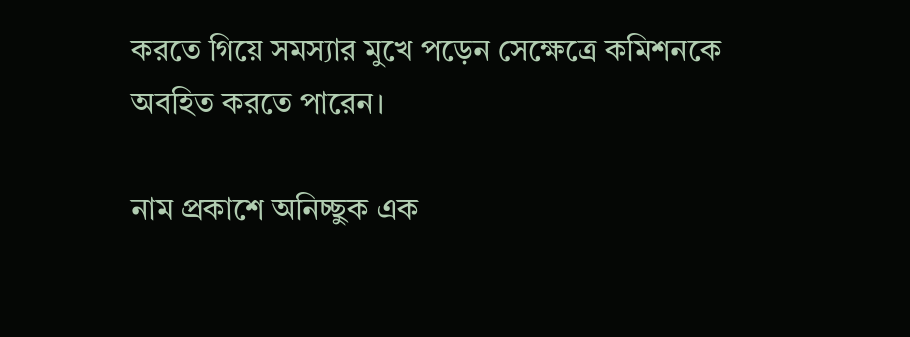করতে গিয়ে সমস্যার মুখে পড়েন সেক্ষেত্রে কমিশনকে অবহিত করতে পারেন।

নাম প্রকাশে অনিচ্ছুক এক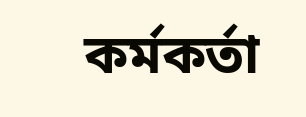কর্মকর্তা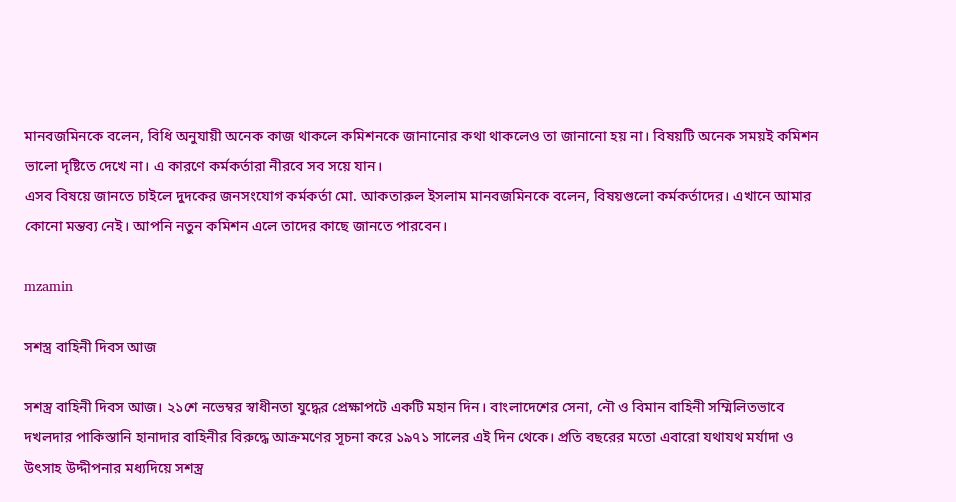মানবজমিনকে বলেন, বিধি অনুযায়ী অনেক কাজ থাকলে কমিশনকে জানানোর কথা থাকলেও তা জানানো হয় না। বিষয়টি অনেক সময়ই কমিশন ভালো দৃষ্টিতে দেখে না। এ কারণে কর্মকর্তারা নীরবে সব সয়ে যান।
এসব বিষয়ে জানতে চাইলে দুদকের জনসংযোগ কর্মকর্তা মো. আকতারুল ইসলাম মানবজমিনকে বলেন, বিষয়গুলো কর্মকর্তাদের। এখানে আমার কোনো মন্তব্য নেই। আপনি নতুন কমিশন এলে তাদের কাছে জানতে পারবেন।

mzamin

সশস্ত্র বাহিনী দিবস আজ

সশস্ত্র বাহিনী দিবস আজ। ২১শে নভেম্বর স্বাধীনতা যুদ্ধের প্রেক্ষাপটে একটি মহান দিন। বাংলাদেশের সেনা, নৌ ও বিমান বাহিনী সম্মিলিতভাবে দখলদার পাকিস্তানি হানাদার বাহিনীর বিরুদ্ধে আক্রমণের সূচনা করে ১৯৭১ সালের এই দিন থেকে। প্রতি বছরের মতো এবারো যথাযথ মর্যাদা ও উৎসাহ উদ্দীপনার মধ্যদিয়ে সশস্ত্র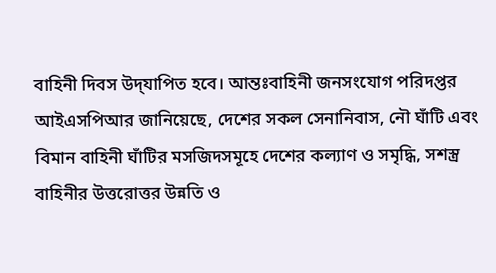বাহিনী দিবস উদ্‌যাপিত হবে। আন্তঃবাহিনী জনসংযোগ পরিদপ্তর আইএসপিআর জানিয়েছে, দেশের সকল সেনানিবাস, নৌ ঘাঁটি এবং বিমান বাহিনী ঘাঁটির মসজিদসমূহে দেশের কল্যাণ ও সমৃদ্ধি, সশস্ত্র বাহিনীর উত্তরোত্তর উন্নতি ও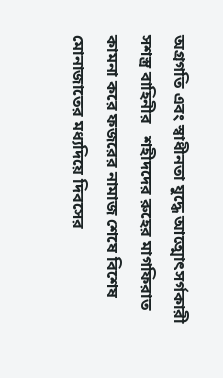অগ্রগতি এবং স্বাধীনতা যুদ্ধে আত্মোৎসর্গকারী সশস্ত্র বাহিনীর   শহীদদের রুহের মাগফিরাত কামনা করে ফজরের নামাজ শেষে বিশেষ মোনাজাতের মধ্যদিয়ে দিবসের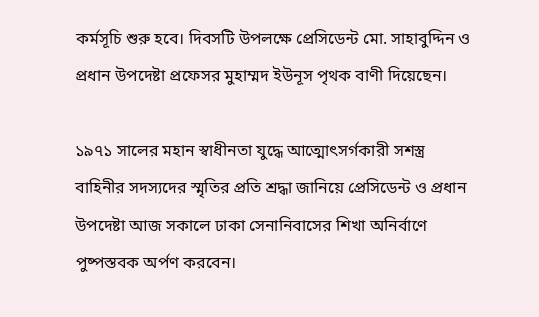কর্মসূচি শুরু হবে। দিবসটি উপলক্ষে প্রেসিডেন্ট মো. সাহাবুদ্দিন ও প্রধান উপদেষ্টা প্রফেসর মুহাম্মদ ইউনূস পৃথক বাণী দিয়েছেন।

১৯৭১ সালের মহান স্বাধীনতা যুদ্ধে আত্মোৎসর্গকারী সশস্ত্র বাহিনীর সদস্যদের স্মৃতির প্রতি শ্রদ্ধা জানিয়ে প্রেসিডেন্ট ও প্রধান উপদেষ্টা আজ সকালে ঢাকা সেনানিবাসের শিখা অনির্বাণে পুষ্পস্তবক অর্পণ করবেন।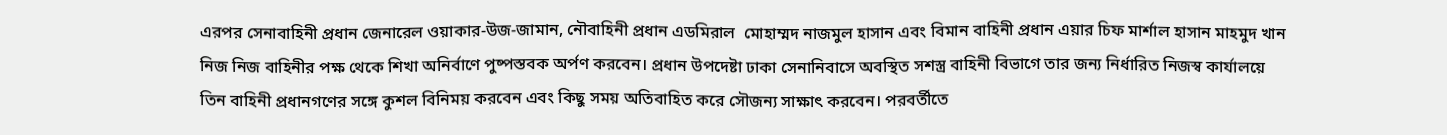এরপর সেনাবাহিনী প্রধান জেনারেল ওয়াকার-উজ-জামান, নৌবাহিনী প্রধান এডমিরাল  মোহাম্মদ নাজমুল হাসান এবং বিমান বাহিনী প্রধান এয়ার চিফ মার্শাল হাসান মাহমুদ খান নিজ নিজ বাহিনীর পক্ষ থেকে শিখা অনির্বাণে পুষ্পস্তবক অর্পণ করবেন। প্রধান উপদেষ্টা ঢাকা সেনানিবাসে অবস্থিত সশস্ত্র বাহিনী বিভাগে তার জন্য নির্ধারিত নিজস্ব কার্যালয়ে তিন বাহিনী প্রধানগণের সঙ্গে কুশল বিনিময় করবেন এবং কিছু সময় অতিবাহিত করে সৌজন্য সাক্ষাৎ করবেন। পরবর্তীতে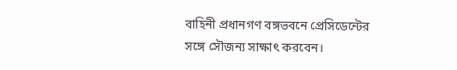বাহিনী প্রধানগণ বঙ্গভবনে প্রেসিডেন্টের সঙ্গে সৌজন্য সাক্ষাৎ করবেন।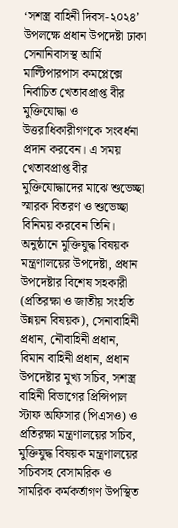‘সশস্ত্র বাহিনী দিবস-২০২৪’ উপলক্ষে প্রধান উপদেষ্টা ঢাকা সেনানিবাসস্থ আর্মি মাল্টিপারপাস কমপ্লেক্সে নির্বাচিত খেতাবপ্রাপ্ত বীর মুক্তিযোদ্ধা ও উত্তরাধিকারীগণকে সংবর্ধনা প্রদান করবেন। এ সময় খেতাবপ্রাপ্ত বীর মুক্তিযোদ্ধাদের মাঝে শুভেচ্ছা স্মারক বিতরণ ও শুভেচ্ছা বিনিময় করবেন তিনি। অনুষ্ঠানে মুক্তিযুদ্ধ বিষয়ক মন্ত্রণালয়ের উপদেষ্টা, প্রধান উপদেষ্টার বিশেষ সহকারী (প্রতিরক্ষা ও জাতীয় সংহতি উন্নয়ন বিষয়ক), সেনাবাহিনী প্রধান, নৌবাহিনী প্রধান, বিমান বাহিনী প্রধান, প্রধান উপদেষ্টার মুখ্য সচিব, সশস্ত্র বাহিনী বিভাগের প্রিন্সিপাল স্টাফ অফিসার (পিএসও) ও প্রতিরক্ষা মন্ত্রণালয়ের সচিব, মুক্তিযুদ্ধ বিষয়ক মন্ত্রণালয়ের সচিবসহ বেসামরিক ও সামরিক কর্মকর্তাগণ উপস্থিত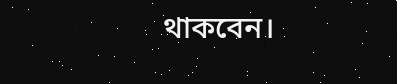থাকবেন।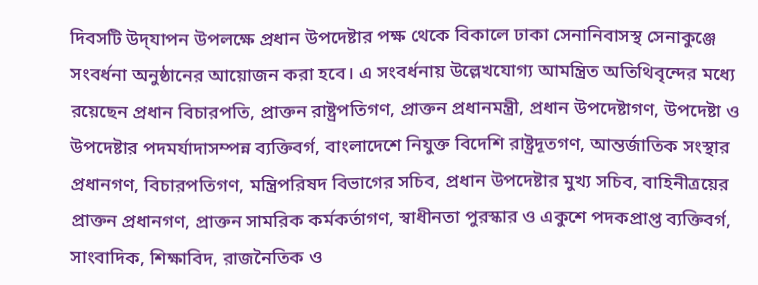দিবসটি উদ্‌যাপন উপলক্ষে প্রধান উপদেষ্টার পক্ষ থেকে বিকালে ঢাকা সেনানিবাসস্থ সেনাকুঞ্জে সংবর্ধনা অনুষ্ঠানের আয়োজন করা হবে। এ সংবর্ধনায় উল্লেখযোগ্য আমন্ত্রিত অতিথিবৃন্দের মধ্যে রয়েছেন প্রধান বিচারপতি, প্রাক্তন রাষ্ট্রপতিগণ, প্রাক্তন প্রধানমন্ত্রী, প্রধান উপদেষ্টাগণ, উপদেষ্টা ও উপদেষ্টার পদমর্যাদাসম্পন্ন ব্যক্তিবর্গ, বাংলাদেশে নিযুক্ত বিদেশি রাষ্ট্রদূতগণ, আন্তর্জাতিক সংস্থার প্রধানগণ, বিচারপতিগণ, মন্ত্রিপরিষদ বিভাগের সচিব, প্রধান উপদেষ্টার মুখ্য সচিব, বাহিনীত্রয়ের প্রাক্তন প্রধানগণ, প্রাক্তন সামরিক কর্মকর্তাগণ, স্বাধীনতা পুরস্কার ও একুশে পদকপ্রাপ্ত ব্যক্তিবর্গ, সাংবাদিক, শিক্ষাবিদ, রাজনৈতিক ও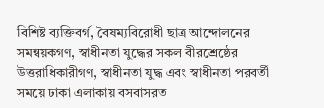বিশিষ্ট ব্যক্তিবর্গ, বৈষম্যবিরোধী ছাত্র আন্দোলনের সমন্বয়কগণ, স্বাধীনতা যুদ্ধের সকল বীরশ্রেষ্ঠের উত্তরাধিকারীগণ, স্বাধীনতা যুদ্ধ এবং স্বাধীনতা পরবর্তী সময়ে ঢাকা এলাকায় বসবাসরত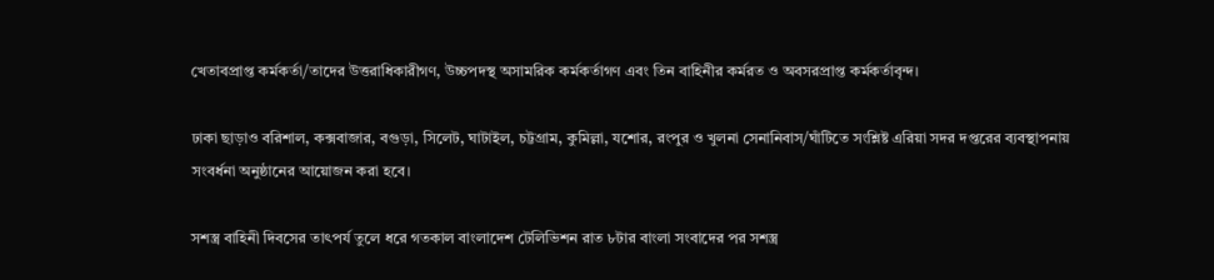খেতাবপ্রাপ্ত কর্মকর্তা/তাদের উত্তরাধিকারীগণ, উচ্চপদস্থ অসামরিক কর্মকর্তাগণ এবং তিন বাহিনীর কর্মরত ও অবসরপ্রাপ্ত কর্মকর্তাবৃন্দ।

ঢাকা ছাড়াও বরিশাল, কক্সবাজার, বগুড়া, সিলেট, ঘাটাইল, চট্টগ্রাম, কুমিল্লা, যশোর, রংপুর ও খুলনা সেনানিবাস/ঘাঁটিতে সংশ্লিষ্ট এরিয়া সদর দপ্তরের ব্যবস্থাপনায় সংবর্ধনা অনুষ্ঠানের আয়োজন করা হবে।

সশস্ত্র বাহিনী দিবসের তাৎপর্য তুলে ধরে গতকাল বাংলাদেশ টেলিভিশন রাত ৮টার বাংলা সংবাদের পর সশস্ত্র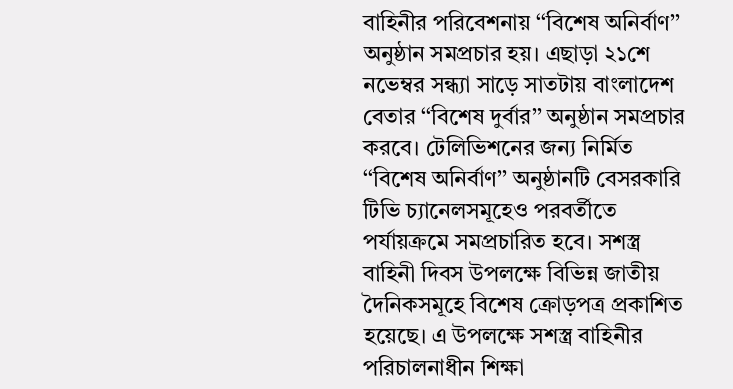বাহিনীর পরিবেশনায় ‘‘বিশেষ অনির্বাণ’’ অনুষ্ঠান সমপ্রচার হয়। এছাড়া ২১শে নভেম্বর সন্ধ্যা সাড়ে সাতটায় বাংলাদেশ বেতার ‘‘বিশেষ দুর্বার’’ অনুষ্ঠান সমপ্রচার করবে। টেলিভিশনের জন্য নির্মিত ‘‘বিশেষ অনির্বাণ’’ অনুষ্ঠানটি বেসরকারি টিভি চ্যানেলসমূহেও পরবর্তীতে পর্যায়ক্রমে সমপ্রচারিত হবে। সশস্ত্র বাহিনী দিবস উপলক্ষে বিভিন্ন জাতীয় দৈনিকসমূহে বিশেষ ক্রোড়পত্র প্রকাশিত হয়েছে। এ উপলক্ষে সশস্ত্র বাহিনীর পরিচালনাধীন শিক্ষা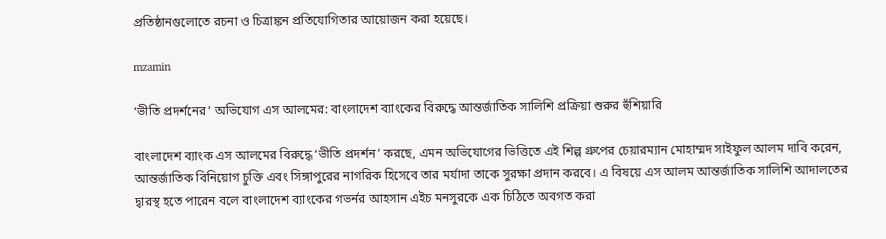প্রতিষ্ঠানগুলোতে রচনা ও চিত্রাঙ্কন প্রতিযোগিতার আয়োজন করা হয়েছে।

mzamin

‘ভীতি প্রদর্শনের’ অভিযোগ এস আলমের: বাংলাদেশ ব্যাংকের বিরুদ্ধে আন্তর্জাতিক সালিশি প্রক্রিয়া শুরুর হুঁশিয়ারি

বাংলাদেশ ব্যাংক এস আলমের বিরুদ্ধে ‘ভীতি প্রদর্শন’ করছে, এমন অভিযোগের ভিত্তিতে এই শিল্প গ্রুপের চেয়ারম্যান মোহাম্মদ সাইফুল আলম দাবি করেন, আন্তর্জাতিক বিনিয়োগ চুক্তি এবং সিঙ্গাপুরের নাগরিক হিসেবে তার মর্যাদা তাকে সুরক্ষা প্রদান করবে। এ বিষয়ে এস আলম আন্তর্জাতিক সালিশি আদালতের দ্বারস্থ হতে পারেন বলে বাংলাদেশ ব্যাংকের গভর্নর আহসান এইচ মনসুরকে এক চিঠিতে অবগত করা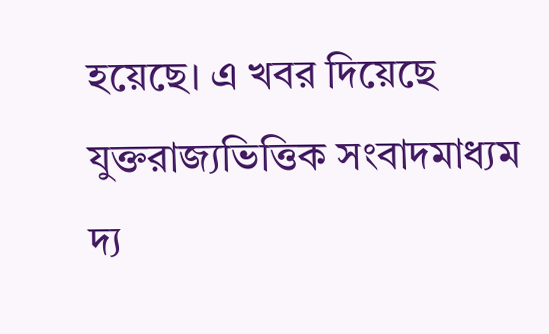হয়েছে। এ খবর দিয়েছে যুক্তরাজ্যভিত্তিক সংবাদমাধ্যম দ্য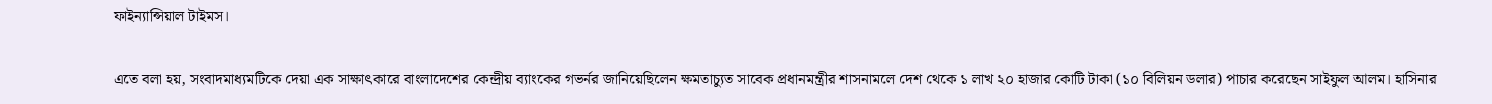ফাইন্যান্সিয়াল টাইমস।

এতে বলা হয়, সংবাদমাধ্যমটিকে দেয়া এক সাক্ষাৎকারে বাংলাদেশের কেন্দ্রীয় ব্যাংকের গভর্নর জানিয়েছিলেন ক্ষমতাচ্যুত সাবেক প্রধানমন্ত্রীর শাসনামলে দেশ থেকে ১ লাখ ২০ হাজার কোটি টাকা (১০ বিলিয়ন ডলার) পাচার করেছেন সাইফুল আলম। হাসিনার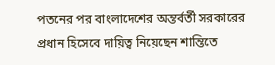পতনের পর বাংলাদেশের অন্তর্বর্তী সরকারের প্রধান হিসেবে দায়িত্ব নিয়েছেন শান্তিতে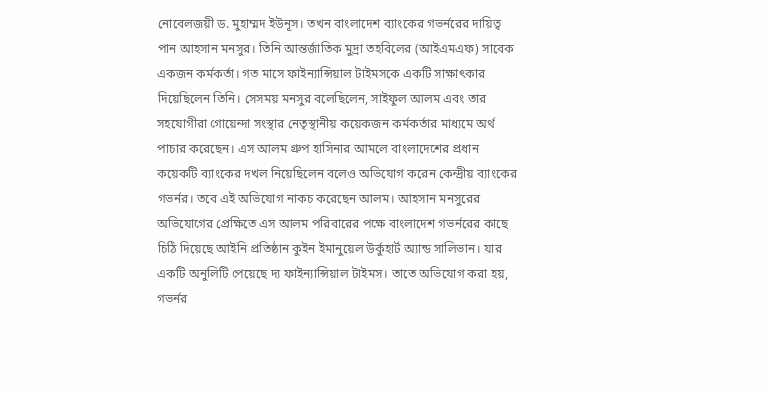নোবেলজয়ী ড. মুহাম্মদ ইউনূস। তখন বাংলাদেশ ব্যাংকের গভর্নরের দায়িত্ব পান আহসান মনসুর। তিনি আন্তর্জাতিক মুদ্রা তহবিলের (আইএমএফ) সাবেক একজন কর্মকর্তা। গত মাসে ফাইন্যান্সিয়াল টাইমসকে একটি সাক্ষাৎকার দিয়েছিলেন তিনি। সেসময় মনসুর বলেছিলেন, সাইফুল আলম এবং তার সহযোগীরা গোয়েন্দা সংস্থার নেতৃস্থানীয় কয়েকজন কর্মকর্তার মাধ্যমে অর্থ পাচার করেছেন। এস আলম গ্রুপ হাসিনার আমলে বাংলাদেশের প্রধান কয়েকটি ব্যাংকের দখল নিয়েছিলেন বলেও অভিযোগ করেন কেন্দ্রীয় ব্যাংকের গভর্নর। তবে এই অভিযোগ নাকচ করেছেন আলম। আহসান মনসুরের অভিযোগের প্রেক্ষিতে এস আলম পরিবারের পক্ষে বাংলাদেশ গভর্নরের কাছে চিঠি দিয়েছে আইনি প্রতিষ্ঠান কুইন ইমানুয়েল উর্কুহার্ট অ্যান্ড সালিভান। যার একটি অনুলিটি পেয়েছে দ্য ফাইন্যান্সিয়াল টাইমস। তাতে অভিযোগ করা হয়, গভর্নর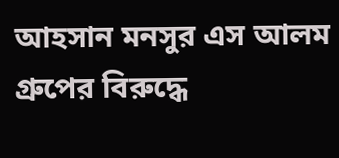আহসান মনসুর এস আলম গ্রুপের বিরুদ্ধে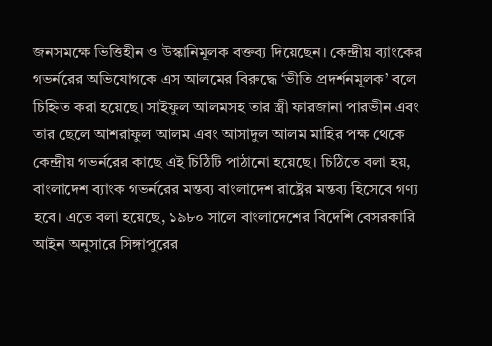জনসমক্ষে ভিত্তিহীন ও উস্কানিমূলক বক্তব্য দিয়েছেন। কেন্দ্রীয় ব্যাংকের গভর্নরের অভিযোগকে এস আলমের বিরুদ্ধে ‘ভীতি প্রদর্শনমূলক’ বলে চিহ্নিত করা হয়েছে। সাইফুল আলমসহ তার স্ত্রী ফারজানা পারভীন এবং তার ছেলে আশরাফুল আলম এবং আসাদুল আলম মাহির পক্ষ থেকে কেন্দ্রীয় গভর্নরের কাছে এই চিঠিটি পাঠানো হয়েছে। চিঠিতে বলা হয়, বাংলাদেশ ব্যাংক গভর্নরের মন্তব্য বাংলাদেশ রাষ্ট্রের মন্তব্য হিসেবে গণ্য হবে। এতে বলা হয়েছে, ১৯৮০ সালে বাংলাদেশের বিদেশি বেসরকারি আইন অনুসারে সিঙ্গাপুরের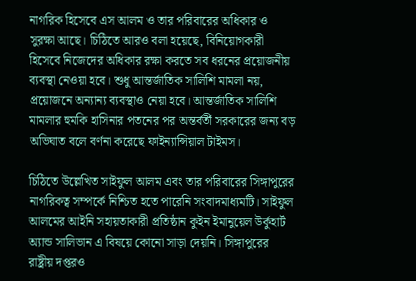নাগরিক হিসেবে এস আলম ও তার পরিবারের অধিকার ও সুরক্ষা আছে। চিঠিতে আরও বলা হয়েছে, বিনিয়োগকারী হিসেবে নিজেদের অধিকার রক্ষা করতে সব ধরনের প্রয়োজনীয় ব্যবস্থা নেওয়া হবে। শুধু আন্তর্জাতিক সালিশি মামলা নয়, প্রয়োজনে অন্যান্য ব্যবস্থাও নেয়া হবে। আন্তর্জাতিক সালিশি মামলার হুমকি হাসিনার পতনের পর অন্তর্বর্তী সরকারের জন্য বড় অভিঘাত বলে বর্ণনা করেছে ফাইন্যান্সিয়াল টাইমস।

চিঠিতে উল্লেখিত সাইফুল আলম এবং তার পরিবারের সিঙ্গাপুরের নাগরিকত্ব সম্পর্কে নিশ্চিত হতে পারেনি সংবাদমাধ্যমটি। সাইফুল আলমের আইনি সহায়তাকারী প্রতিষ্ঠান কুইন ইমানুয়েল উর্কুহার্ট অ্যান্ড সালিভান এ বিষয়ে কোনো সাড়া দেয়নি। সিঙ্গাপুরের রাষ্ট্রীয় দপ্তরও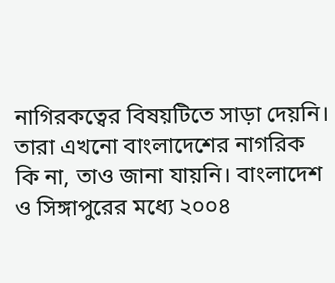নাগিরকত্বের বিষয়টিতে সাড়া দেয়নি। তারা এখনো বাংলাদেশের নাগরিক কি না, তাও জানা যায়নি। বাংলাদেশ ও সিঙ্গাপুরের মধ্যে ২০০৪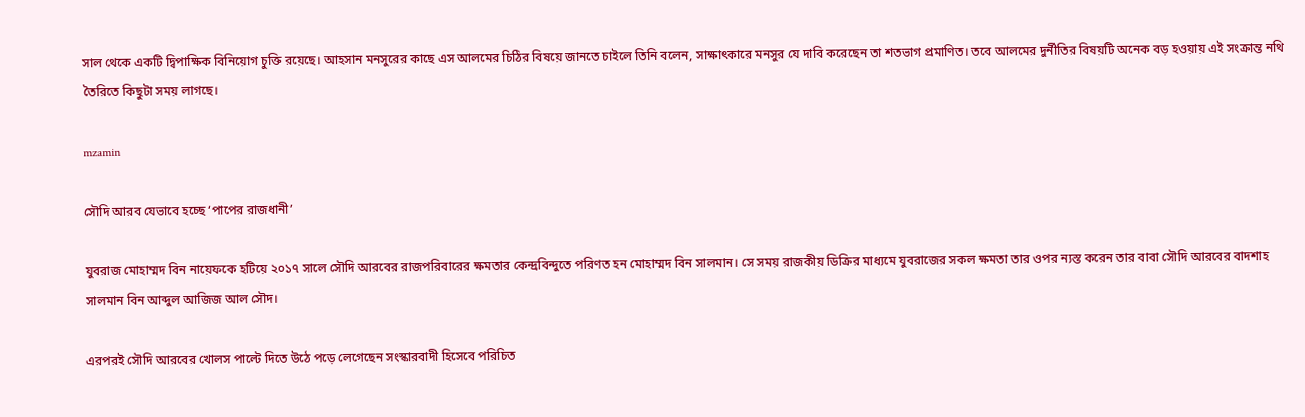সাল থেকে একটি দ্বিপাক্ষিক বিনিয়োগ চুক্তি রয়েছে। আহসান মনসুরের কাছে এস আলমের চিঠির বিষয়ে জানতে চাইলে তিনি বলেন, সাক্ষাৎকারে মনসুর যে দাবি করেছেন তা শতভাগ প্রমাণিত। তবে আলমের দুর্নীতির বিষয়টি অনেক বড় হওয়ায় এই সংক্রান্ত নথি তৈরিতে কিছুটা সময় লাগছে।

mzamin

সৌদি আরব যেভাবে হচ্ছে ‘পাপের রাজধানী’

যুবরাজ মোহাম্মদ বিন নায়েফকে হটিয়ে ২০১৭ সালে সৌদি আরবের রাজপরিবারের ক্ষমতার কেন্দ্রবিন্দুতে পরিণত হন মোহাম্মদ বিন সালমান। সে সময় রাজকীয় ডিক্রির মাধ্যমে যুবরাজের সকল ক্ষমতা তার ওপর ন্যস্ত করেন তার বাবা সৌদি আরবের বাদশাহ সালমান বিন আব্দুল আজিজ আল সৌদ।

এরপরই সৌদি আরবের খোলস পাল্টে দিতে উঠে পড়ে লেগেছেন সংস্কারবাদী হিসেবে পরিচিত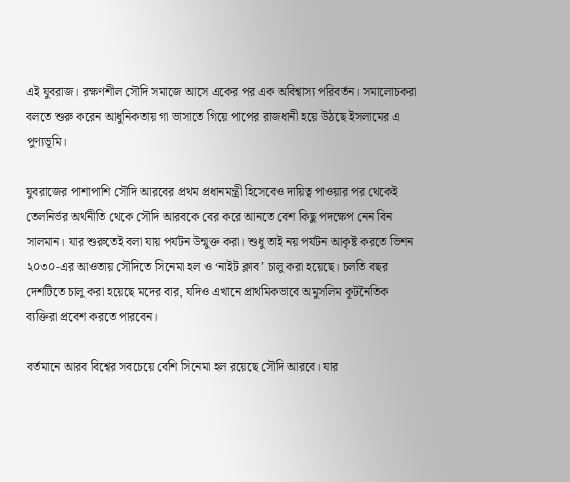এই যুবরাজ। রক্ষণশীল সৌদি সমাজে আসে একের পর এক অবিশ্বাস্য পরিবর্তন। সমালোচকরা বলতে শুরু করেন আধুনিকতায় গা ভাসাতে গিয়ে পাপের রাজধানী হয়ে উঠছে ইসলামের এ পুণ্যভূমি।

যুবরাজের পাশাপাশি সৌদি আরবের প্রথম প্রধানমন্ত্রী হিসেবেও দায়িত্ব পাওয়ার পর থেকেই তেলনির্ভর অর্থনীতি থেকে সৌদি আরবকে বের করে আনতে বেশ কিছু পদক্ষেপ নেন বিন সালমান। যার শুরুতেই বলা যায় পর্যটন উন্মুক্ত করা। শুধু তাই নয় পর্যটন আকৃষ্ট করতে ভিশন ২০৩০-এর আওতায় সৌদিতে সিনেমা হল ও ‘নাইট ক্লাব’ চালু করা হয়েছে। চলতি বছর দেশটিতে চালু করা হয়েছে মদের বার, যদিও এখানে প্রাথমিকভাবে অমুসলিম কূটনৈতিক ব্যক্তিরা প্রবেশ করতে পারবেন।

বর্তমানে আরব বিশ্বের সবচেয়ে বেশি সিনেমা হল রয়েছে সৌদি আরবে। যার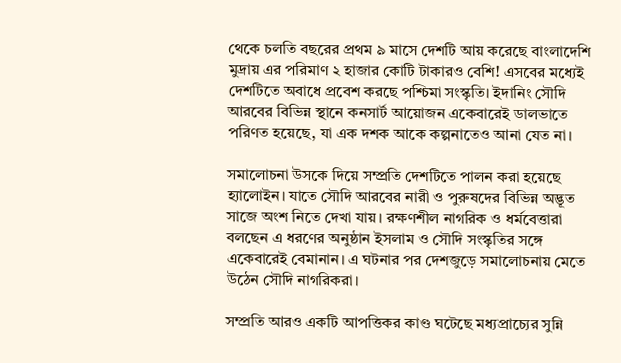থেকে চলতি বছরের প্রথম ৯ মাসে দেশটি আয় করেছে বাংলাদেশি মুদ্রায় এর পরিমাণ ২ হাজার কোটি টাকারও বেশি! এসবের মধ্যেই দেশটিতে অবাধে প্রবেশ করছে পশ্চিমা সংস্কৃতি। ইদানিং সৌদি আরবের বিভিন্ন স্থানে কনসার্ট আয়োজন একেবারেই ডালভাতে পরিণত হয়েছে, যা এক দশক আকে কল্পনাতেও আনা যেত না।

সমালোচনা উসকে দিয়ে সম্প্রতি দেশটিতে পালন করা হয়েছে হ্যালোইন। যাতে সৌদি আরবের নারী ও পুরুষদের বিভিন্ন অদ্ভূত সাজে অংশ নিতে দেখা যায়। রক্ষণশীল নাগরিক ও ধর্মবেত্তারা বলছেন এ ধরণের অনুষ্ঠান ইসলাম ও সৌদি সংস্কৃতির সঙ্গে একেবারেই বেমানান। এ ঘটনার পর দেশজুড়ে সমালোচনায় মেতে উঠেন সৌদি নাগরিকরা।

সম্প্রতি আরও একটি আপত্তিকর কাণ্ড ঘটেছে মধ্যপ্রাচ্যের সুন্নি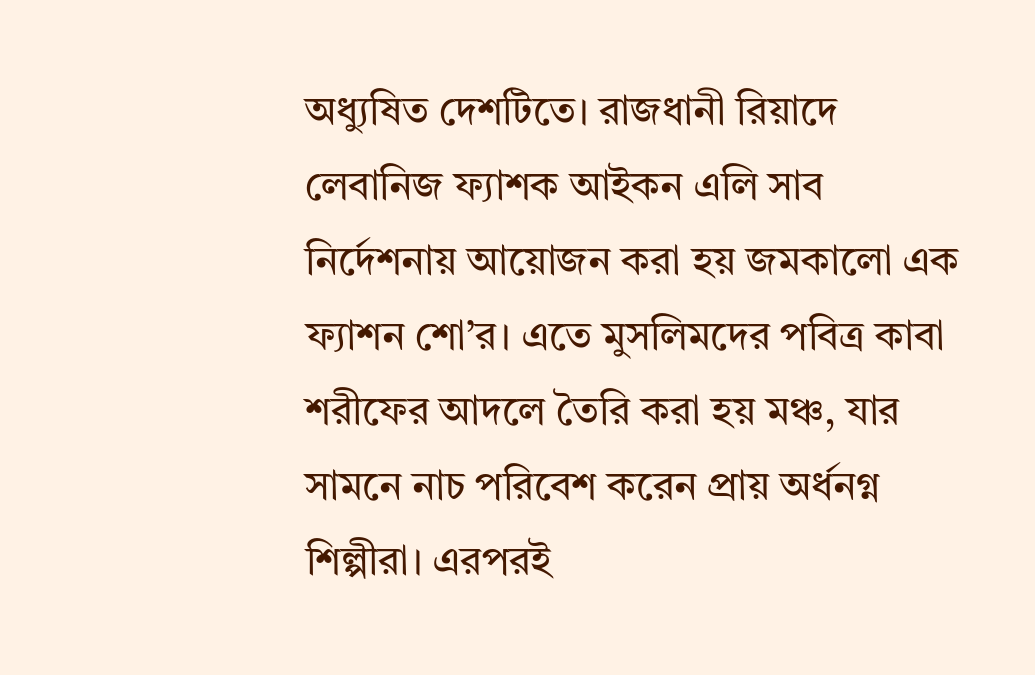অধ্যুষিত দেশটিতে। রাজধানী রিয়াদে লেবানিজ ফ্যাশক আইকন এলি সাব নির্দেশনায় আয়োজন করা হয় জমকালো এক ফ্যাশন শো’র। এতে মুসলিমদের পবিত্র কাবা শরীফের আদলে তৈরি করা হয় মঞ্চ, যার সামনে নাচ পরিবেশ করেন প্রায় অর্ধনগ্ন শিল্পীরা। এরপরই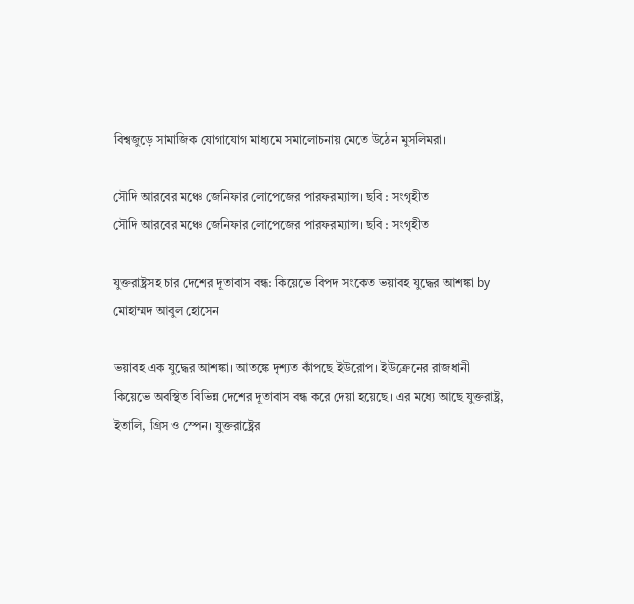বিশ্বজুড়ে সামাজিক যোগাযোগ মাধ্যমে সমালোচনায় মেতে উঠেন মুসলিমরা।

সৌদি আরবের মঞ্চে জেনিফার লোপেজের পারফরম্যান্স। ছবি : সংগৃহীত
সৌদি আরবের মঞ্চে জেনিফার লোপেজের পারফরম্যান্স। ছবি : সংগৃহীত

যুক্তরাষ্ট্রসহ চার দেশের দূতাবাস বন্ধ: কিয়েভে বিপদ সংকেত ভয়াবহ যুদ্ধের আশঙ্কা by মোহাম্মদ আবুল হোসেন

ভয়াবহ এক যুদ্ধের আশঙ্কা। আতঙ্কে দৃশ্যত কাঁপছে ইউরোপ। ইউক্রেনের রাজধানী কিয়েভে অবস্থিত বিভিন্ন দেশের দূতাবাস বন্ধ করে দেয়া হয়েছে। এর মধ্যে আছে যুক্তরাষ্ট্র, ইতালি, গ্রিস ও স্পেন। যুক্তরাষ্ট্রের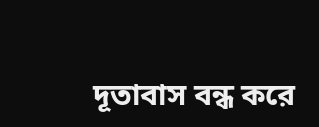দূতাবাস বন্ধ করে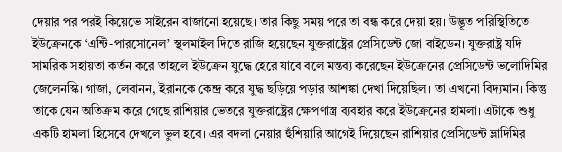দেয়ার পর পরই কিয়েভে সাইরেন বাজানো হয়েছে। তার কিছু সময় পরে তা বন্ধ করে দেয়া হয়। উদ্ভূত পরিস্থিতিতে ইউক্রেনকে ‘এন্টি-পারসোনেল’ স্থলমাইল দিতে রাজি হয়েছেন যুক্তরাষ্ট্রের প্রেসিডেন্ট জো বাইডেন। যুক্তরাষ্ট্র যদি সামরিক সহায়তা কর্তন করে তাহলে ইউক্রেন যুদ্ধে হেরে যাবে বলে মন্তব্য করেছেন ইউক্রেনের প্রেসিডেন্ট ভলোদিমির জেলেনস্কি। গাজা, লেবানন, ইরানকে কেন্দ্র করে যুদ্ধ ছড়িয়ে পড়ার আশঙ্কা দেখা দিয়েছিল। তা এখনো বিদ্যমান। কিন্তু তাকে যেন অতিক্রম করে গেছে রাশিয়ার ভেতরে যুক্তরাষ্ট্রের ক্ষেপণাস্ত্র ব্যবহার করে ইউক্রেনের হামলা। এটাকে শুধু একটি হামলা হিসেবে দেখলে ভুল হবে। এর বদলা নেয়ার হুঁশিয়ারি আগেই দিয়েছেন রাশিয়ার প্রেসিডেন্ট ভ্লাদিমির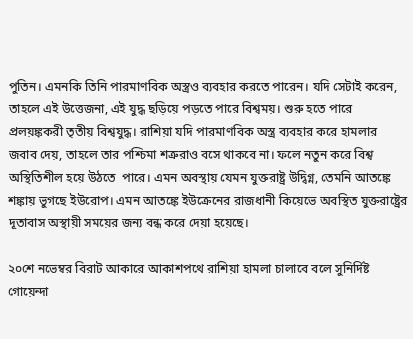পুতিন। এমনকি তিনি পারমাণবিক অস্ত্রও ব্যবহার করতে পারেন। যদি সেটাই করেন, তাহলে এই উত্তেজনা, এই যুদ্ধ ছড়িয়ে পড়তে পারে বিশ্বময়। শুরু হতে পারে প্রলয়ঙ্ককরী তৃতীয় বিশ্বযুদ্ধ। রাশিয়া যদি পারমাণবিক অস্ত্র ব্যবহার করে হামলার জবাব দেয়, তাহলে তার পশ্চিমা শত্রুরাও বসে থাকবে না। ফলে নতুন করে বিশ্ব অস্থিতিশীল হয়ে উঠতে  পারে। এমন অবস্থায় যেমন যুক্তরাষ্ট্র উদ্বিগ্ন, তেমনি আতঙ্কে শঙ্কায় ভুগছে ইউরোপ। এমন আতঙ্কে ইউক্রেনের রাজধানী কিয়েভে অবস্থিত যুক্তরাষ্ট্রের দূতাবাস অস্থায়ী সময়ের জন্য বন্ধ করে দেয়া হয়েছে।

২০শে নভেম্বর বিরাট আকারে আকাশপথে রাশিয়া হামলা চালাবে বলে সুনির্দিষ্ট গোয়েন্দা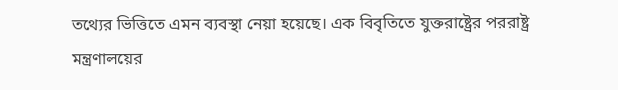তথ্যের ভিত্তিতে এমন ব্যবস্থা নেয়া হয়েছে। এক বিবৃতিতে যুক্তরাষ্ট্রের পররাষ্ট্র মন্ত্রণালয়ের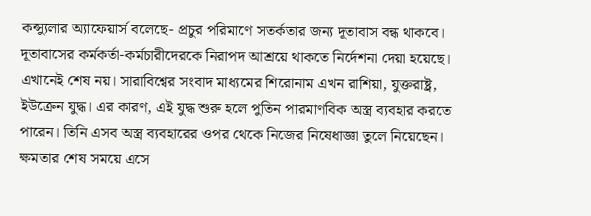কন্স্যুলার অ্যাফেয়ার্স বলেছে- প্রচুর পরিমাণে সতর্কতার জন্য দূতাবাস বন্ধ থাকবে। দূতাবাসের কর্মকর্তা-কর্মচারীদেরকে নিরাপদ আশ্রয়ে থাকতে নির্দেশনা দেয়া হয়েছে। এখানেই শেষ নয়। সারাবিশ্বের সংবাদ মাধ্যমের শিরোনাম এখন রাশিয়া, যুক্তরাষ্ট্র, ইউক্রেন যুদ্ধ। এর কারণ, এই যুদ্ধ শুরু হলে পুতিন পারমাণবিক অস্ত্র ব্যবহার করতে পারেন। তিনি এসব অস্ত্র ব্যবহারের ওপর থেকে নিজের নিষেধাজ্ঞা তুলে নিয়েছেন। ক্ষমতার শেষ সময়ে এসে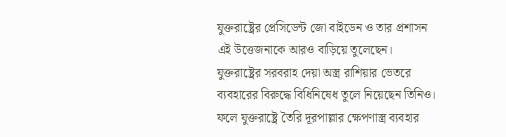যুক্তরাষ্ট্রের প্রেসিডেন্ট জো বাইডেন ও তার প্রশাসন এই উত্তেজনাকে আরও বাড়িয়ে তুলেছেন। যুক্তরাষ্ট্রের সরবরাহ দেয়া অস্ত্র রাশিয়ার ভেতরে ব্যবহারের বিরুদ্ধে বিধিনিষেধ তুলে নিয়েছেন তিনিও। ফলে যুক্তরাষ্ট্রে তৈরি দূরপাল্লার ক্ষেপণাস্ত্র ব্যবহার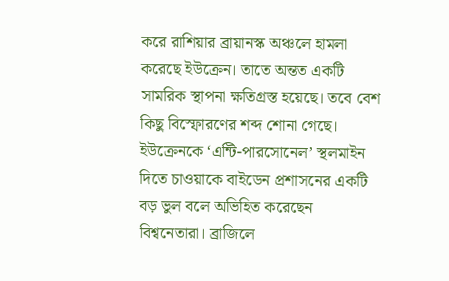করে রাশিয়ার ব্রায়ানস্ক অঞ্চলে হামলা করেছে ইউক্রেন। তাতে অন্তত একটি সামরিক স্থাপনা ক্ষতিগ্রস্ত হয়েছে। তবে বেশ কিছু বিস্ফোরণের শব্দ শোনা গেছে। ইউক্রেনকে ‘এন্টি-পারসোনেল’ স্থলমাইন দিতে চাওয়াকে বাইডেন প্রশাসনের একটি বড় ভুল বলে অভিহিত করেছেন বিশ্বনেতারা। ব্রাজিলে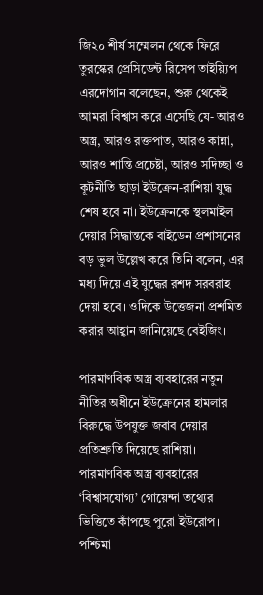জি২০ শীর্ষ সম্মেলন থেকে ফিরে তুরস্কের প্রেসিডেন্ট রিসেপ তাইয়্যিপ এরদোগান বলেছেন, শুরু থেকেই আমরা বিশ্বাস করে এসেছি যে- আরও অস্ত্র, আরও রক্তপাত, আরও কান্না, আরও শান্তি প্রচেষ্টা, আরও সদিচ্ছা ও কূটনীতি ছাড়া ইউক্রেন-রাশিয়া যুদ্ধ শেষ হবে না। ইউক্রেনকে স্থলমাইল দেয়ার সিদ্ধান্তকে বাইডেন প্রশাসনের বড় ভুল উল্লেখ করে তিনি বলেন, এর মধ্য দিয়ে এই যুদ্ধের রশদ সরবরাহ দেয়া হবে। ওদিকে উত্তেজনা প্রশমিত করার আহ্বান জানিয়েছে বেইজিং।

পারমাণবিক অস্ত্র ব্যবহারের নতুন নীতির অধীনে ইউক্রেনের হামলার বিরুদ্ধে উপযুক্ত জবাব দেয়ার প্রতিশ্রুতি দিয়েছে রাশিয়া। পারমাণবিক অস্ত্র ব্যবহারের ‘বিশ্বাসযোগ্য’ গোয়েন্দা তথ্যের ভিত্তিতে কাঁপছে পুরো ইউরোপ। পশ্চিমা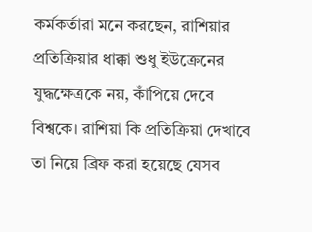কর্মকর্তারা মনে করছেন, রাশিয়ার প্রতিক্রিয়ার ধাক্কা শুধু ইউক্রেনের যুদ্ধক্ষেত্রকে নয়, কাঁপিয়ে দেবে বিশ্বকে। রাশিয়া কি প্রতিক্রিয়া দেখাবে তা নিয়ে ব্রিফ করা হয়েছে যেসব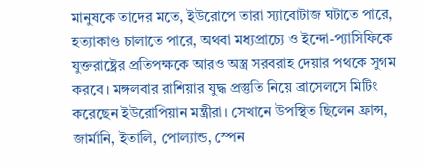মানুষকে তাদের মতে, ইউরোপে তারা স্যাবোটাজ ঘটাতে পারে, হত্যাকাণ্ড চালাতে পারে, অথবা মধ্যপ্রাচ্যে ও ইন্দো-প্যাসিফিকে যুক্তরাষ্ট্রের প্রতিপক্ষকে আরও অস্ত্র সরবরাহ দেয়ার পথকে সুগম করবে। মঙ্গলবার রাশিয়ার যুদ্ধ প্রস্তুতি নিয়ে ব্রাসেলসে মিটিং করেছেন ইউরোপিয়ান মন্ত্রীরা। সেখানে উপস্থিত ছিলেন ফ্রান্স, জার্মানি, ইতালি, পোল্যান্ড, স্পেন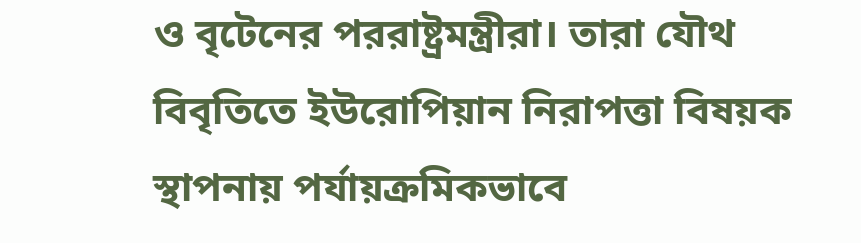ও বৃটেনের পররাষ্ট্রমন্ত্রীরা। তারা যৌথ বিবৃতিতে ইউরোপিয়ান নিরাপত্তা বিষয়ক স্থাপনায় পর্যায়ক্রমিকভাবে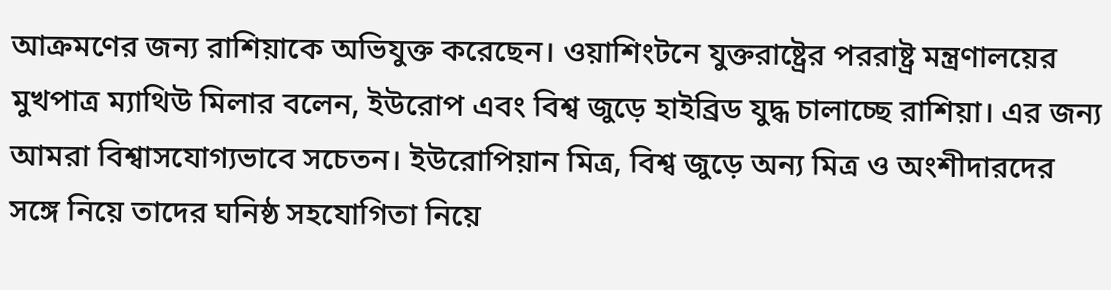আক্রমণের জন্য রাশিয়াকে অভিযুক্ত করেছেন। ওয়াশিংটনে যুক্তরাষ্ট্রের পররাষ্ট্র মন্ত্রণালয়ের মুখপাত্র ম্যাথিউ মিলার বলেন, ইউরোপ এবং বিশ্ব জুড়ে হাইব্রিড যুদ্ধ চালাচ্ছে রাশিয়া। এর জন্য আমরা বিশ্বাসযোগ্যভাবে সচেতন। ইউরোপিয়ান মিত্র, বিশ্ব জুড়ে অন্য মিত্র ও অংশীদারদের সঙ্গে নিয়ে তাদের ঘনিষ্ঠ সহযোগিতা নিয়ে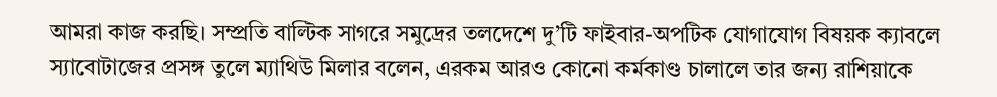আমরা কাজ করছি। সম্প্রতি বাল্টিক সাগরে সমুদ্রের তলদেশে দু’টি ফাইবার-অপটিক যোগাযোগ বিষয়ক ক্যাবলে স্যাবোটাজের প্রসঙ্গ তুলে ম্যাথিউ মিলার বলেন, এরকম আরও কোনো কর্মকাণ্ড চালালে তার জন্য রাশিয়াকে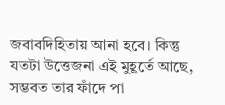জবাবদিহিতায় আনা হবে। কিন্তু যতটা উত্তেজনা এই মুহূর্তে আছে, সম্ভবত তার ফাঁদে পা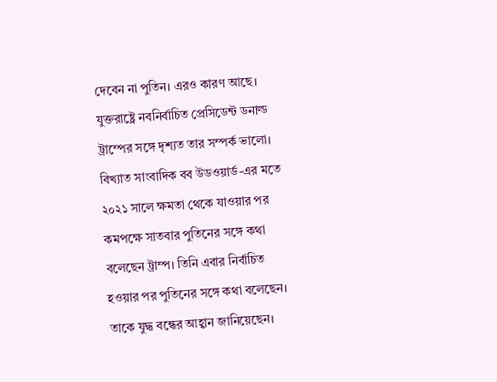দেবেন না পুতিন। এরও কারণ আছে। যুক্তরাষ্ট্রে নবনির্বাচিত প্রেসিডেন্ট ডনাল্ড ট্রাম্পের সঙ্গে দৃশ্যত তার সম্পর্ক ভালো। বিখ্যাত সাংবাদিক বব উডওয়ার্ড-এর মতে ২০২১ সালে ক্ষমতা থেকে যাওয়ার পর কমপক্ষে সাতবার পুতিনের সঙ্গে কথা বলেছেন ট্রাম্প। তিনি এবার নির্বাচিত হওয়ার পর পুতিনের সঙ্গে কথা বলেছেন। তাকে যুদ্ধ বন্ধের আহ্বান জানিয়েছেন।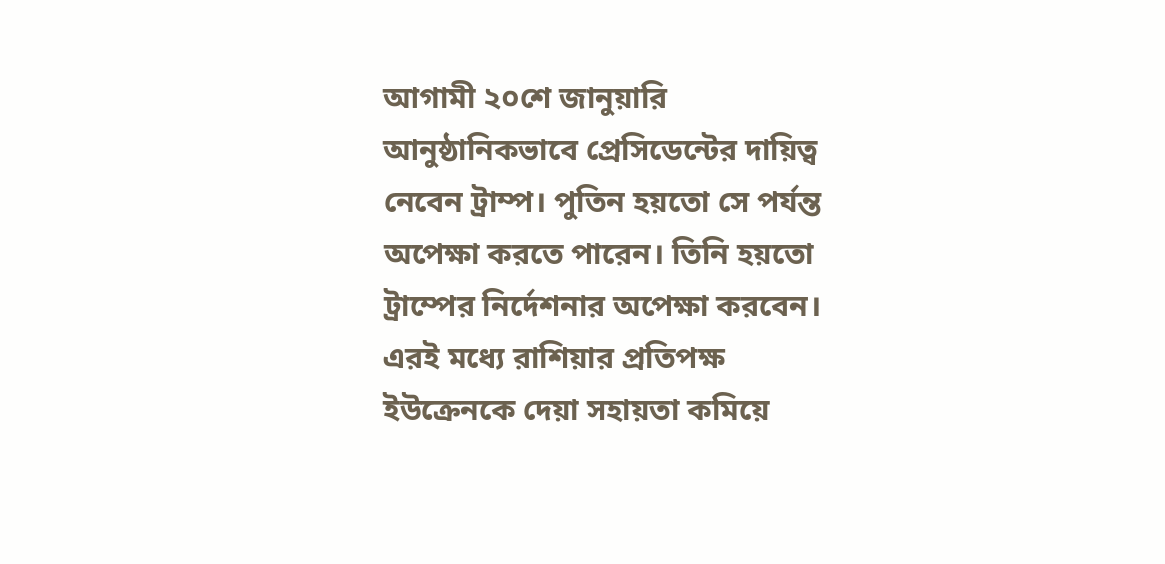আগামী ২০শে জানুয়ারি আনুষ্ঠানিকভাবে প্রেসিডেন্টের দায়িত্ব নেবেন ট্রাম্প। পুতিন হয়তো সে পর্যন্ত অপেক্ষা করতে পারেন। তিনি হয়তো ট্রাম্পের নির্দেশনার অপেক্ষা করবেন। এরই মধ্যে রাশিয়ার প্রতিপক্ষ ইউক্রেনকে দেয়া সহায়তা কমিয়ে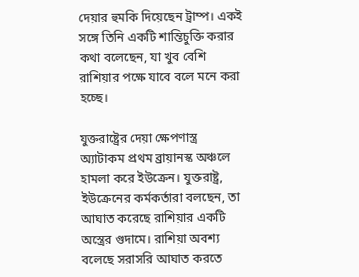দেয়ার হুমকি দিয়েছেন ট্রাম্প। একই সঙ্গে তিনি একটি শান্তিচুক্তি করার কথা বলেছেন, যা খুব বেশি রাশিয়ার পক্ষে যাবে বলে মনে করা হচ্ছে।

যুক্তরাষ্ট্রের দেয়া ক্ষেপণাস্ত্র অ্যাটাকম প্রথম ব্রায়ানস্ক অঞ্চলে হামলা করে ইউক্রেন। যুক্তরাষ্ট্র, ইউক্রেনের কর্মকর্তারা বলছেন, তা আঘাত করেছে রাশিয়ার একটি অস্ত্রের গুদামে। রাশিয়া অবশ্য বলেছে সরাসরি আঘাত করতে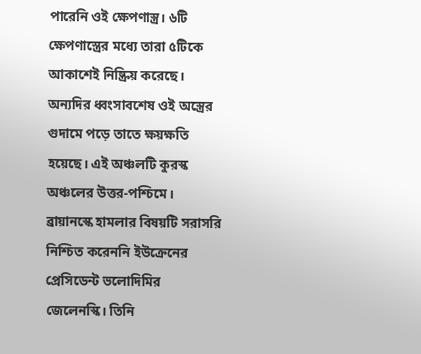পারেনি ওই ক্ষেপণাস্ত্র। ৬টি ক্ষেপণাস্ত্রের মধ্যে তারা ৫টিকে আকাশেই নিষ্ক্রিয় করেছে। অন্যদির ধ্বংসাবশেষ ওই অস্ত্রের গুদামে পড়ে তাতে ক্ষয়ক্ষতি হয়েছে। এই অঞ্চলটি কুরস্ক অঞ্চলের উত্তর-পশ্চিমে। ব্রায়ানস্কে হামলার বিষয়টি সরাসরি নিশ্চিত করেননি ইউক্রেনের প্রেসিডেন্ট ভলোদিমির জেলেনস্কি। তিনি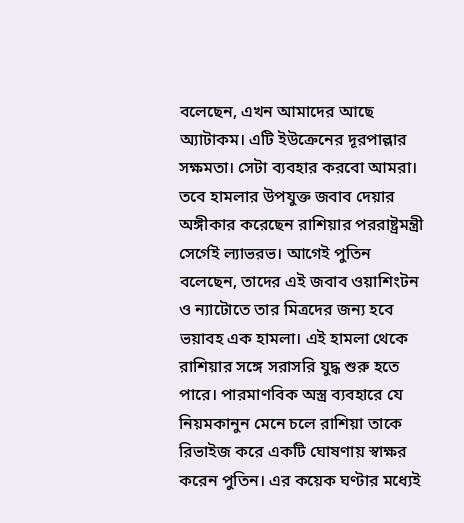বলেছেন, এখন আমাদের আছে অ্যাটাকম। এটি ইউক্রেনের দূরপাল্লার সক্ষমতা। সেটা ব্যবহার করবো আমরা। তবে হামলার উপযুক্ত জবাব দেয়ার অঙ্গীকার করেছেন রাশিয়ার পররাষ্ট্রমন্ত্রী সের্গেই ল্যাভরভ। আগেই পুতিন বলেছেন, তাদের এই জবাব ওয়াশিংটন ও ন্যাটোতে তার মিত্রদের জন্য হবে ভয়াবহ এক হামলা। এই হামলা থেকে রাশিয়ার সঙ্গে সরাসরি যুদ্ধ শুরু হতে পারে। পারমাণবিক অস্ত্র ব্যবহারে যে নিয়মকানুন মেনে চলে রাশিয়া তাকে রিভাইজ করে একটি ঘোষণায় স্বাক্ষর করেন পুতিন। এর কয়েক ঘণ্টার মধ্যেই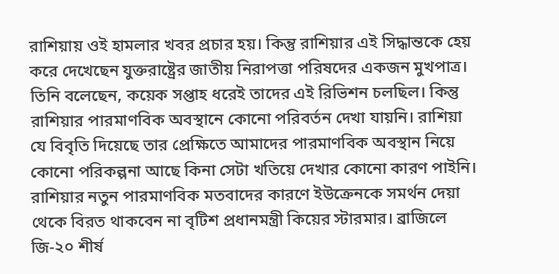রাশিয়ায় ওই হামলার খবর প্রচার হয়। কিন্তু রাশিয়ার এই সিদ্ধান্তকে হেয় করে দেখেছেন যুক্তরাষ্ট্রের জাতীয় নিরাপত্তা পরিষদের একজন মুখপাত্র। তিনি বলেছেন, কয়েক সপ্তাহ ধরেই তাদের এই রিভিশন চলছিল। কিন্তু রাশিয়ার পারমাণবিক অবস্থানে কোনো পরিবর্তন দেখা যায়নি। রাশিয়া যে বিবৃতি দিয়েছে তার প্রেক্ষিতে আমাদের পারমাণবিক অবস্থান নিয়ে কোনো পরিকল্পনা আছে কিনা সেটা খতিয়ে দেখার কোনো কারণ পাইনি। রাশিয়ার নতুন পারমাণবিক মতবাদের কারণে ইউক্রেনকে সমর্থন দেয়া থেকে বিরত থাকবেন না বৃটিশ প্রধানমন্ত্রী কিয়ের স্টারমার। ব্রাজিলে জি-২০ শীর্ষ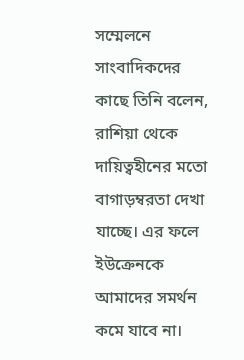সম্মেলনে সাংবাদিকদের কাছে তিনি বলেন, রাশিয়া থেকে দায়িত্বহীনের মতো বাগাড়ম্বরতা দেখা যাচ্ছে। এর ফলে ইউক্রেনকে আমাদের সমর্থন কমে যাবে না।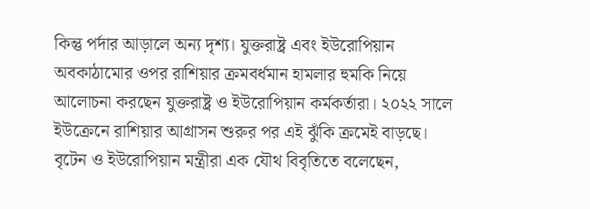কিন্তু পর্দার আড়ালে অন্য দৃশ্য। যুক্তরাষ্ট্র এবং ইউরোপিয়ান অবকাঠামোর ওপর রাশিয়ার ক্রমবর্ধমান হামলার হুমকি নিয়ে আলোচনা করছেন যুক্তরাষ্ট্র ও ইউরোপিয়ান কর্মকর্তারা। ২০২২ সালে ইউক্রেনে রাশিয়ার আগ্রাসন শুরুর পর এই ঝুঁকি ক্রমেই বাড়ছে। বৃটেন ও ইউরোপিয়ান মন্ত্রীরা এক যৌথ বিবৃতিতে বলেছেন,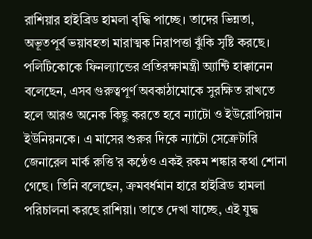রাশিয়ার হাইব্রিড হামলা বৃদ্ধি পাচ্ছে। তাদের ভিন্নতা, অভূতপূর্ব ভয়াবহতা মারাত্মক নিরাপত্তা ঝুঁকি সৃষ্টি করছে। পলিটিকোকে ফিনল্যান্ডের প্রতিরক্ষামন্ত্রী অ্যান্টি হাক্কানেন বলেছেন, এসব গুরুত্বপূর্ণ অবকাঠামোকে সুরক্ষিত রাখতে হলে আরও অনেক কিছু করতে হবে ন্যাটো ও ইউরোপিয়ান ইউনিয়নকে। এ মাসের শুরুর দিকে ন্যাটো সেক্রেটারি জেনারেল মার্ক রুত্তি’র কণ্ঠেও একই রকম শঙ্কার কথা শোনা গেছে। তিনি বলেছেন, ক্রমবর্ধমান হারে হাইব্রিড হামলা পরিচালনা করছে রাশিয়া। তাতে দেখা যাচ্ছে, এই যুদ্ধ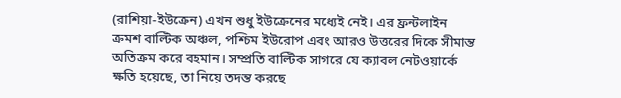(রাশিয়া-ইউক্রেন) এখন শুধু ইউক্রেনের মধ্যেই নেই। এর ফ্রন্টলাইন ক্রমশ বাল্টিক অঞ্চল, পশ্চিম ইউরোপ এবং আরও উত্তরের দিকে সীমান্ত অতিক্রম করে বহমান। সম্প্রতি বাল্টিক সাগরে যে ক্যাবল নেটওয়ার্কে ক্ষতি হয়েছে, তা নিয়ে তদন্ত করছে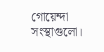গোয়েন্দা সংস্থাগুলো।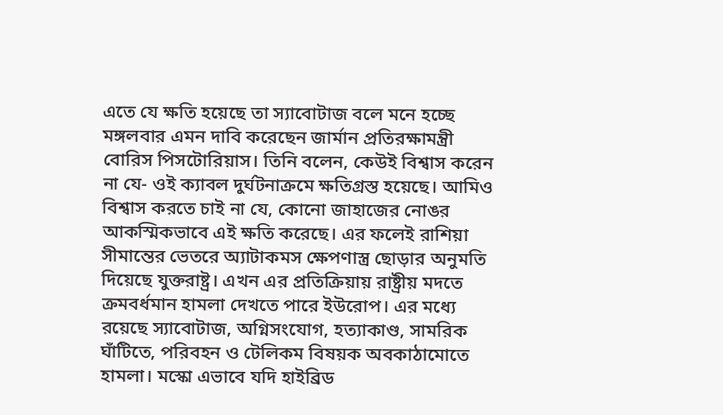এতে যে ক্ষতি হয়েছে তা স্যাবোটাজ বলে মনে হচ্ছে মঙ্গলবার এমন দাবি করেছেন জার্মান প্রতিরক্ষামন্ত্রী বোরিস পিসটোরিয়াস। তিনি বলেন, কেউই বিশ্বাস করেন না যে- ওই ক্যাবল দুর্ঘটনাক্রমে ক্ষতিগ্রস্ত হয়েছে। আমিও বিশ্বাস করতে চাই না যে, কোনো জাহাজের নোঙর আকস্মিকভাবে এই ক্ষতি করেছে। এর ফলেই রাশিয়া সীমান্তের ভেতরে অ্যাটাকমস ক্ষেপণাস্ত্র ছোড়ার অনুমতি দিয়েছে যুক্তরাষ্ট্র। এখন এর প্রতিক্রিয়ায় রাষ্ট্রীয় মদতে ক্রমবর্ধমান হামলা দেখতে পারে ইউরোপ। এর মধ্যে রয়েছে স্যাবোটাজ, অগ্নিসংযোগ, হত্যাকাণ্ড, সামরিক ঘাঁটিতে, পরিবহন ও টেলিকম বিষয়ক অবকাঠামোতে হামলা। মস্কো এভাবে যদি হাইব্রিড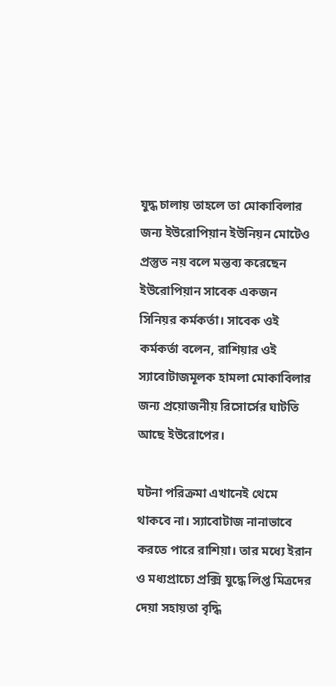যুদ্ধ চালায় তাহলে তা মোকাবিলার জন্য ইউরোপিয়ান ইউনিয়ন মোটেও প্রস্তুত নয় বলে মন্তব্য করেছেন ইউরোপিয়ান সাবেক একজন সিনিয়র কর্মকর্তা। সাবেক ওই কর্মকর্তা বলেন, রাশিয়ার ওই স্যাবোটাজমূলক হামলা মোকাবিলার জন্য প্রয়োজনীয় রিসোর্সের ঘাটতি আছে ইউরোপের।

ঘটনা পরিক্রমা এখানেই থেমে থাকবে না। স্যাবোটাজ নানাভাবে করতে পারে রাশিয়া। তার মধ্যে ইরান ও মধ্যপ্রাচ্যে প্রক্সি যুদ্ধে লিপ্ত মিত্রদের দেয়া সহায়তা বৃদ্ধি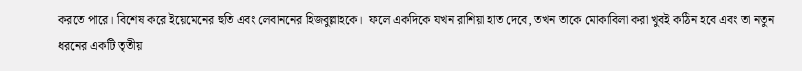করতে পারে। বিশেষ করে ইয়েমেনের হুতি এবং লেবাননের হিজবুল্লাহকে।  ফলে একদিকে যখন রাশিয়া হাত দেবে, তখন তাকে মোকাবিলা করা খুবই কঠিন হবে এবং তা নতুন ধরনের একটি তৃতীয়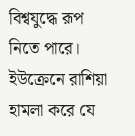বিশ্বযুদ্ধে রূপ নিতে পারে। ইউক্রেনে রাশিয়া হামলা করে যে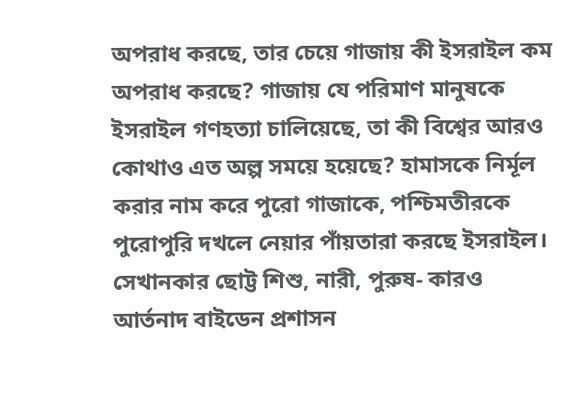অপরাধ করছে, তার চেয়ে গাজায় কী ইসরাইল কম অপরাধ করছে? গাজায় যে পরিমাণ মানুষকে ইসরাইল গণহত্যা চালিয়েছে, তা কী বিশ্বের আরও কোথাও এত অল্প সময়ে হয়েছে? হামাসকে নির্মূল করার নাম করে পুরো গাজাকে, পশ্চিমতীরকে পুরোপুরি দখলে নেয়ার পাঁয়তারা করছে ইসরাইল। সেখানকার ছোট্ট শিশু, নারী, পুরুষ- কারও আর্তনাদ বাইডেন প্রশাসন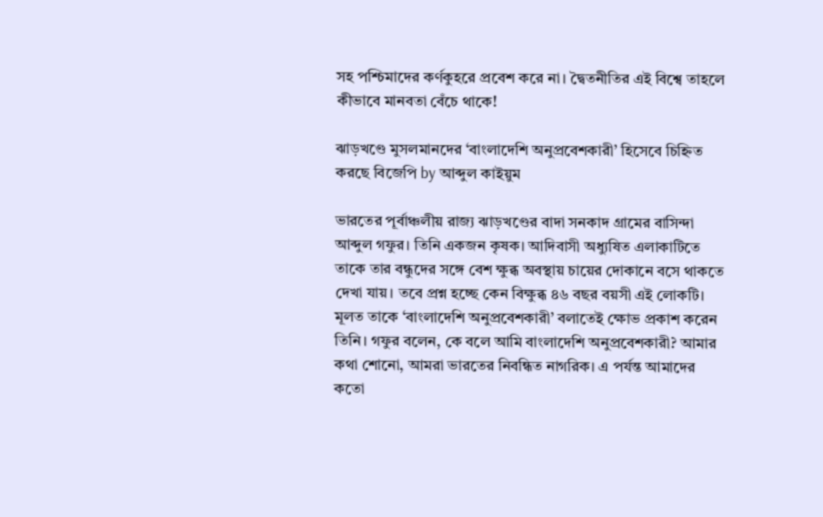সহ পশ্চিমাদের কর্ণকুহরে প্রবেশ করে না। দ্বৈতনীতির এই বিশ্বে তাহলে কীভাবে মানবতা বেঁচে থাকে!

ঝাড়খণ্ডে মুসলমানদের ‘বাংলাদেশি অনুপ্রবেশকারী’ হিসেবে চিহ্নিত করছে বিজেপি by আব্দুল কাইয়ুম

ভারতের পূর্বাঞ্চলীয় রাজ্য ঝাড়খণ্ডের বাদা সনকাদ গ্রামের বাসিন্দা আব্দুল গফুর। তিনি একজন কৃষক। আদিবাসী অধ্যুষিত এলাকাটিতে তাকে তার বন্ধুদের সঙ্গে বেশ ক্ষুব্ধ অবস্থায় চায়ের দোকানে বসে থাকতে দেখা যায়। তবে প্রশ্ন হচ্ছে কেন বিক্ষুব্ধ ৪৬ বছর বয়সী এই লোকটি। মূলত তাকে ‘বাংলাদেশি অনুপ্রবেশকারী’ বলাতেই ক্ষোভ প্রকাশ করেন তিনি। গফুর বলেন, কে বলে আমি বাংলাদেশি অনুপ্রবেশকারী? আমার কথা শোনো, আমরা ভারতের নিবন্ধিত নাগরিক। এ পর্যন্ত আমাদের কতো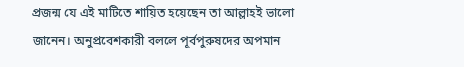প্রজন্ম যে এই মাটিতে শায়িত হয়েছেন তা আল্লাহই ভালো জানেন। অনুপ্রবেশকারী বললে পূর্বপুরুষদের অপমান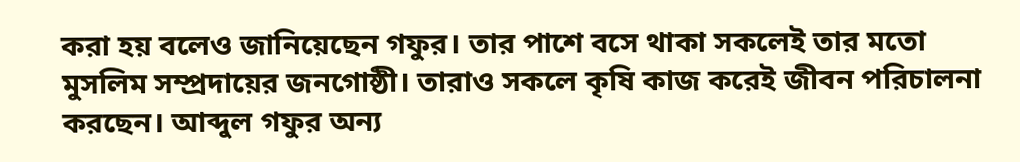করা হয় বলেও জানিয়েছেন গফুর। তার পাশে বসে থাকা সকলেই তার মতো মুসলিম সম্প্রদায়ের জনগোষ্ঠী। তারাও সকলে কৃষি কাজ করেই জীবন পরিচালনা করছেন। আব্দুল গফুর অন্য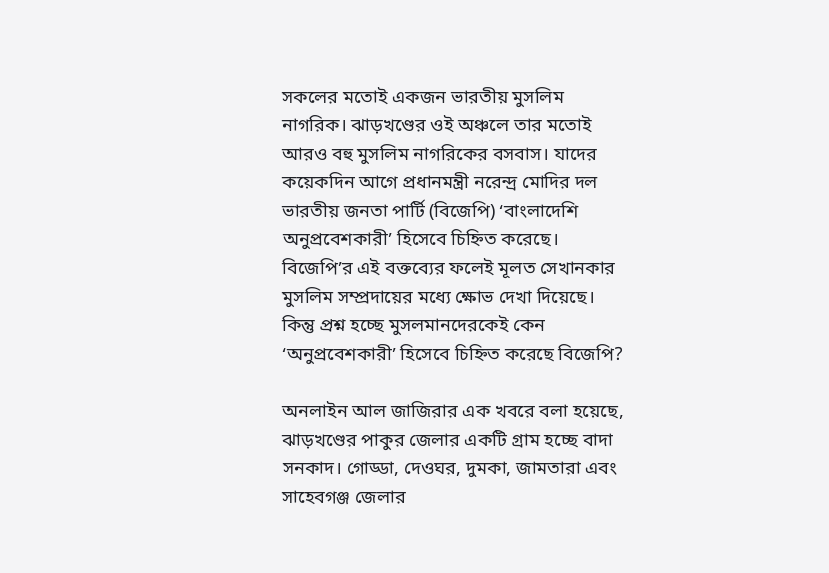সকলের মতোই একজন ভারতীয় মুসলিম নাগরিক। ঝাড়খণ্ডের ওই অঞ্চলে তার মতোই আরও বহু মুসলিম নাগরিকের বসবাস। যাদের কয়েকদিন আগে প্রধানমন্ত্রী নরেন্দ্র মোদির দল ভারতীয় জনতা পার্টি (বিজেপি) ‘বাংলাদেশি অনুপ্রবেশকারী’ হিসেবে চিহ্নিত করেছে। বিজেপি’র এই বক্তব্যের ফলেই মূলত সেখানকার মুসলিম সম্প্রদায়ের মধ্যে ক্ষোভ দেখা দিয়েছে। কিন্তু প্রশ্ন হচ্ছে মুসলমানদেরকেই কেন ‘অনুপ্রবেশকারী’ হিসেবে চিহ্নিত করেছে বিজেপি?

অনলাইন আল জাজিরার এক খবরে বলা হয়েছে, ঝাড়খণ্ডের পাকুর জেলার একটি গ্রাম হচ্ছে বাদা সনকাদ। গোড্ডা, দেওঘর, দুমকা, জামতারা এবং সাহেবগঞ্জ জেলার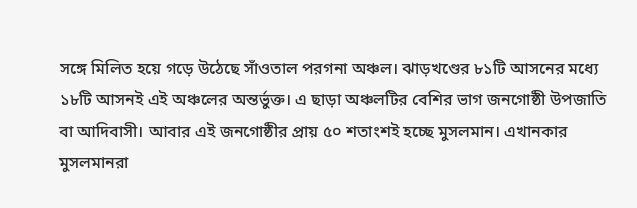সঙ্গে মিলিত হয়ে গড়ে উঠেছে সাঁওতাল পরগনা অঞ্চল। ঝাড়খণ্ডের ৮১টি আসনের মধ্যে ১৮টি আসনই এই অঞ্চলের অন্তর্ভুক্ত। এ ছাড়া অঞ্চলটির বেশির ভাগ জনগোষ্ঠী উপজাতি বা আদিবাসী। আবার এই জনগোষ্ঠীর প্রায় ৫০ শতাংশই হচ্ছে মুসলমান। এখানকার মুসলমানরা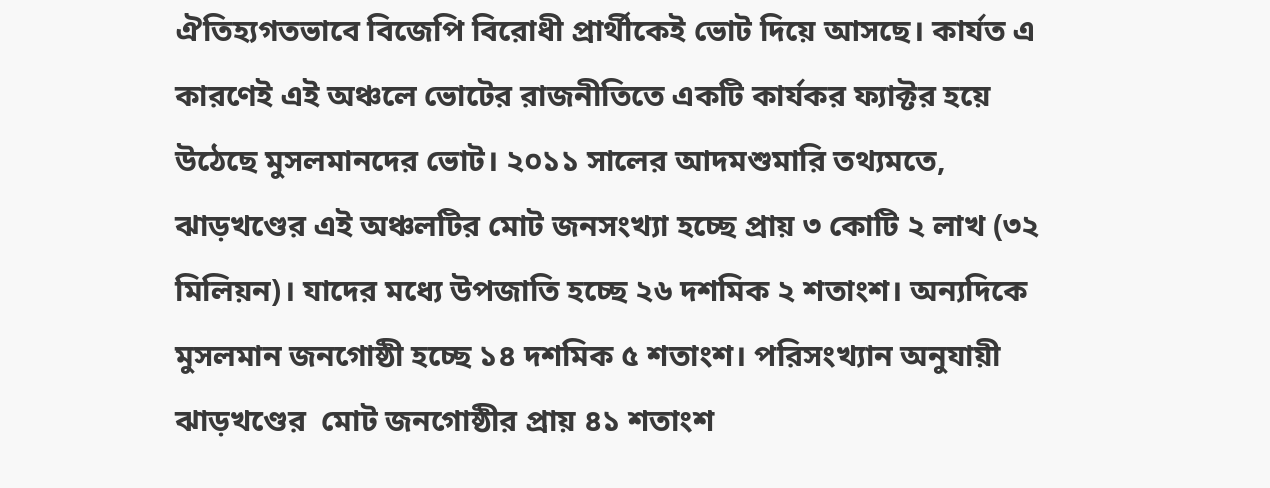ঐতিহ্যগতভাবে বিজেপি বিরোধী প্রার্থীকেই ভোট দিয়ে আসছে। কার্যত এ কারণেই এই অঞ্চলে ভোটের রাজনীতিতে একটি কার্যকর ফ্যাক্টর হয়ে উঠেছে মুসলমানদের ভোট। ২০১১ সালের আদমশুমারি তথ্যমতে, ঝাড়খণ্ডের এই অঞ্চলটির মোট জনসংখ্যা হচ্ছে প্রায় ৩ কোটি ২ লাখ (৩২ মিলিয়ন)। যাদের মধ্যে উপজাতি হচ্ছে ২৬ দশমিক ২ শতাংশ। অন্যদিকে মুসলমান জনগোষ্ঠী হচ্ছে ১৪ দশমিক ৫ শতাংশ। পরিসংখ্যান অনুযায়ী ঝাড়খণ্ডের  মোট জনগোষ্ঠীর প্রায় ৪১ শতাংশ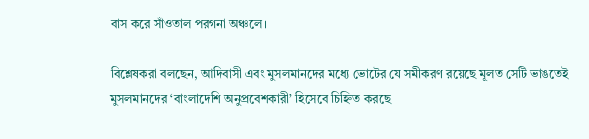বাস করে সাঁওতাল পরগনা অঞ্চলে।

বিশ্লেষকরা বলছেন, আদিবাসী এবং মুসলমানদের মধ্যে ভোটের যে সমীকরণ রয়েছে মূলত সেটি ভাঙতেই মুসলমানদের ‘বাংলাদেশি অনুপ্রবেশকারী’ হিসেবে চিহ্নিত করছে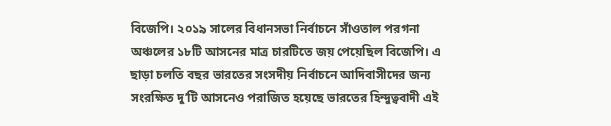বিজেপি। ২০১৯ সালের বিধানসভা নির্বাচনে সাঁওতাল পরগনা অঞ্চলের ১৮টি আসনের মাত্র চারটিতে জয় পেয়েছিল বিজেপি। এ ছাড়া চলতি বছর ভারতের সংসদীয় নির্বাচনে আদিবাসীদের জন্য সংরক্ষিত দু’টি আসনেও পরাজিত হয়েছে ভারতের হিন্দুত্ববাদী এই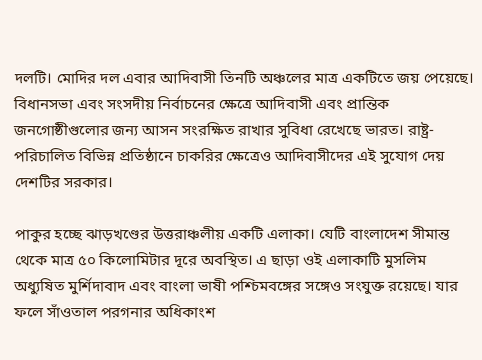দলটি। মোদির দল এবার আদিবাসী তিনটি অঞ্চলের মাত্র একটিতে জয় পেয়েছে। বিধানসভা এবং সংসদীয় নির্বাচনের ক্ষেত্রে আদিবাসী এবং প্রান্তিক জনগোষ্ঠীগুলোর জন্য আসন সংরক্ষিত রাখার সুবিধা রেখেছে ভারত। রাষ্ট্র-পরিচালিত বিভিন্ন প্রতিষ্ঠানে চাকরির ক্ষেত্রেও আদিবাসীদের এই সুযোগ দেয় দেশটির সরকার।

পাকুর হচ্ছে ঝাড়খণ্ডের উত্তরাঞ্চলীয় একটি এলাকা। যেটি বাংলাদেশ সীমান্ত থেকে মাত্র ৫০ কিলোমিটার দূরে অবস্থিত। এ ছাড়া ওই এলাকাটি মুসলিম অধ্যুষিত মুর্শিদাবাদ এবং বাংলা ভাষী পশ্চিমবঙ্গের সঙ্গেও সংযুক্ত রয়েছে। যার ফলে সাঁওতাল পরগনার অধিকাংশ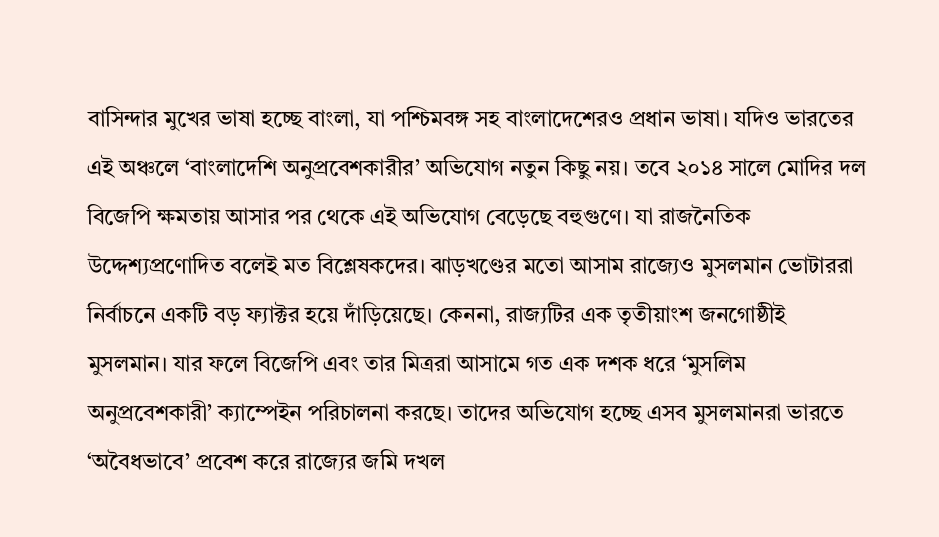বাসিন্দার মুখের ভাষা হচ্ছে বাংলা, যা পশ্চিমবঙ্গ সহ বাংলাদেশেরও প্রধান ভাষা। যদিও ভারতের এই অঞ্চলে ‘বাংলাদেশি অনুপ্রবেশকারীর’ অভিযোগ নতুন কিছু নয়। তবে ২০১৪ সালে মোদির দল বিজেপি ক্ষমতায় আসার পর থেকে এই অভিযোগ বেড়েছে বহুগুণে। যা রাজনৈতিক উদ্দেশ্যপ্রণোদিত বলেই মত বিশ্লেষকদের। ঝাড়খণ্ডের মতো আসাম রাজ্যেও মুসলমান ভোটাররা নির্বাচনে একটি বড় ফ্যাক্টর হয়ে দাঁড়িয়েছে। কেননা, রাজ্যটির এক তৃতীয়াংশ জনগোষ্ঠীই মুসলমান। যার ফলে বিজেপি এবং তার মিত্ররা আসামে গত এক দশক ধরে ‘মুসলিম অনুপ্রবেশকারী’ ক্যাম্পেইন পরিচালনা করছে। তাদের অভিযোগ হচ্ছে এসব মুসলমানরা ভারতে ‘অবৈধভাবে’ প্রবেশ করে রাজ্যের জমি দখল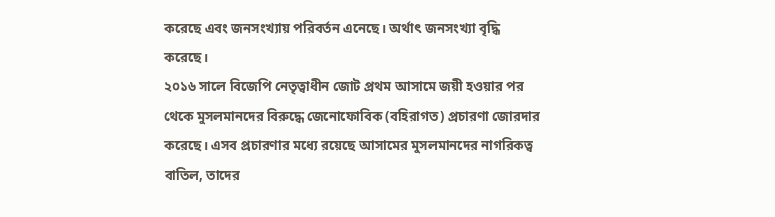করেছে এবং জনসংখ্যায় পরিবর্তন এনেছে। অর্থাৎ জনসংখ্যা বৃদ্ধি করেছে।
২০১৬ সালে বিজেপি নেতৃত্বাধীন জোট প্রথম আসামে জয়ী হওয়ার পর থেকে মুসলমানদের বিরুদ্ধে জেনোফোবিক (বহিরাগত) প্রচারণা জোরদার করেছে। এসব প্রচারণার মধ্যে রয়েছে আসামের মুসলমানদের নাগরিকত্ব বাতিল, তাদের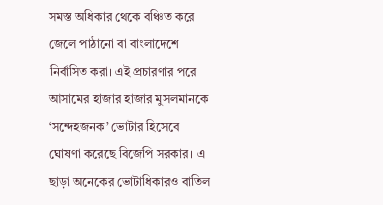সমস্ত অধিকার থেকে বঞ্চিত করে জেলে পাঠানো বা বাংলাদেশে নির্বাসিত করা। এই প্রচারণার পরে আসামের হাজার হাজার মুসলমানকে ‘সন্দেহজনক’ ভোটার হিসেবে ঘোষণা করেছে বিজেপি সরকার। এ ছাড়া অনেকের ভোটাধিকারও বাতিল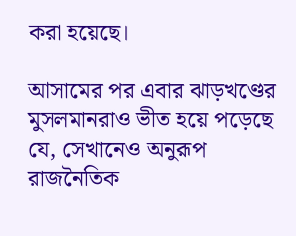করা হয়েছে।

আসামের পর এবার ঝাড়খণ্ডের মুসলমানরাও ভীত হয়ে পড়েছে যে, সেখানেও অনুরূপ রাজনৈতিক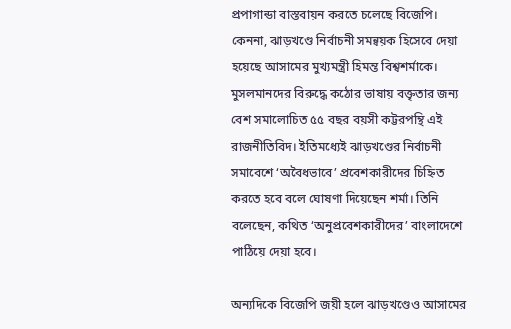প্রপাগান্ডা বাস্তবায়ন করতে চলেছে বিজেপি। কেননা, ঝাড়খণ্ডে নির্বাচনী সমন্বয়ক হিসেবে দেয়া হয়েছে আসামের মুখ্যমন্ত্রী হিমন্ত বিশ্বশর্মাকে। মুসলমানদের বিরুদ্ধে কঠোর ভাষায় বক্তৃতার জন্য বেশ সমালোচিত ৫৫ বছর বয়সী কট্টরপন্থি এই রাজনীতিবিদ। ইতিমধ্যেই ঝাড়খণ্ডের নির্বাচনী সমাবেশে ‘অবৈধভাবে’ প্রবেশকারীদের চিহ্নিত করতে হবে বলে ঘোষণা দিয়েছেন শর্মা। তিনি বলেছেন, কথিত ‘অনুপ্রবেশকারীদের’ বাংলাদেশে পাঠিয়ে দেয়া হবে।

অন্যদিকে বিজেপি জয়ী হলে ঝাড়খণ্ডেও আসামের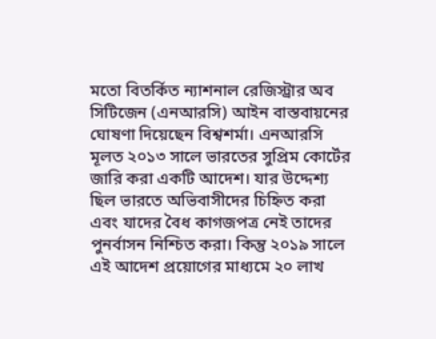মতো বিতর্কিত ন্যাশনাল রেজিস্ট্রার অব সিটিজেন (এনআরসি) আইন বাস্তবায়নের ঘোষণা দিয়েছেন বিশ্বশর্মা। এনআরসি মূলত ২০১৩ সালে ভারতের সুপ্রিম কোর্টের জারি করা একটি আদেশ। যার উদ্দেশ্য ছিল ভারতে অভিবাসীদের চিহ্নিত করা এবং যাদের বৈধ কাগজপত্র নেই তাদের পুনর্বাসন নিশ্চিত করা। কিন্তু ২০১৯ সালে এই আদেশ প্রয়োগের মাধ্যমে ২০ লাখ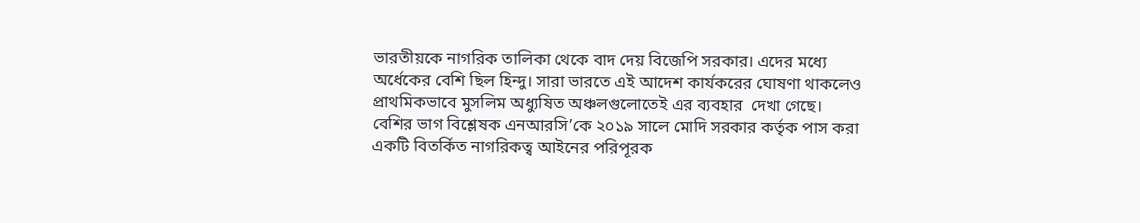ভারতীয়কে নাগরিক তালিকা থেকে বাদ দেয় বিজেপি সরকার। এদের মধ্যে অর্ধেকের বেশি ছিল হিন্দু। সারা ভারতে এই আদেশ কার্যকরের ঘোষণা থাকলেও প্রাথমিকভাবে মুসলিম অধ্যুষিত অঞ্চলগুলোতেই এর ব্যবহার  দেখা গেছে। বেশির ভাগ বিশ্লেষক এনআরসি’কে ২০১৯ সালে মোদি সরকার কর্তৃক পাস করা একটি বিতর্কিত নাগরিকত্ব আইনের পরিপূরক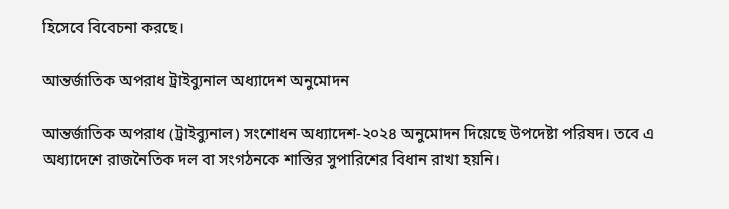হিসেবে বিবেচনা করছে।

আন্তর্জাতিক অপরাধ ট্রাইব্যুনাল অধ্যাদেশ অনুমোদন

আন্তর্জাতিক অপরাধ (ট্রাইব্যুনাল) সংশোধন অধ্যাদেশ-২০২৪ অনুমোদন দিয়েছে উপদেষ্টা পরিষদ। তবে এ অধ্যাদেশে রাজনৈতিক দল বা সংগঠনকে শাস্তির সুপারিশের বিধান রাখা হয়নি।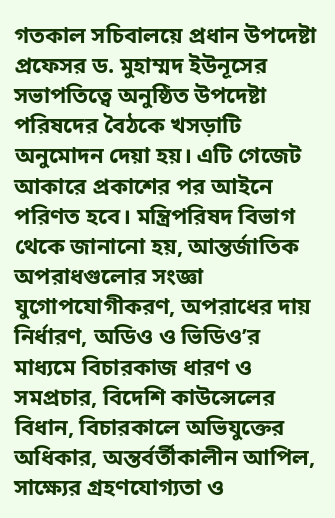গতকাল সচিবালয়ে প্রধান উপদেষ্টা প্রফেসর ড. মুহাম্মদ ইউনূসের সভাপতিত্বে অনুষ্ঠিত উপদেষ্টা পরিষদের বৈঠকে খসড়াটি অনুমোদন দেয়া হয়। এটি গেজেট আকারে প্রকাশের পর আইনে পরিণত হবে। মন্ত্রিপরিষদ বিভাগ থেকে জানানো হয়, আন্তর্জাতিক অপরাধগুলোর সংজ্ঞা যুগোপযোগীকরণ, অপরাধের দায় নির্ধারণ, অডিও ও ভিডিও’র মাধ্যমে বিচারকাজ ধারণ ও সমপ্রচার, বিদেশি কাউন্সেলের বিধান, বিচারকালে অভিযুক্তের অধিকার, অন্তর্বর্তীকালীন আপিল, সাক্ষ্যের গ্রহণযোগ্যতা ও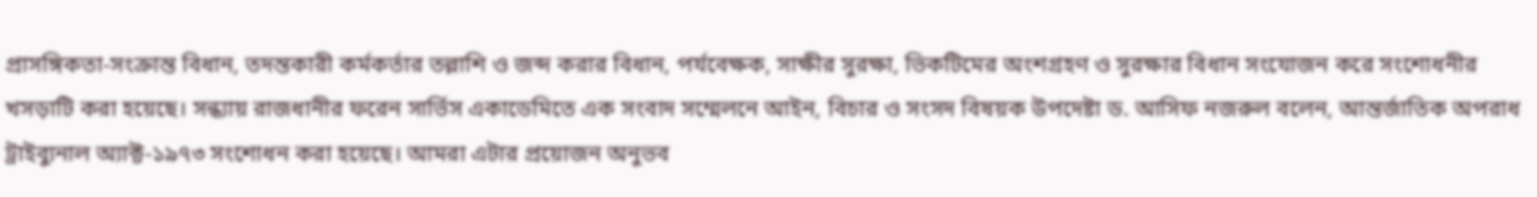প্রাসঙ্গিকতা-সংক্রান্ত বিধান, তদন্তকারী কর্মকর্তার তল্লাশি ও জব্দ করার বিধান, পর্যবেক্ষক, সাক্ষীর সুরক্ষা, ভিকটিমের অংশগ্রহণ ও সুরক্ষার বিধান সংযোজন করে সংশোধনীর খসড়াটি করা হয়েছে। সন্ধ্যায় রাজধানীর ফরেন সার্ভিস একাডেমিতে এক সংবাদ সম্মেলনে আইন, বিচার ও সংসদ বিষয়ক উপদেষ্টা ড. আসিফ নজরুল বলেন, আন্তর্জাতিক অপরাধ ট্রাইব্যুনাল অ্যাক্ট-১৯৭৩ সংশোধন করা হয়েছে। আমরা এটার প্রয়োজন অনুভব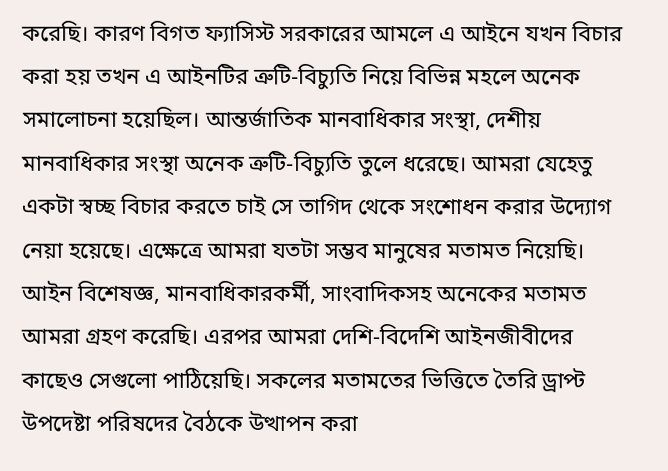করেছি। কারণ বিগত ফ্যাসিস্ট সরকারের আমলে এ আইনে যখন বিচার করা হয় তখন এ আইনটির ত্রুটি-বিচ্যুতি নিয়ে বিভিন্ন মহলে অনেক সমালোচনা হয়েছিল। আন্তর্জাতিক মানবাধিকার সংস্থা, দেশীয় মানবাধিকার সংস্থা অনেক ত্রুটি-বিচ্যুতি তুলে ধরেছে। আমরা যেহেতু একটা স্বচ্ছ বিচার করতে চাই সে তাগিদ থেকে সংশোধন করার উদ্যোগ নেয়া হয়েছে। এক্ষেত্রে আমরা যতটা সম্ভব মানুষের মতামত নিয়েছি। আইন বিশেষজ্ঞ, মানবাধিকারকর্মী, সাংবাদিকসহ অনেকের মতামত আমরা গ্রহণ করেছি। এরপর আমরা দেশি-বিদেশি আইনজীবীদের কাছেও সেগুলো পাঠিয়েছি। সকলের মতামতের ভিত্তিতে তৈরি ড্রাপ্ট উপদেষ্টা পরিষদের বৈঠকে উত্থাপন করা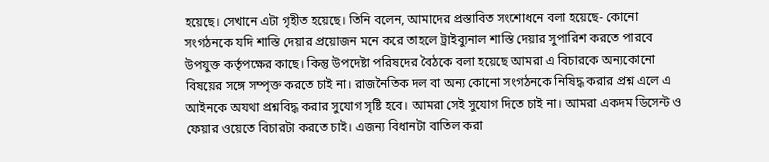হয়েছে। সেখানে এটা গৃহীত হয়েছে। তিনি বলেন, আমাদের প্রস্তাবিত সংশোধনে বলা হয়েছে- কোনো সংগঠনকে যদি শাস্তি দেয়ার প্রয়োজন মনে করে তাহলে ট্রাইব্যুনাল শাস্তি দেয়ার সুপারিশ করতে পারবে উপযুক্ত কর্তৃপক্ষের কাছে। কিন্তু উপদেষ্টা পরিষদের বৈঠকে বলা হয়েছে আমরা এ বিচারকে অন্যকোনো বিষয়ের সঙ্গে সম্পৃক্ত করতে চাই না। রাজনৈতিক দল বা অন্য কোনো সংগঠনকে নিষিদ্ধ করার প্রশ্ন এলে এ আইনকে অযথা প্রশ্নবিদ্ধ করার সুযোগ সৃষ্টি হবে। আমরা সেই সুযোগ দিতে চাই না। আমরা একদম ডিসেন্ট ও ফেয়ার ওয়েতে বিচারটা করতে চাই। এজন্য বিধানটা বাতিল করা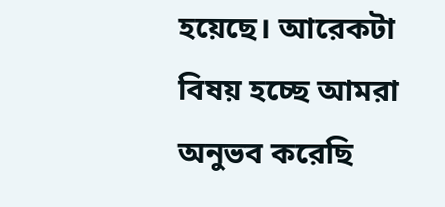হয়েছে। আরেকটা বিষয় হচ্ছে আমরা অনুভব করেছি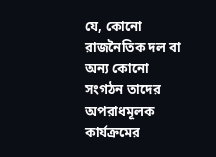যে, কোনো রাজনৈতিক দল বা অন্য কোনো সংগঠন তাদের অপরাধমূলক কার্যক্রমের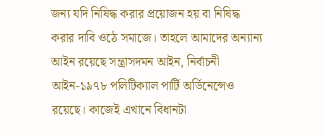জন্য যদি নিষিদ্ধ করার প্রয়োজন হয় বা নিষিদ্ধ করার দাবি ওঠে সমাজে। তাহলে আমাদের অন্যান্য আইন রয়েছে সন্ত্রাসদমন আইন, নির্বাচনী আইন-১৯৭৮ পলিটিক্যাল পার্টি অর্ডিনেন্সেও রয়েছে। কাজেই এখানে বিধানটা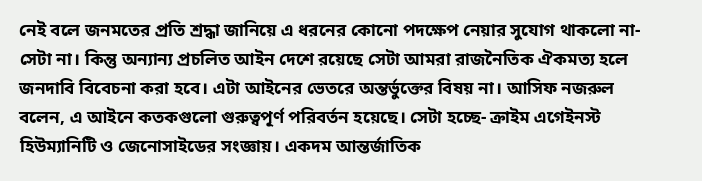নেই বলে জনমতের প্রতি শ্রদ্ধা জানিয়ে এ ধরনের কোনো পদক্ষেপ নেয়ার সুযোগ থাকলো না- সেটা না। কিন্তু অন্যান্য প্রচলিত আইন দেশে রয়েছে সেটা আমরা রাজনৈতিক ঐকমত্য হলে জনদাবি বিবেচনা করা হবে। এটা আইনের ভেতরে অন্তর্ভুক্তের বিষয় না। আসিফ নজরুল বলেন, এ আইনে কতকগুলো গুরুত্বপূর্ণ পরিবর্তন হয়েছে। সেটা হচ্ছে- ক্রাইম এগেইনস্ট হিউম্যানিটি ও জেনোসাইডের সংজ্ঞায়। একদম আন্তর্জাতিক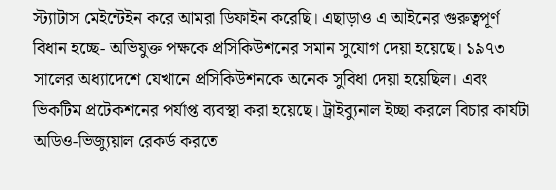স্ট্যাটাস মেইন্টেইন করে আমরা ডিফাইন করেছি। এছাড়াও এ আইনের গুরুত্বপূর্ণ বিধান হচ্ছে- অভিযুক্ত পক্ষকে প্রসিকিউশনের সমান সুযোগ দেয়া হয়েছে। ১৯৭৩ সালের অধ্যাদেশে যেখানে প্রসিকিউশনকে অনেক সুবিধা দেয়া হয়েছিল। এবং ভিকটিম প্রটেকশনের পর্যাপ্ত ব্যবস্থা করা হয়েছে। ট্রাইব্যুনাল ইচ্ছা করলে বিচার কার্যটা অডিও-ভিজ্যুয়াল রেকর্ড করতে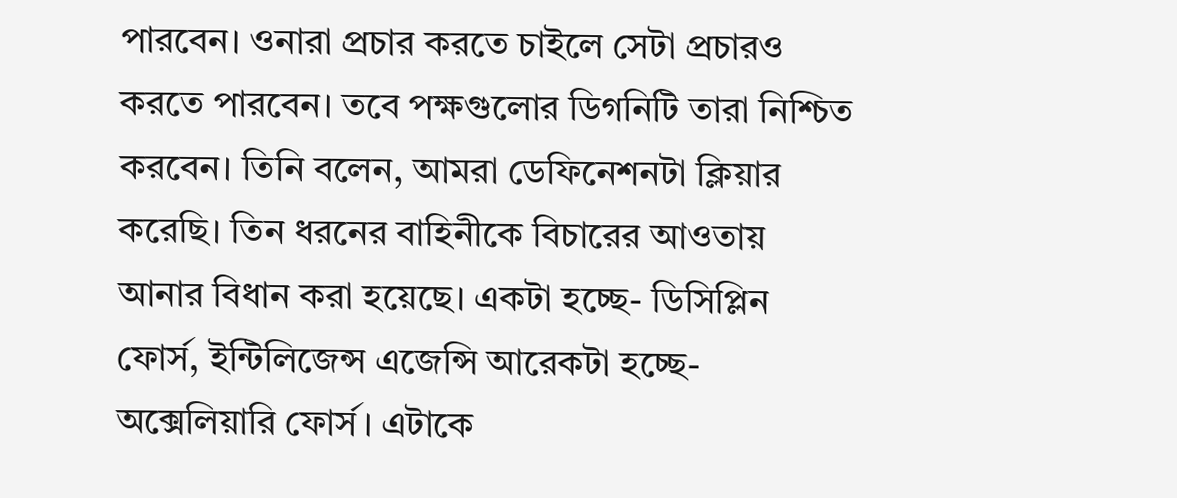পারবেন। ওনারা প্রচার করতে চাইলে সেটা প্রচারও করতে পারবেন। তবে পক্ষগুলোর ডিগনিটি তারা নিশ্চিত করবেন। তিনি বলেন, আমরা ডেফিনেশনটা ক্লিয়ার করেছি। তিন ধরনের বাহিনীকে বিচারের আওতায় আনার বিধান করা হয়েছে। একটা হচ্ছে- ডিসিপ্লিন ফোর্স, ইন্টিলিজেন্স এজেন্সি আরেকটা হচ্ছে- অক্সেলিয়ারি ফোর্স। এটাকে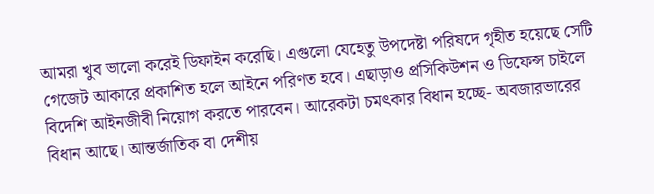আমরা খুব ভালো করেই ডিফাইন করেছি। এগুলো যেহেতু উপদেষ্টা পরিষদে গৃহীত হয়েছে সেটি গেজেট আকারে প্রকাশিত হলে আইনে পরিণত হবে। এছাড়াও প্রসিকিউশন ও ডিফেন্স চাইলে বিদেশি আইনজীবী নিয়োগ করতে পারবেন। আরেকটা চমৎকার বিধান হচ্ছে- অবজারভারের বিধান আছে। আন্তর্জাতিক বা দেশীয়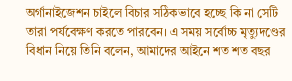অর্গানাইজেশন চাইলে বিচার সঠিকভাবে হচ্ছে কি না সেটি তারা পর্যবেক্ষণ করতে পারবেন। এ সময় সর্বোচ্চ মৃত্যুদণ্ডের বিধান নিয়ে তিনি বলেন, আমাদের আইনে শত শত বছর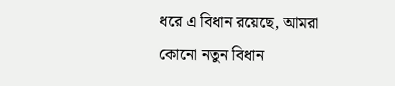ধরে এ বিধান রয়েছে, আমরা কোনো নতুন বিধান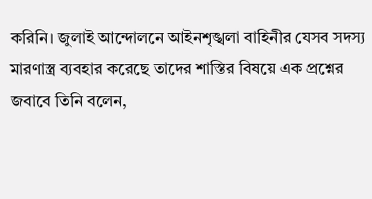করিনি। জুলাই আন্দোলনে আইনশৃঙ্খলা বাহিনীর যেসব সদস্য মারণাস্ত্র ব্যবহার করেছে তাদের শাস্তির বিষয়ে এক প্রশ্নের জবাবে তিনি বলেন,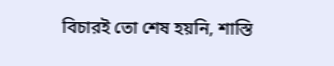বিচারই তো শেষ হয়নি, শাস্তি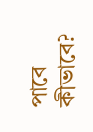পাবে কীভাবে?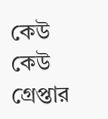কেউ কেউ গ্রেপ্তার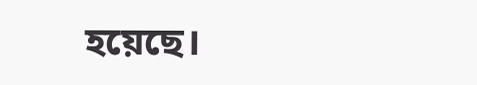হয়েছে।